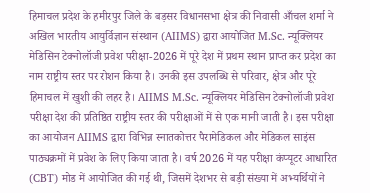हिमाचल प्रदेश के हमीरपुर जिले के बड़सर विधानसभा क्षेत्र की निवासी आँचल शर्मा ने अखिल भारतीय आयुर्विज्ञान संस्थान (AIIMS) द्वारा आयोजित M.Sc. न्यूक्लियर मेडिसिन टेक्नोलॉजी प्रवेश परीक्षा-2026 में पूरे देश में प्रथम स्थान प्राप्त कर प्रदेश का नाम राष्ट्रीय स्तर पर रोशन किया है। उनकी इस उपलब्धि से परिवार, क्षेत्र और पूरे हिमाचल में खुशी की लहर है। AIIMS M.Sc. न्यूक्लियर मेडिसिन टेक्नोलॉजी प्रवेश परीक्षा देश की प्रतिष्ठित राष्ट्रीय स्तर की परीक्षाओं में से एक मानी जाती है। इस परीक्षा का आयोजन AIIMS द्वारा विभिन्न स्नातकोत्तर पैरामेडिकल और मेडिकल साइंस पाठ्यक्रमों में प्रवेश के लिए किया जाता है। वर्ष 2026 में यह परीक्षा कंप्यूटर आधारित (CBT) मोड में आयोजित की गई थी, जिसमें देशभर से बड़ी संख्या में अभ्यर्थियों ने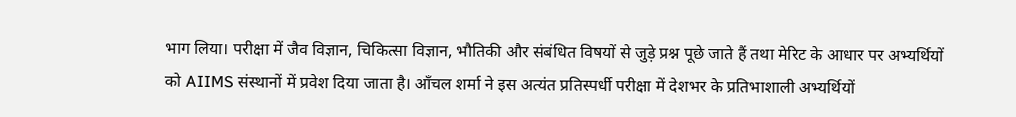भाग लिया। परीक्षा में जैव विज्ञान, चिकित्सा विज्ञान, भौतिकी और संबंधित विषयों से जुड़े प्रश्न पूछे जाते हैं तथा मेरिट के आधार पर अभ्यर्थियों को AIIMS संस्थानों में प्रवेश दिया जाता है। आँचल शर्मा ने इस अत्यंत प्रतिस्पर्धी परीक्षा में देशभर के प्रतिभाशाली अभ्यर्थियों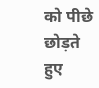को पीछे छोड़ते हुए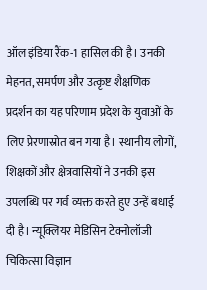ऑल इंडिया रैंक-1 हासिल की है। उनकी मेहनत, समर्पण और उत्कृष्ट शैक्षणिक प्रदर्शन का यह परिणाम प्रदेश के युवाओं के लिए प्रेरणास्रोत बन गया है। स्थानीय लोगों, शिक्षकों और क्षेत्रवासियों ने उनकी इस उपलब्धि पर गर्व व्यक्त करते हुए उन्हें बधाई दी है। न्यूक्लियर मेडिसिन टेक्नोलॉजी चिकित्सा विज्ञान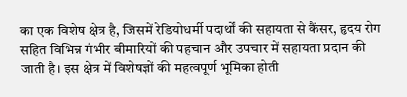का एक विशेष क्षेत्र है, जिसमें रेडियोधर्मी पदार्थों की सहायता से कैंसर, हृदय रोग सहित विभिन्न गंभीर बीमारियों की पहचान और उपचार में सहायता प्रदान की जाती है। इस क्षेत्र में विशेषज्ञों की महत्वपूर्ण भूमिका होती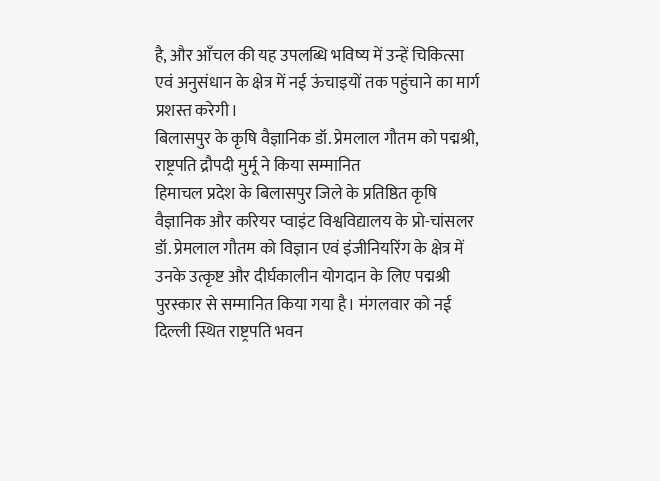है, और आँचल की यह उपलब्धि भविष्य में उन्हें चिकित्सा एवं अनुसंधान के क्षेत्र में नई ऊंचाइयों तक पहुंचाने का मार्ग प्रशस्त करेगी।
बिलासपुर के कृषि वैज्ञानिक डॉ. प्रेमलाल गौतम को पद्मश्री, राष्ट्रपति द्रौपदी मुर्मू ने किया सम्मानित
हिमाचल प्रदेश के बिलासपुर जिले के प्रतिष्ठित कृषि वैज्ञानिक और करियर प्वाइंट विश्वविद्यालय के प्रो-चांसलर डॉ. प्रेमलाल गौतम को विज्ञान एवं इंजीनियरिंग के क्षेत्र में उनके उत्कृष्ट और दीर्घकालीन योगदान के लिए पद्मश्री पुरस्कार से सम्मानित किया गया है। मंगलवार को नई दिल्ली स्थित राष्ट्रपति भवन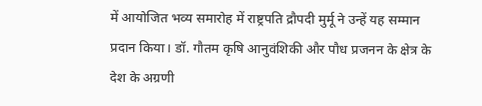में आयोजित भव्य समारोह में राष्ट्रपति द्रौपदी मुर्मू ने उन्हें यह सम्मान प्रदान किया। डॉ. गौतम कृषि आनुवंशिकी और पौध प्रजनन के क्षेत्र के देश के अग्रणी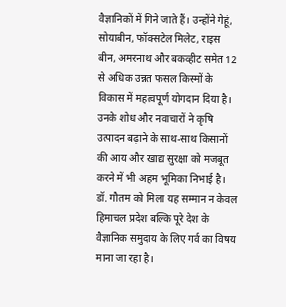वैज्ञानिकों में गिने जाते हैं। उन्होंने गेहूं, सोयाबीन, फॉक्सटेल मिलेट, राइस बीन, अमरनाथ और बकव्हीट समेत 12 से अधिक उन्नत फसल किस्मों के विकास में महत्वपूर्ण योगदान दिया है। उनके शोध और नवाचारों ने कृषि उत्पादन बढ़ाने के साथ-साथ किसानों की आय और खाद्य सुरक्षा को मजबूत करने में भी अहम भूमिका निभाई है। डॉ. गौतम को मिला यह सम्मान न केवल हिमाचल प्रदेश बल्कि पूरे देश के वैज्ञानिक समुदाय के लिए गर्व का विषय माना जा रहा है।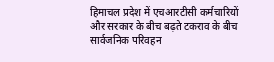हिमाचल प्रदेश में एचआरटीसी कर्मचारियों और सरकार के बीच बढ़ते टकराव के बीच सार्वजनिक परिवहन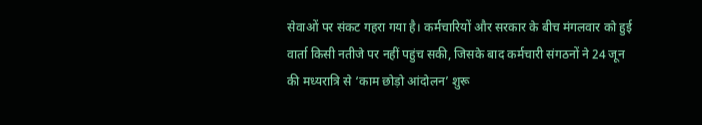सेवाओं पर संकट गहरा गया है। कर्मचारियों और सरकार के बीच मंगलवार को हुई वार्ता किसी नतीजे पर नहीं पहुंच सकी, जिसके बाद कर्मचारी संगठनों ने 24 जून की मध्यरात्रि से ‘काम छोड़ो आंदोलन’ शुरू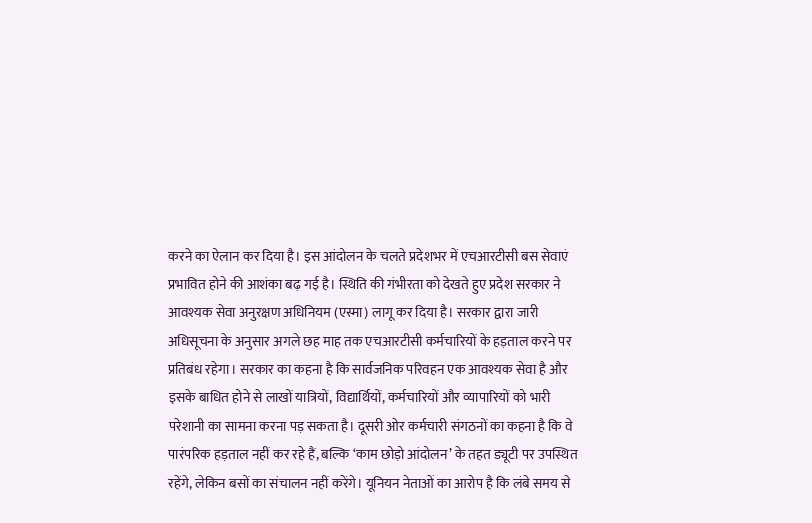करने का ऐलान कर दिया है। इस आंदोलन के चलते प्रदेशभर में एचआरटीसी बस सेवाएं प्रभावित होने की आशंका बढ़ गई है। स्थिति की गंभीरता को देखते हुए प्रदेश सरकार ने आवश्यक सेवा अनुरक्षण अधिनियम (एस्मा) लागू कर दिया है। सरकार द्वारा जारी अधिसूचना के अनुसार अगले छह माह तक एचआरटीसी कर्मचारियों के हड़ताल करने पर प्रतिबंध रहेगा। सरकार का कहना है कि सार्वजनिक परिवहन एक आवश्यक सेवा है और इसके बाधित होने से लाखों यात्रियों, विद्यार्थियों, कर्मचारियों और व्यापारियों को भारी परेशानी का सामना करना पड़ सकता है। दूसरी ओर कर्मचारी संगठनों का कहना है कि वे पारंपरिक हड़ताल नहीं कर रहे हैं, बल्कि ‘काम छोड़ो आंदोलन’ के तहत ड्यूटी पर उपस्थित रहेंगे, लेकिन बसों का संचालन नहीं करेंगे। यूनियन नेताओं का आरोप है कि लंबे समय से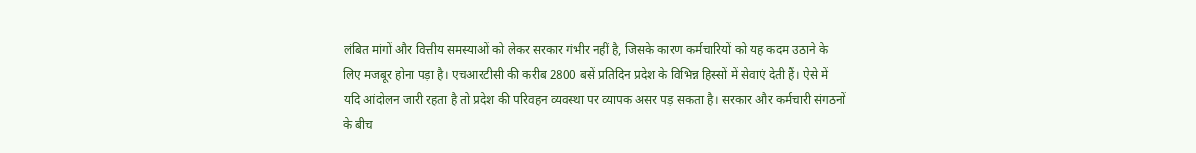लंबित मांगों और वित्तीय समस्याओं को लेकर सरकार गंभीर नहीं है, जिसके कारण कर्मचारियों को यह कदम उठाने के लिए मजबूर होना पड़ा है। एचआरटीसी की करीब 2800 बसें प्रतिदिन प्रदेश के विभिन्न हिस्सों में सेवाएं देती हैं। ऐसे में यदि आंदोलन जारी रहता है तो प्रदेश की परिवहन व्यवस्था पर व्यापक असर पड़ सकता है। सरकार और कर्मचारी संगठनों के बीच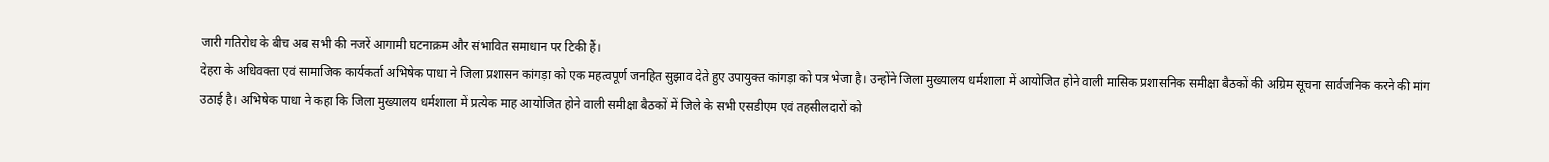जारी गतिरोध के बीच अब सभी की नजरें आगामी घटनाक्रम और संभावित समाधान पर टिकी हैं।
देहरा के अधिवक्ता एवं सामाजिक कार्यकर्ता अभिषेक पाधा ने जिला प्रशासन कांगड़ा को एक महत्वपूर्ण जनहित सुझाव देते हुए उपायुक्त कांगड़ा को पत्र भेजा है। उन्होंने जिला मुख्यालय धर्मशाला में आयोजित होने वाली मासिक प्रशासनिक समीक्षा बैठकों की अग्रिम सूचना सार्वजनिक करने की मांग उठाई है। अभिषेक पाधा ने कहा कि जिला मुख्यालय धर्मशाला में प्रत्येक माह आयोजित होने वाली समीक्षा बैठकों में जिले के सभी एसडीएम एवं तहसीलदारों को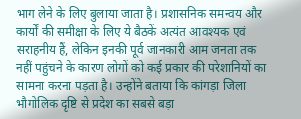भाग लेने के लिए बुलाया जाता है। प्रशासनिक समन्वय और कार्यों की समीक्षा के लिए ये बैठकें अत्यंत आवश्यक एवं सराहनीय हैं, लेकिन इनकी पूर्व जानकारी आम जनता तक नहीं पहुंचने के कारण लोगों को कई प्रकार की परेशानियों का सामना करना पड़ता है। उन्होंने बताया कि कांगड़ा जिला भौगोलिक दृष्टि से प्रदेश का सबसे बड़ा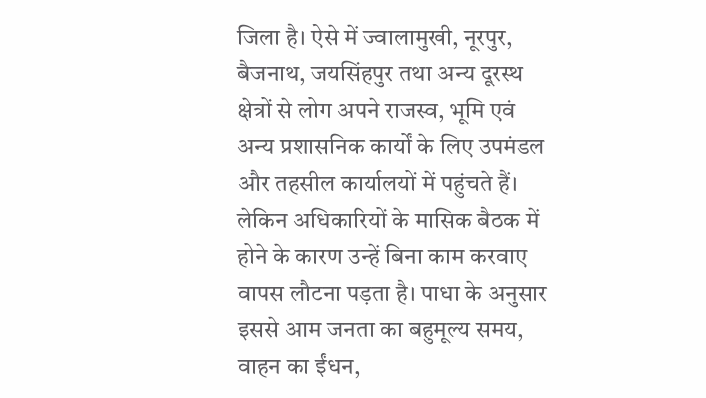जिला है। ऐसे में ज्वालामुखी, नूरपुर, बैजनाथ, जयसिंहपुर तथा अन्य दूरस्थ क्षेत्रों से लोग अपने राजस्व, भूमि एवं अन्य प्रशासनिक कार्यों के लिए उपमंडल और तहसील कार्यालयों में पहुंचते हैं। लेकिन अधिकारियों के मासिक बैठक में होने के कारण उन्हें बिना काम करवाए वापस लौटना पड़ता है। पाधा के अनुसार इससे आम जनता का बहुमूल्य समय, वाहन का ईंधन,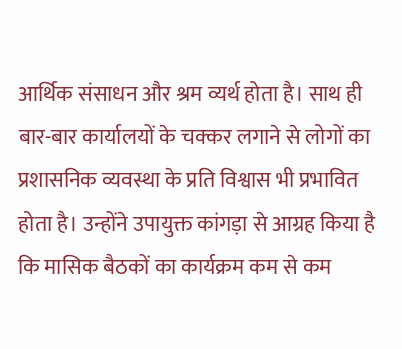आर्थिक संसाधन और श्रम व्यर्थ होता है। साथ ही बार-बार कार्यालयों के चक्कर लगाने से लोगों का प्रशासनिक व्यवस्था के प्रति विश्वास भी प्रभावित होता है। उन्होंने उपायुक्त कांगड़ा से आग्रह किया है कि मासिक बैठकों का कार्यक्रम कम से कम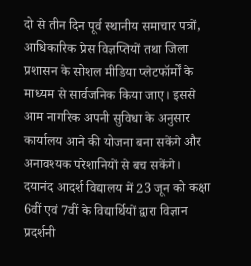दो से तीन दिन पूर्व स्थानीय समाचार पत्रों, आधिकारिक प्रेस विज्ञप्तियों तथा जिला प्रशासन के सोशल मीडिया प्लेटफॉर्मों के माध्यम से सार्वजनिक किया जाए। इससे आम नागरिक अपनी सुविधा के अनुसार कार्यालय आने की योजना बना सकेंगे और अनावश्यक परेशानियों से बच सकेंगे।
दयानंद आदर्श विद्यालय में 23 जून को कक्षा 6वीं एवं 7वीं के विद्यार्थियों द्वारा विज्ञान प्रदर्शनी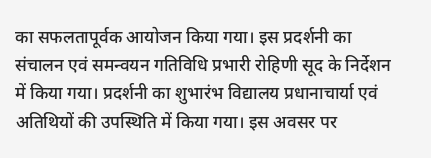का सफलतापूर्वक आयोजन किया गया। इस प्रदर्शनी का संचालन एवं समन्वयन गतिविधि प्रभारी रोहिणी सूद के निर्देशन में किया गया। प्रदर्शनी का शुभारंभ विद्यालय प्रधानाचार्या एवं अतिथियों की उपस्थिति में किया गया। इस अवसर पर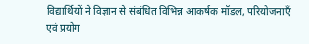विद्यार्थियों ने विज्ञान से संबंधित विभिन्न आकर्षक मॉडल, परियोजनाएँ एवं प्रयोग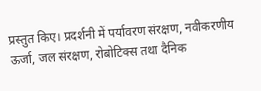प्रस्तुत किए। प्रदर्शनी में पर्यावरण संरक्षण, नवीकरणीय ऊर्जा, जल संरक्षण, रोबोटिक्स तथा दैनिक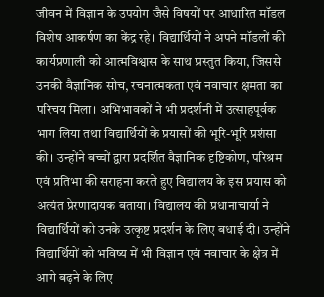जीवन में विज्ञान के उपयोग जैसे विषयों पर आधारित मॉडल विशेष आकर्षण का केंद्र रहे। विद्यार्थियों ने अपने मॉडलों की कार्यप्रणाली को आत्मविश्वास के साथ प्रस्तुत किया, जिससे उनकी वैज्ञानिक सोच, रचनात्मकता एवं नवाचार क्षमता का परिचय मिला। अभिभावकों ने भी प्रदर्शनी में उत्साहपूर्वक भाग लिया तथा विद्यार्थियों के प्रयासों की भूरि-भूरि प्रशंसा की। उन्होंने बच्चों द्वारा प्रदर्शित वैज्ञानिक दृष्टिकोण, परिश्रम एवं प्रतिभा की सराहना करते हुए विद्यालय के इस प्रयास को अत्यंत प्रेरणादायक बताया। विद्यालय की प्रधानाचार्या ने विद्यार्थियों को उनके उत्कृष्ट प्रदर्शन के लिए बधाई दी। उन्होंने विद्यार्थियों को भविष्य में भी विज्ञान एवं नवाचार के क्षेत्र में आगे बढ़ने के लिए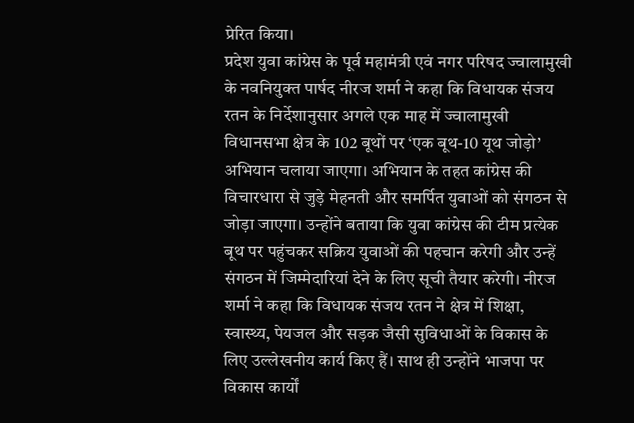प्रेरित किया।
प्रदेश युवा कांग्रेस के पूर्व महामंत्री एवं नगर परिषद ज्वालामुखी के नवनियुक्त पार्षद नीरज शर्मा ने कहा कि विधायक संजय रतन के निर्देशानुसार अगले एक माह में ज्वालामुखी विधानसभा क्षेत्र के 102 बूथों पर ‘एक बूथ-10 यूथ जोड़ो’ अभियान चलाया जाएगा। अभियान के तहत कांग्रेस की विचारधारा से जुड़े मेहनती और समर्पित युवाओं को संगठन से जोड़ा जाएगा। उन्होंने बताया कि युवा कांग्रेस की टीम प्रत्येक बूथ पर पहुंचकर सक्रिय युवाओं की पहचान करेगी और उन्हें संगठन में जिम्मेदारियां देने के लिए सूची तैयार करेगी। नीरज शर्मा ने कहा कि विधायक संजय रतन ने क्षेत्र में शिक्षा, स्वास्थ्य, पेयजल और सड़क जैसी सुविधाओं के विकास के लिए उल्लेखनीय कार्य किए हैं। साथ ही उन्होंने भाजपा पर विकास कार्यों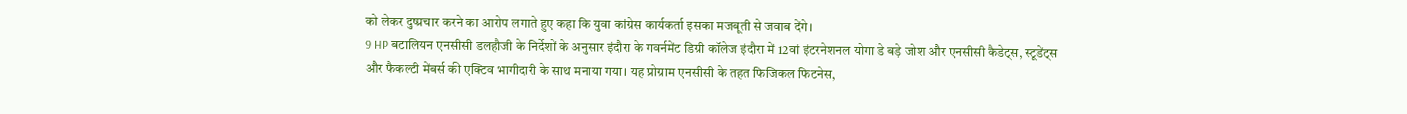को लेकर दुष्प्रचार करने का आरोप लगाते हुए कहा कि युवा कांग्रेस कार्यकर्ता इसका मजबूती से जवाब देंगे।
9 HP बटालियन एनसीसी डलहौजी के निर्देशों के अनुसार इंदौरा के गवर्नमेंट डिग्री कॉलेज इंदौरा में 12वां इंटरनेशनल योगा डे बड़े जोश और एनसीसी कैडेट्स, स्टूडेंट्स और फैकल्टी मेंबर्स की एक्टिव भागीदारी के साथ मनाया गया। यह प्रोग्राम एनसीसी के तहत फिजिकल फिटनेस,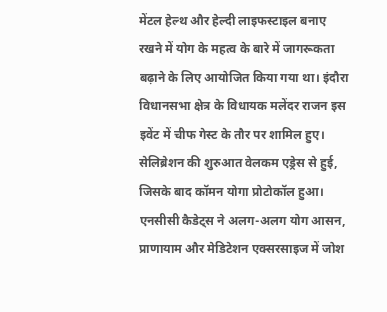मेंटल हेल्थ और हेल्दी लाइफस्टाइल बनाए रखने में योग के महत्व के बारे में जागरूकता बढ़ाने के लिए आयोजित किया गया था। इंदौरा विधानसभा क्षेत्र के विधायक मलेंदर राजन इस इवेंट में चीफ गेस्ट के तौर पर शामिल हुए। सेलिब्रेशन की शुरुआत वेलकम एड्रेस से हुई, जिसके बाद कॉमन योगा प्रोटोकॉल हुआ। एनसीसी कैडेट्स ने अलग-अलग योग आसन, प्राणायाम और मेडिटेशन एक्सरसाइज में जोश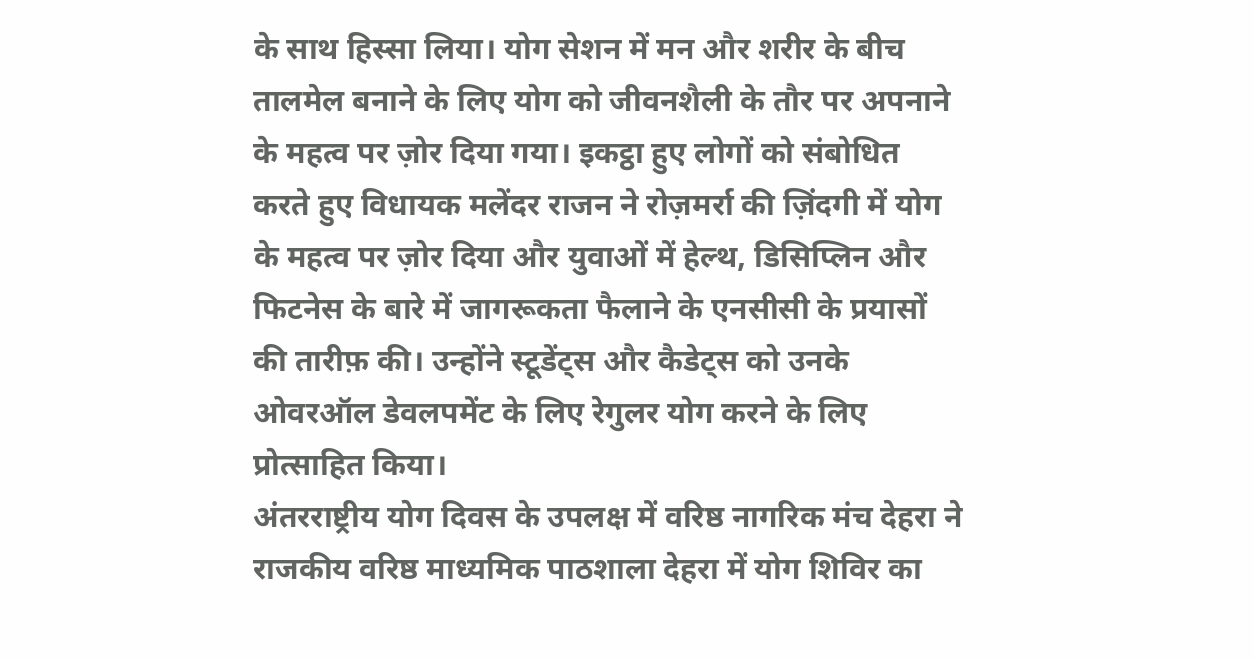के साथ हिस्सा लिया। योग सेशन में मन और शरीर के बीच तालमेल बनाने के लिए योग को जीवनशैली के तौर पर अपनाने के महत्व पर ज़ोर दिया गया। इकट्ठा हुए लोगों को संबोधित करते हुए विधायक मलेंदर राजन ने रोज़मर्रा की ज़िंदगी में योग के महत्व पर ज़ोर दिया और युवाओं में हेल्थ, डिसिप्लिन और फिटनेस के बारे में जागरूकता फैलाने के एनसीसी के प्रयासों की तारीफ़ की। उन्होंने स्टूडेंट्स और कैडेट्स को उनके ओवरऑल डेवलपमेंट के लिए रेगुलर योग करने के लिए प्रोत्साहित किया।
अंतरराष्ट्रीय योग दिवस के उपलक्ष में वरिष्ठ नागरिक मंच देहरा ने राजकीय वरिष्ठ माध्यमिक पाठशाला देहरा में योग शिविर का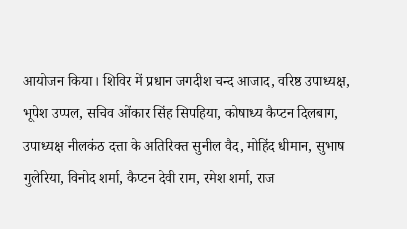आयोजन किया। शिविर में प्रधान जगदीश चन्द आजाद, वरिष्ठ उपाध्यक्ष, भूपेश उप्पल, सचिव ओंकार सिंह सिपहिया, कोषाध्य कैप्टन दिलबाग, उपाध्यक्ष नीलकंठ दत्ता के अतिरिक्त सुनील वैद, मोहिंद धीमान, सुभाष गुलेरिया, विनोद शर्मा, कैप्टन देवी राम, रमेश शर्मा, राज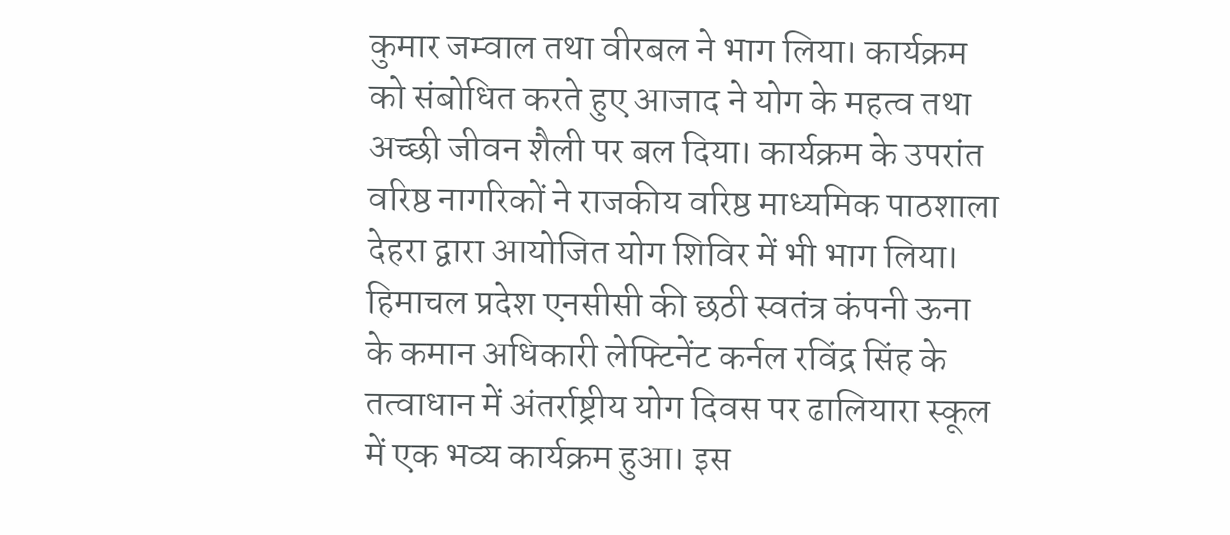कुमार जम्वाल तथा वीरबल ने भाग लिया। कार्यक्रम को संबोधित करते हुए आजाद ने योग के महत्व तथा अच्छी जीवन शैली पर बल दिया। कार्यक्रम के उपरांत वरिष्ठ नागरिकों ने राजकीय वरिष्ठ माध्यमिक पाठशाला देहरा द्वारा आयोजित योग शिविर में भी भाग लिया।
हिमाचल प्रदेश एनसीसी की छठी स्वतंत्र कंपनी ऊना के कमान अधिकारी लेफ्टिनेंट कर्नल रविंद्र सिंह के तत्वाधान में अंतर्राष्ट्रीय योग दिवस पर ढालियारा स्कूल में एक भव्य कार्यक्रम हुआ। इस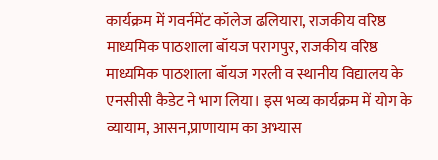कार्यक्रम में गवर्नमेंट कॉलेज ढलियारा, राजकीय वरिष्ठ माध्यमिक पाठशाला बॉयज परागपुर, राजकीय वरिष्ठ माध्यमिक पाठशाला बॉयज गरली व स्थानीय विद्यालय के एनसीसी कैडेट ने भाग लिया। इस भव्य कार्यक्रम में योग के व्यायाम, आसन,प्राणायाम का अभ्यास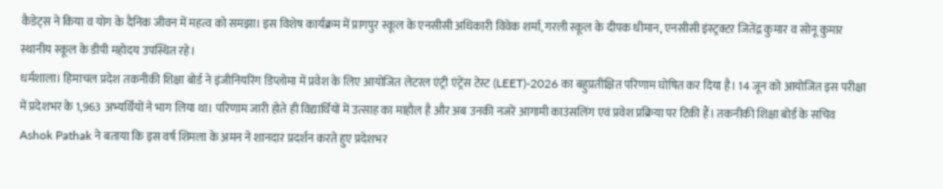कैडेट्स ने किया व योग के दैनिक जीवन में महत्व को समझा। इस विशेष कार्यक्रम में प्रागपुर स्कूल के एनसीसी अधिकारी विवेक शर्मा, गरली स्कूल के दीपक धीमान, एनसीसी इंस्ट्रक्टर जितेंद्र कुमार व सोनू कुमार स्थानीय स्कूल के डीपी महोदय उपस्थित रहे।
धर्मशाला। हिमाचल प्रदेश तकनीकी शिक्षा बोर्ड ने इंजीनियरिंग डिप्लोमा में प्रवेश के लिए आयोजित लेटरल एंट्री एंट्रेंस टेस्ट (LEET)-2026 का बहुप्रतीक्षित परिणाम घोषित कर दिया है। 14 जून को आयोजित इस परीक्षा में प्रदेशभर के 1,963 अभ्यर्थियों ने भाग लिया था। परिणाम जारी होते ही विद्यार्थियों में उत्साह का माहौल है और अब उनकी नजरें आगामी काउंसलिंग एवं प्रवेश प्रक्रिया पर टिकी हैं। तकनीकी शिक्षा बोर्ड के सचिव Ashok Pathak ने बताया कि इस वर्ष शिमला के अमन ने शानदार प्रदर्शन करते हुए प्रदेशभर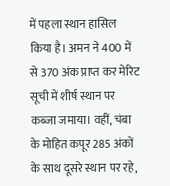में पहला स्थान हासिल किया है। अमन ने 400 में से 370 अंक प्राप्त कर मेरिट सूची में शीर्ष स्थान पर कब्जा जमाया। वहीं, चंबा के मोहित कपूर 285 अंकों के साथ दूसरे स्थान पर रहे,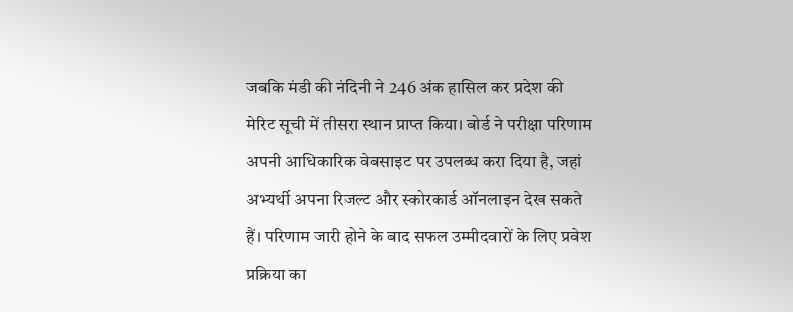जबकि मंडी की नंदिनी ने 246 अंक हासिल कर प्रदेश की मेरिट सूची में तीसरा स्थान प्राप्त किया। बोर्ड ने परीक्षा परिणाम अपनी आधिकारिक वेबसाइट पर उपलब्ध करा दिया है, जहां अभ्यर्थी अपना रिजल्ट और स्कोरकार्ड ऑनलाइन देख सकते हैं। परिणाम जारी होने के बाद सफल उम्मीदवारों के लिए प्रवेश प्रक्रिया का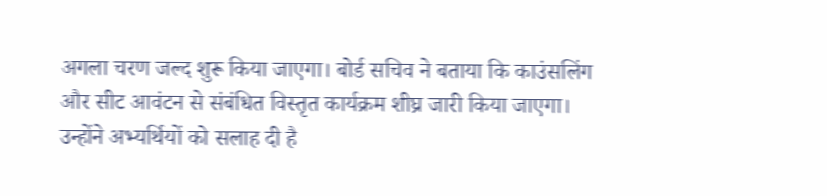अगला चरण जल्द शुरू किया जाएगा। बोर्ड सचिव ने बताया कि काउंसलिंग और सीट आवंटन से संबंधित विस्तृत कार्यक्रम शीघ्र जारी किया जाएगा। उन्होंने अभ्यर्थियों को सलाह दी है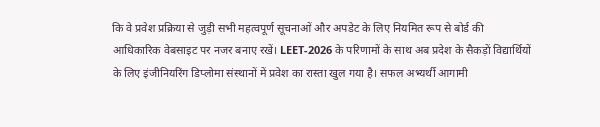कि वे प्रवेश प्रक्रिया से जुड़ी सभी महत्वपूर्ण सूचनाओं और अपडेट के लिए नियमित रूप से बोर्ड की आधिकारिक वेबसाइट पर नजर बनाए रखें। LEET-2026 के परिणामों के साथ अब प्रदेश के सैकड़ों विद्यार्थियों के लिए इंजीनियरिंग डिप्लोमा संस्थानों में प्रवेश का रास्ता खुल गया है। सफल अभ्यर्थी आगामी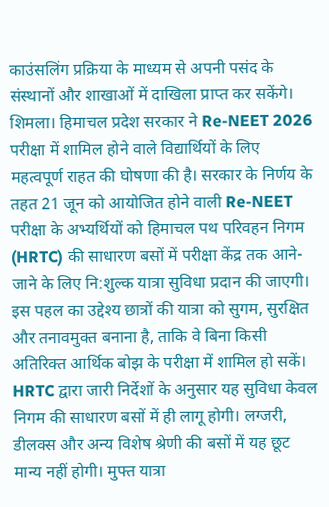काउंसलिंग प्रक्रिया के माध्यम से अपनी पसंद के संस्थानों और शाखाओं में दाखिला प्राप्त कर सकेंगे।
शिमला। हिमाचल प्रदेश सरकार ने Re-NEET 2026 परीक्षा में शामिल होने वाले विद्यार्थियों के लिए महत्वपूर्ण राहत की घोषणा की है। सरकार के निर्णय के तहत 21 जून को आयोजित होने वाली Re-NEET परीक्षा के अभ्यर्थियों को हिमाचल पथ परिवहन निगम (HRTC) की साधारण बसों में परीक्षा केंद्र तक आने-जाने के लिए नि:शुल्क यात्रा सुविधा प्रदान की जाएगी। इस पहल का उद्देश्य छात्रों की यात्रा को सुगम, सुरक्षित और तनावमुक्त बनाना है, ताकि वे बिना किसी अतिरिक्त आर्थिक बोझ के परीक्षा में शामिल हो सकें। HRTC द्वारा जारी निर्देशों के अनुसार यह सुविधा केवल निगम की साधारण बसों में ही लागू होगी। लग्जरी, डीलक्स और अन्य विशेष श्रेणी की बसों में यह छूट मान्य नहीं होगी। मुफ्त यात्रा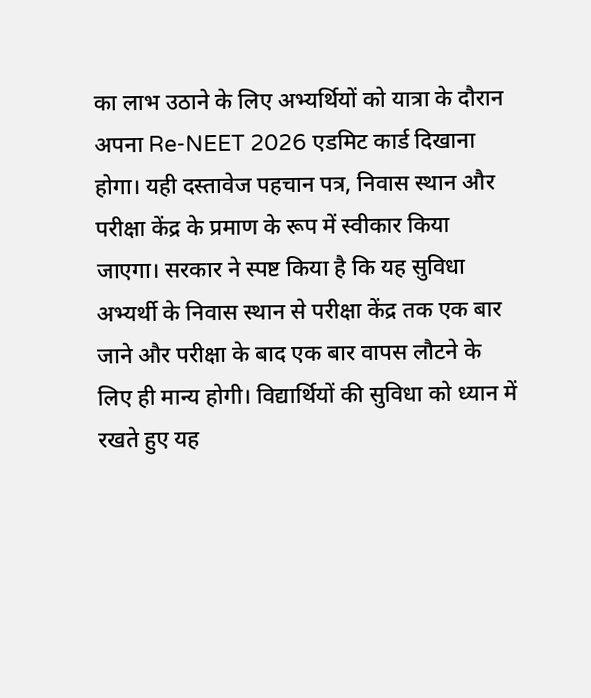का लाभ उठाने के लिए अभ्यर्थियों को यात्रा के दौरान अपना Re-NEET 2026 एडमिट कार्ड दिखाना होगा। यही दस्तावेज पहचान पत्र, निवास स्थान और परीक्षा केंद्र के प्रमाण के रूप में स्वीकार किया जाएगा। सरकार ने स्पष्ट किया है कि यह सुविधा अभ्यर्थी के निवास स्थान से परीक्षा केंद्र तक एक बार जाने और परीक्षा के बाद एक बार वापस लौटने के लिए ही मान्य होगी। विद्यार्थियों की सुविधा को ध्यान में रखते हुए यह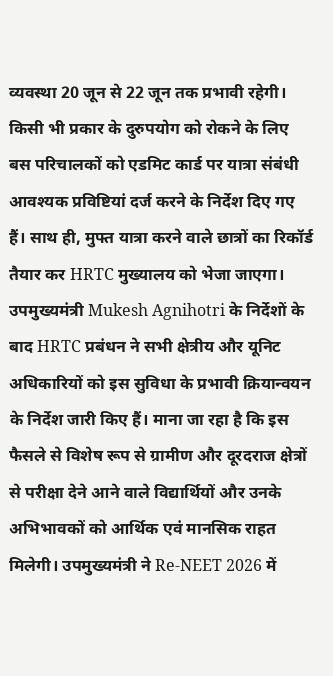व्यवस्था 20 जून से 22 जून तक प्रभावी रहेगी। किसी भी प्रकार के दुरुपयोग को रोकने के लिए बस परिचालकों को एडमिट कार्ड पर यात्रा संबंधी आवश्यक प्रविष्टियां दर्ज करने के निर्देश दिए गए हैं। साथ ही, मुफ्त यात्रा करने वाले छात्रों का रिकॉर्ड तैयार कर HRTC मुख्यालय को भेजा जाएगा। उपमुख्यमंत्री Mukesh Agnihotri के निर्देशों के बाद HRTC प्रबंधन ने सभी क्षेत्रीय और यूनिट अधिकारियों को इस सुविधा के प्रभावी क्रियान्वयन के निर्देश जारी किए हैं। माना जा रहा है कि इस फैसले से विशेष रूप से ग्रामीण और दूरदराज क्षेत्रों से परीक्षा देने आने वाले विद्यार्थियों और उनके अभिभावकों को आर्थिक एवं मानसिक राहत मिलेगी। उपमुख्यमंत्री ने Re-NEET 2026 में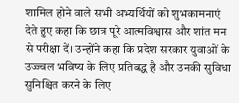शामिल होने वाले सभी अभ्यर्थियों को शुभकामनाएं देते हुए कहा कि छात्र पूरे आत्मविश्वास और शांत मन से परीक्षा दें। उन्होंने कहा कि प्रदेश सरकार युवाओं के उज्ज्वल भविष्य के लिए प्रतिबद्ध है और उनकी सुविधा सुनिश्चित करने के लिए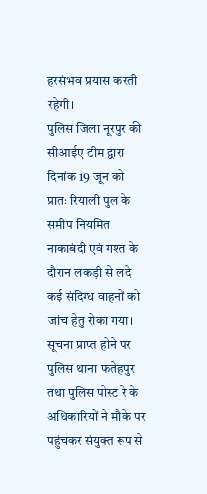हरसंभव प्रयास करती रहेगी।
पुलिस जिला नूरपुर की सीआईए टीम द्वारा दिनांक 19 जून को प्रातः रियाली पुल के समीप नियमित नाकाबंदी एवं गश्त के दौरान लकड़ी से लदे कई संदिग्ध वाहनों को जांच हेतु रोका गया। सूचना प्राप्त होने पर पुलिस थाना फतेहपुर तथा पुलिस पोस्ट रे के अधिकारियों ने मौके पर पहुंचकर संयुक्त रूप से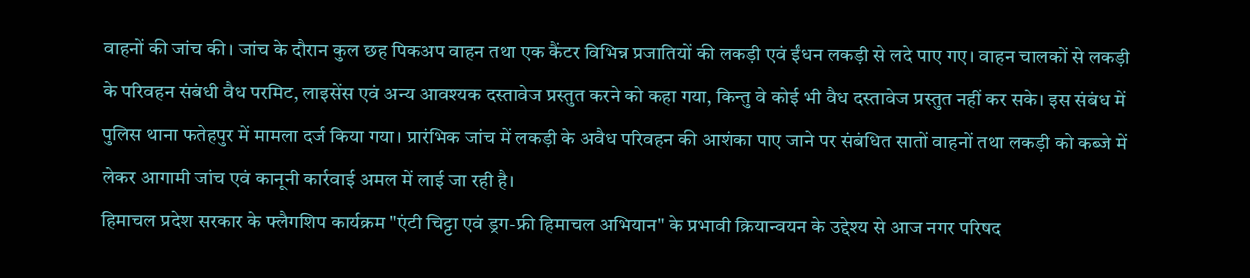वाहनों की जांच की। जांच के दौरान कुल छह पिकअप वाहन तथा एक कैंटर विभिन्न प्रजातियों की लकड़ी एवं ईंधन लकड़ी से लदे पाए गए। वाहन चालकों से लकड़ी के परिवहन संबंधी वैध परमिट, लाइसेंस एवं अन्य आवश्यक दस्तावेज प्रस्तुत करने को कहा गया, किन्तु वे कोई भी वैध दस्तावेज प्रस्तुत नहीं कर सके। इस संबंध में पुलिस थाना फतेहपुर में मामला दर्ज किया गया। प्रारंभिक जांच में लकड़ी के अवैध परिवहन की आशंका पाए जाने पर संबंधित सातों वाहनों तथा लकड़ी को कब्जे में लेकर आगामी जांच एवं कानूनी कार्रवाई अमल में लाई जा रही है।
हिमाचल प्रदेश सरकार के फ्लैगशिप कार्यक्रम "एंटी चिट्टा एवं ड्रग-फ्री हिमाचल अभियान" के प्रभावी क्रियान्वयन के उद्देश्य से आज नगर परिषद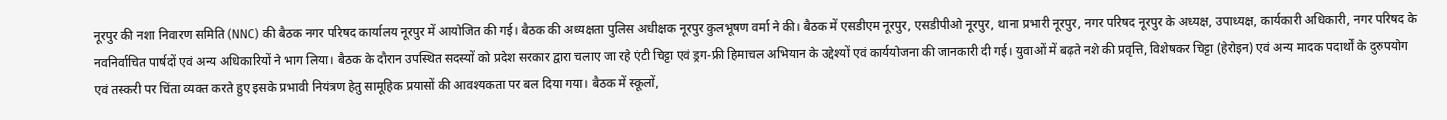नूरपुर की नशा निवारण समिति (NNC) की बैठक नगर परिषद कार्यालय नूरपुर में आयोजित की गई। बैठक की अध्यक्षता पुलिस अधीक्षक नूरपुर कुलभूषण वर्मा ने की। बैठक में एसडीएम नूरपुर, एसडीपीओ नूरपुर, थाना प्रभारी नूरपुर, नगर परिषद नूरपुर के अध्यक्ष, उपाध्यक्ष, कार्यकारी अधिकारी, नगर परिषद के नवनिर्वाचित पार्षदों एवं अन्य अधिकारियों ने भाग लिया। बैठक के दौरान उपस्थित सदस्यों को प्रदेश सरकार द्वारा चलाए जा रहे एंटी चिट्टा एवं ड्रग-फ्री हिमाचल अभियान के उद्देश्यों एवं कार्ययोजना की जानकारी दी गई। युवाओं में बढ़ते नशे की प्रवृत्ति, विशेषकर चिट्टा (हेरोइन) एवं अन्य मादक पदार्थों के दुरुपयोग एवं तस्करी पर चिंता व्यक्त करते हुए इसके प्रभावी नियंत्रण हेतु सामूहिक प्रयासों की आवश्यकता पर बल दिया गया। बैठक में स्कूलों,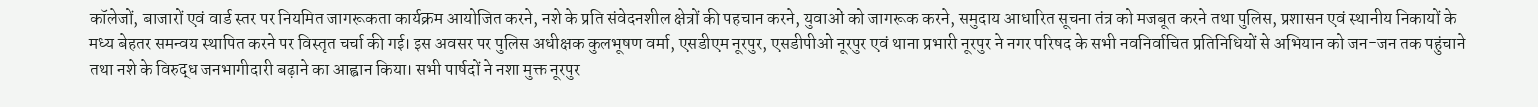कॉलेजों, बाजारों एवं वार्ड स्तर पर नियमित जागरूकता कार्यक्रम आयोजित करने, नशे के प्रति संवेदनशील क्षेत्रों की पहचान करने, युवाओं को जागरूक करने, समुदाय आधारित सूचना तंत्र को मजबूत करने तथा पुलिस, प्रशासन एवं स्थानीय निकायों के मध्य बेहतर समन्वय स्थापित करने पर विस्तृत चर्चा की गई। इस अवसर पर पुलिस अधीक्षक कुलभूषण वर्मा, एसडीएम नूरपुर, एसडीपीओ नूरपुर एवं थाना प्रभारी नूरपुर ने नगर परिषद के सभी नवनिर्वाचित प्रतिनिधियों से अभियान को जन-जन तक पहुंचाने तथा नशे के विरुद्ध जनभागीदारी बढ़ाने का आह्वान किया। सभी पार्षदों ने नशा मुक्त नूरपुर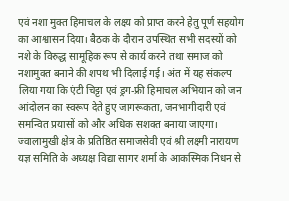एवं नशा मुक्त हिमाचल के लक्ष्य को प्राप्त करने हेतु पूर्ण सहयोग का आश्वासन दिया। बैठक के दौरान उपस्थित सभी सदस्यों को नशे के विरुद्ध सामूहिक रूप से कार्य करने तथा समाज को नशामुक्त बनाने की शपथ भी दिलाई गई। अंत में यह संकल्प लिया गया कि एंटी चिट्टा एवं ड्रग-फ्री हिमाचल अभियान को जन आंदोलन का स्वरूप देते हुए जागरूकता, जनभागीदारी एवं समन्वित प्रयासों को और अधिक सशक्त बनाया जाएगा।
ज्वालामुखी क्षेत्र के प्रतिष्ठित समाजसेवी एवं श्री लक्ष्मी नारायण यज्ञ समिति के अध्यक्ष विद्या सागर शर्मा के आकस्मिक निधन से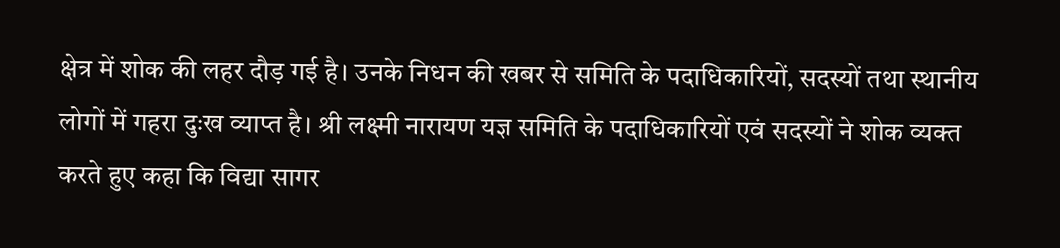क्षेत्र में शोक की लहर दौड़ गई है। उनके निधन की खबर से समिति के पदाधिकारियों, सदस्यों तथा स्थानीय लोगों में गहरा दुःख व्याप्त है। श्री लक्ष्मी नारायण यज्ञ समिति के पदाधिकारियों एवं सदस्यों ने शोक व्यक्त करते हुए कहा कि विद्या सागर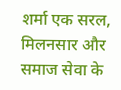शर्मा एक सरल, मिलनसार और समाज सेवा के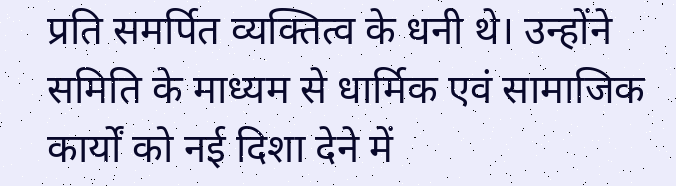प्रति समर्पित व्यक्तित्व के धनी थे। उन्होंने समिति के माध्यम से धार्मिक एवं सामाजिक कार्यों को नई दिशा देने में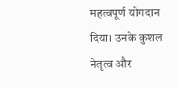महत्वपूर्ण योगदान दिया। उनके कुशल नेतृत्व और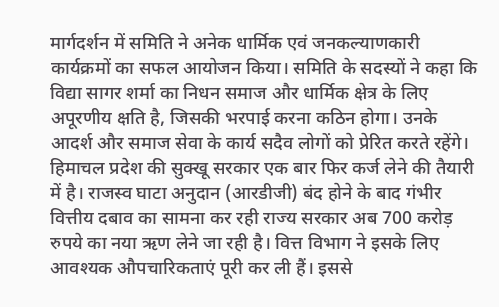मार्गदर्शन में समिति ने अनेक धार्मिक एवं जनकल्याणकारी कार्यक्रमों का सफल आयोजन किया। समिति के सदस्यों ने कहा कि विद्या सागर शर्मा का निधन समाज और धार्मिक क्षेत्र के लिए अपूरणीय क्षति है, जिसकी भरपाई करना कठिन होगा। उनके आदर्श और समाज सेवा के कार्य सदैव लोगों को प्रेरित करते रहेंगे।
हिमाचल प्रदेश की सुक्खू सरकार एक बार फिर कर्ज लेने की तैयारी में है। राजस्व घाटा अनुदान (आरडीजी) बंद होने के बाद गंभीर वित्तीय दबाव का सामना कर रही राज्य सरकार अब 700 करोड़ रुपये का नया ऋण लेने जा रही है। वित्त विभाग ने इसके लिए आवश्यक औपचारिकताएं पूरी कर ली हैं। इससे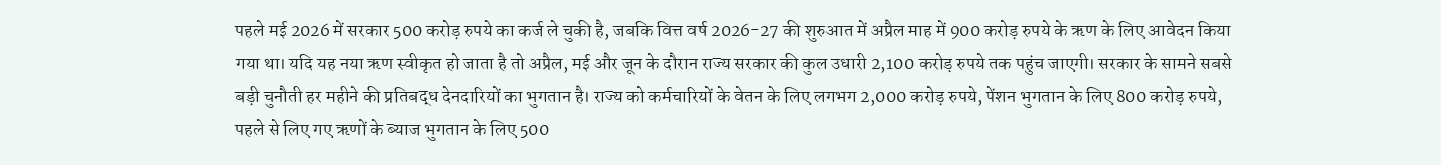पहले मई 2026 में सरकार 500 करोड़ रुपये का कर्ज ले चुकी है, जबकि वित्त वर्ष 2026-27 की शुरुआत में अप्रैल माह में 900 करोड़ रुपये के ऋण के लिए आवेदन किया गया था। यदि यह नया ऋण स्वीकृत हो जाता है तो अप्रैल, मई और जून के दौरान राज्य सरकार की कुल उधारी 2,100 करोड़ रुपये तक पहुंच जाएगी। सरकार के सामने सबसे बड़ी चुनौती हर महीने की प्रतिबद्ध देनदारियों का भुगतान है। राज्य को कर्मचारियों के वेतन के लिए लगभग 2,000 करोड़ रुपये, पेंशन भुगतान के लिए 800 करोड़ रुपये, पहले से लिए गए ऋणों के ब्याज भुगतान के लिए 500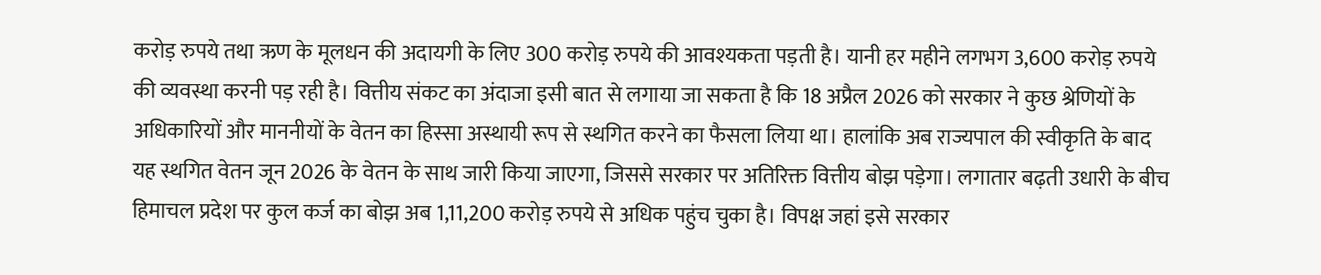करोड़ रुपये तथा ऋण के मूलधन की अदायगी के लिए 300 करोड़ रुपये की आवश्यकता पड़ती है। यानी हर महीने लगभग 3,600 करोड़ रुपये की व्यवस्था करनी पड़ रही है। वित्तीय संकट का अंदाजा इसी बात से लगाया जा सकता है कि 18 अप्रैल 2026 को सरकार ने कुछ श्रेणियों के अधिकारियों और माननीयों के वेतन का हिस्सा अस्थायी रूप से स्थगित करने का फैसला लिया था। हालांकि अब राज्यपाल की स्वीकृति के बाद यह स्थगित वेतन जून 2026 के वेतन के साथ जारी किया जाएगा, जिससे सरकार पर अतिरिक्त वित्तीय बोझ पड़ेगा। लगातार बढ़ती उधारी के बीच हिमाचल प्रदेश पर कुल कर्ज का बोझ अब 1,11,200 करोड़ रुपये से अधिक पहुंच चुका है। विपक्ष जहां इसे सरकार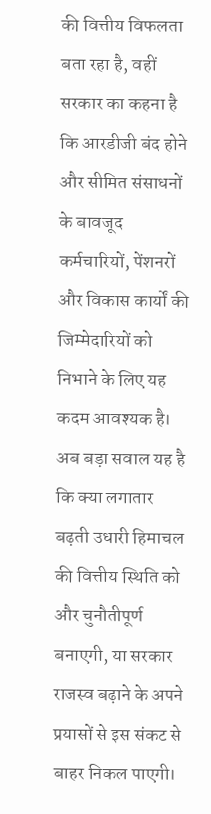की वित्तीय विफलता बता रहा है, वहीं सरकार का कहना है कि आरडीजी बंद होने और सीमित संसाधनों के बावजूद कर्मचारियों, पेंशनरों और विकास कार्यों की जिम्मेदारियों को निभाने के लिए यह कदम आवश्यक है। अब बड़ा सवाल यह है कि क्या लगातार बढ़ती उधारी हिमाचल की वित्तीय स्थिति को और चुनौतीपूर्ण बनाएगी, या सरकार राजस्व बढ़ाने के अपने प्रयासों से इस संकट से बाहर निकल पाएगी।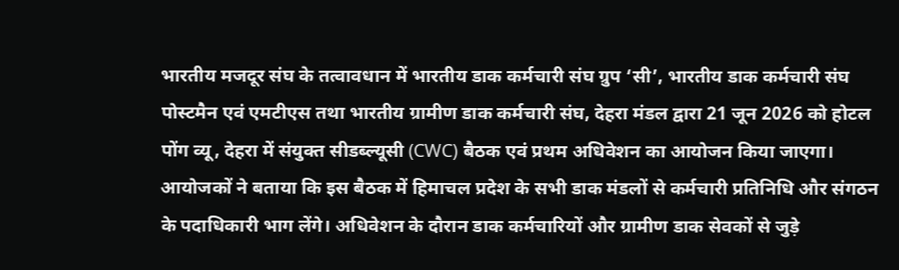भारतीय मजदूर संघ के तत्वावधान में भारतीय डाक कर्मचारी संघ ग्रुप ‘सी’, भारतीय डाक कर्मचारी संघ पोस्टमैन एवं एमटीएस तथा भारतीय ग्रामीण डाक कर्मचारी संघ, देहरा मंडल द्वारा 21 जून 2026 को होटल पोंग व्यू, देहरा में संयुक्त सीडब्ल्यूसी (CWC) बैठक एवं प्रथम अधिवेशन का आयोजन किया जाएगा। आयोजकों ने बताया कि इस बैठक में हिमाचल प्रदेश के सभी डाक मंडलों से कर्मचारी प्रतिनिधि और संगठन के पदाधिकारी भाग लेंगे। अधिवेशन के दौरान डाक कर्मचारियों और ग्रामीण डाक सेवकों से जुड़े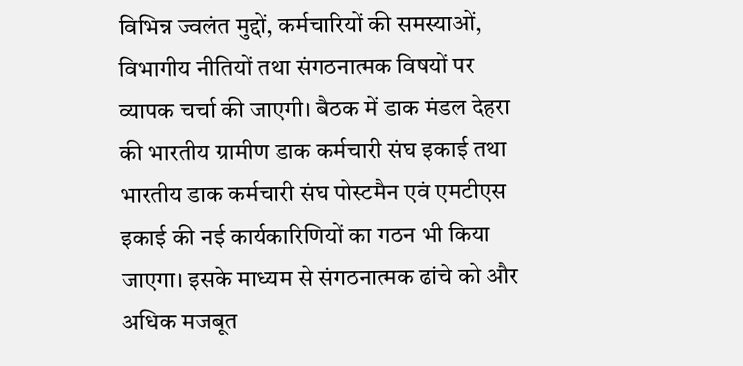विभिन्न ज्वलंत मुद्दों, कर्मचारियों की समस्याओं, विभागीय नीतियों तथा संगठनात्मक विषयों पर व्यापक चर्चा की जाएगी। बैठक में डाक मंडल देहरा की भारतीय ग्रामीण डाक कर्मचारी संघ इकाई तथा भारतीय डाक कर्मचारी संघ पोस्टमैन एवं एमटीएस इकाई की नई कार्यकारिणियों का गठन भी किया जाएगा। इसके माध्यम से संगठनात्मक ढांचे को और अधिक मजबूत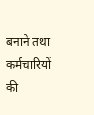बनाने तथा कर्मचारियों की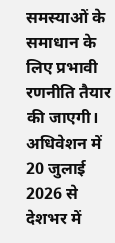समस्याओं के समाधान के लिए प्रभावी रणनीति तैयार की जाएगी। अधिवेशन में 20 जुलाई 2026 से देशभर में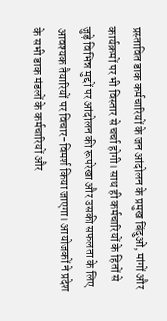प्रस्तावित डाक कर्मचारियों के जन आंदोलन के प्रमुख बिंदुओं, मांगों और कार्यक्रमों पर भी विस्तार से चर्चा होगी। साथ ही कर्मचारियों के हितों से जुड़े विभिन्न मुद्दों पर आंदोलन की रूपरेखा और उसकी सफलता के लिए आवश्यक तैयारियों पर विचार-विमर्श किया जाएगा। आयोजकों ने प्रदेश के सभी डाक मंडलों के कर्मचारियों और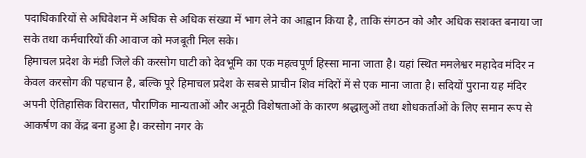पदाधिकारियों से अधिवेशन में अधिक से अधिक संख्या में भाग लेने का आह्वान किया है, ताकि संगठन को और अधिक सशक्त बनाया जा सके तथा कर्मचारियों की आवाज को मजबूती मिल सके।
हिमाचल प्रदेश के मंडी जिले की करसोग घाटी को देवभूमि का एक महत्वपूर्ण हिस्सा माना जाता है। यहां स्थित ममलेश्वर महादेव मंदिर न केवल करसोग की पहचान है, बल्कि पूरे हिमाचल प्रदेश के सबसे प्राचीन शिव मंदिरों में से एक माना जाता है। सदियों पुराना यह मंदिर अपनी ऐतिहासिक विरासत, पौराणिक मान्यताओं और अनूठी विशेषताओं के कारण श्रद्धालुओं तथा शोधकर्ताओं के लिए समान रूप से आकर्षण का केंद्र बना हुआ है। करसोग नगर के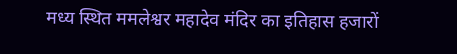मध्य स्थित ममलेश्वर महादेव मंदिर का इतिहास हजारों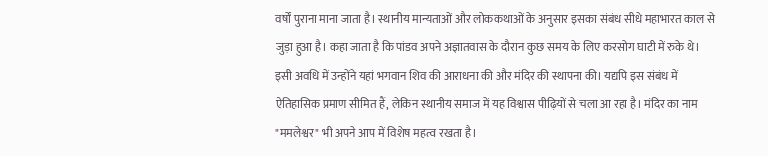वर्षों पुराना माना जाता है। स्थानीय मान्यताओं और लोककथाओं के अनुसार इसका संबंध सीधे महाभारत काल से जुड़ा हुआ है। कहा जाता है कि पांडव अपने अज्ञातवास के दौरान कुछ समय के लिए करसोग घाटी में रुके थे। इसी अवधि में उन्होंने यहां भगवान शिव की आराधना की और मंदिर की स्थापना की। यद्यपि इस संबंध में ऐतिहासिक प्रमाण सीमित हैं, लेकिन स्थानीय समाज में यह विश्वास पीढ़ियों से चला आ रहा है। मंदिर का नाम "ममलेश्वर" भी अपने आप में विशेष महत्व रखता है।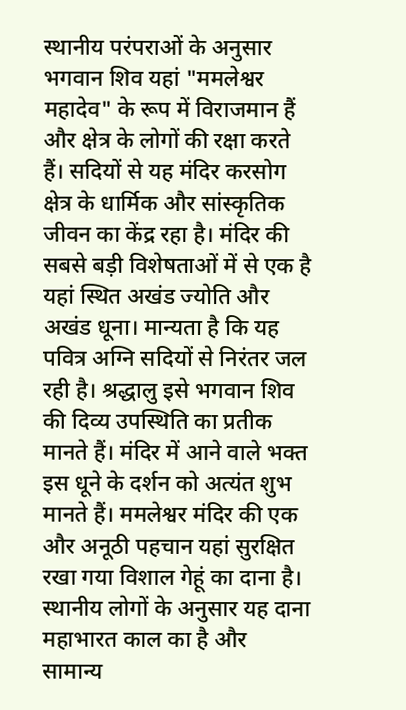स्थानीय परंपराओं के अनुसार भगवान शिव यहां "ममलेश्वर महादेव" के रूप में विराजमान हैं और क्षेत्र के लोगों की रक्षा करते हैं। सदियों से यह मंदिर करसोग क्षेत्र के धार्मिक और सांस्कृतिक जीवन का केंद्र रहा है। मंदिर की सबसे बड़ी विशेषताओं में से एक है यहां स्थित अखंड ज्योति और अखंड धूना। मान्यता है कि यह पवित्र अग्नि सदियों से निरंतर जल रही है। श्रद्धालु इसे भगवान शिव की दिव्य उपस्थिति का प्रतीक मानते हैं। मंदिर में आने वाले भक्त इस धूने के दर्शन को अत्यंत शुभ मानते हैं। ममलेश्वर मंदिर की एक और अनूठी पहचान यहां सुरक्षित रखा गया विशाल गेहूं का दाना है। स्थानीय लोगों के अनुसार यह दाना महाभारत काल का है और सामान्य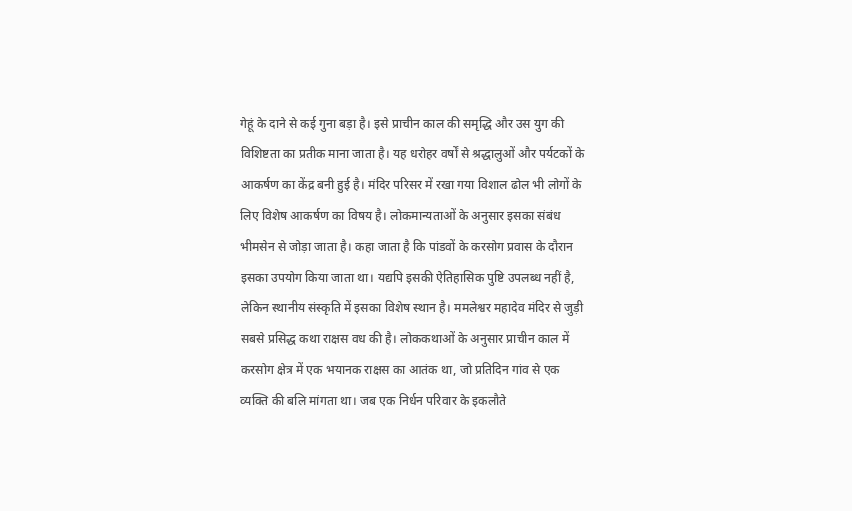गेहूं के दाने से कई गुना बड़ा है। इसे प्राचीन काल की समृद्धि और उस युग की विशिष्टता का प्रतीक माना जाता है। यह धरोहर वर्षों से श्रद्धालुओं और पर्यटकों के आकर्षण का केंद्र बनी हुई है। मंदिर परिसर में रखा गया विशाल ढोल भी लोगों के लिए विशेष आकर्षण का विषय है। लोकमान्यताओं के अनुसार इसका संबंध भीमसेन से जोड़ा जाता है। कहा जाता है कि पांडवों के करसोग प्रवास के दौरान इसका उपयोग किया जाता था। यद्यपि इसकी ऐतिहासिक पुष्टि उपलब्ध नहीं है, लेकिन स्थानीय संस्कृति में इसका विशेष स्थान है। ममलेश्वर महादेव मंदिर से जुड़ी सबसे प्रसिद्ध कथा राक्षस वध की है। लोककथाओं के अनुसार प्राचीन काल में करसोग क्षेत्र में एक भयानक राक्षस का आतंक था, जो प्रतिदिन गांव से एक व्यक्ति की बलि मांगता था। जब एक निर्धन परिवार के इकलौते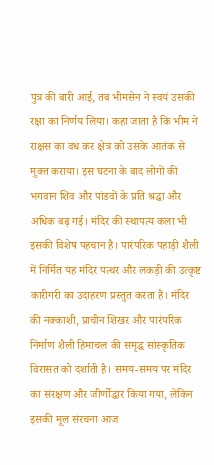पुत्र की बारी आई, तब भीमसेन ने स्वयं उसकी रक्षा का निर्णय लिया। कहा जाता है कि भीम ने राक्षस का वध कर क्षेत्र को उसके आतंक से मुक्त कराया। इस घटना के बाद लोगों की भगवान शिव और पांडवों के प्रति श्रद्धा और अधिक बढ़ गई। मंदिर की स्थापत्य कला भी इसकी विशेष पहचान है। पारंपरिक पहाड़ी शैली में निर्मित यह मंदिर पत्थर और लकड़ी की उत्कृष्ट कारीगरी का उदाहरण प्रस्तुत करता है। मंदिर की नक्काशी, प्राचीन शिखर और पारंपरिक निर्माण शैली हिमाचल की समृद्ध सांस्कृतिक विरासत को दर्शाती है। समय-समय पर मंदिर का संरक्षण और जीर्णोद्धार किया गया, लेकिन इसकी मूल संरचना आज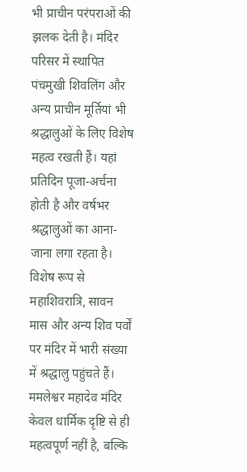भी प्राचीन परंपराओं की झलक देती है। मंदिर परिसर में स्थापित पंचमुखी शिवलिंग और अन्य प्राचीन मूर्तियां भी श्रद्धालुओं के लिए विशेष महत्व रखती हैं। यहां प्रतिदिन पूजा-अर्चना होती है और वर्षभर श्रद्धालुओं का आना-जाना लगा रहता है। विशेष रूप से महाशिवरात्रि, सावन मास और अन्य शिव पर्वों पर मंदिर में भारी संख्या में श्रद्धालु पहुंचते हैं। ममलेश्वर महादेव मंदिर केवल धार्मिक दृष्टि से ही महत्वपूर्ण नहीं है, बल्कि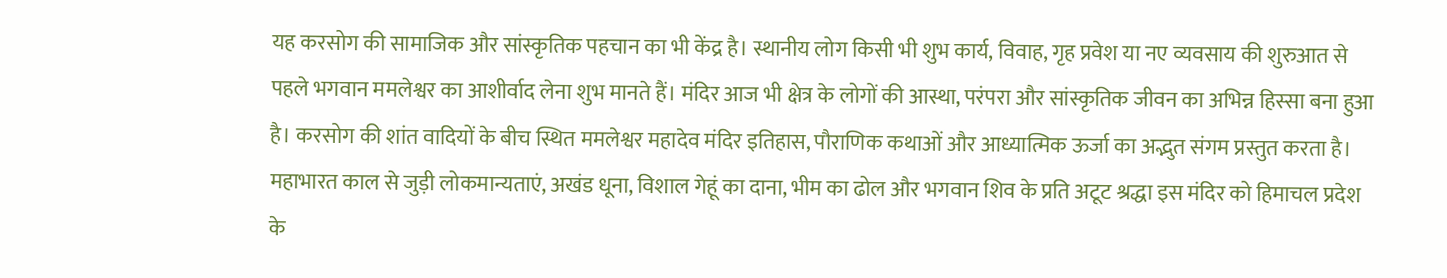यह करसोग की सामाजिक और सांस्कृतिक पहचान का भी केंद्र है। स्थानीय लोग किसी भी शुभ कार्य, विवाह, गृह प्रवेश या नए व्यवसाय की शुरुआत से पहले भगवान ममलेश्वर का आशीर्वाद लेना शुभ मानते हैं। मंदिर आज भी क्षेत्र के लोगों की आस्था, परंपरा और सांस्कृतिक जीवन का अभिन्न हिस्सा बना हुआ है। करसोग की शांत वादियों के बीच स्थित ममलेश्वर महादेव मंदिर इतिहास, पौराणिक कथाओं और आध्यात्मिक ऊर्जा का अद्भुत संगम प्रस्तुत करता है। महाभारत काल से जुड़ी लोकमान्यताएं, अखंड धूना, विशाल गेहूं का दाना, भीम का ढोल और भगवान शिव के प्रति अटूट श्रद्धा इस मंदिर को हिमाचल प्रदेश के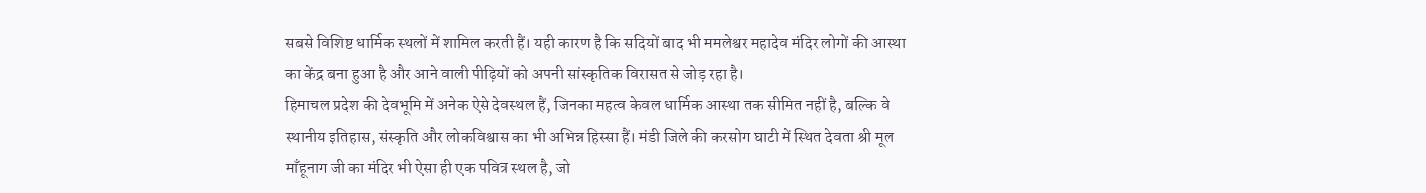सबसे विशिष्ट धार्मिक स्थलों में शामिल करती हैं। यही कारण है कि सदियों बाद भी ममलेश्वर महादेव मंदिर लोगों की आस्था का केंद्र बना हुआ है और आने वाली पीढ़ियों को अपनी सांस्कृतिक विरासत से जोड़ रहा है।
हिमाचल प्रदेश की देवभूमि में अनेक ऐसे देवस्थल हैं, जिनका महत्व केवल धार्मिक आस्था तक सीमित नहीं है, बल्कि वे स्थानीय इतिहास, संस्कृति और लोकविश्वास का भी अभिन्न हिस्सा हैं। मंडी जिले की करसोग घाटी में स्थित देवता श्री मूल माँहूनाग जी का मंदिर भी ऐसा ही एक पवित्र स्थल है, जो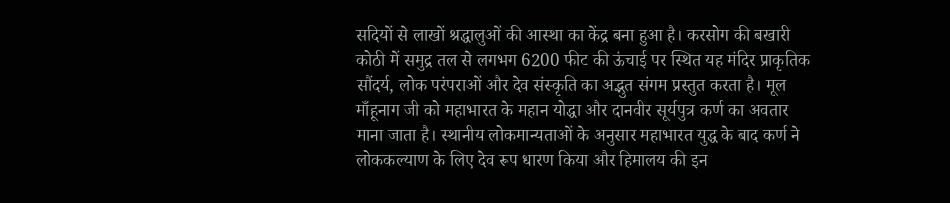सदियों से लाखों श्रद्धालुओं की आस्था का केंद्र बना हुआ है। करसोग की बखारी कोठी में समुद्र तल से लगभग 6200 फीट की ऊंचाई पर स्थित यह मंदिर प्राकृतिक सौंदर्य, लोक परंपराओं और देव संस्कृति का अद्भुत संगम प्रस्तुत करता है। मूल माँहूनाग जी को महाभारत के महान योद्धा और दानवीर सूर्यपुत्र कर्ण का अवतार माना जाता है। स्थानीय लोकमान्यताओं के अनुसार महाभारत युद्ध के बाद कर्ण ने लोककल्याण के लिए देव रूप धारण किया और हिमालय की इन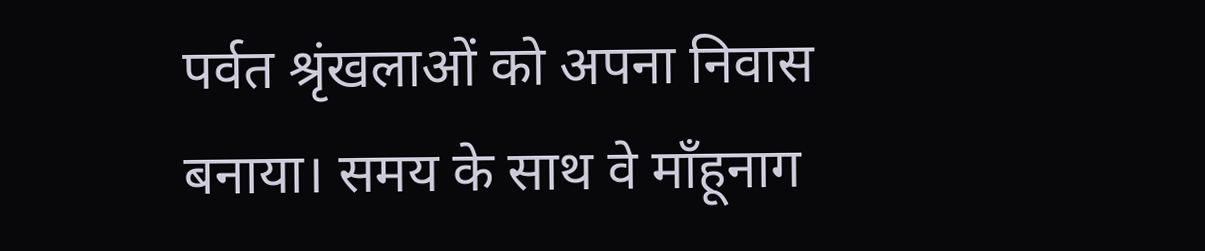पर्वत श्रृंखलाओं को अपना निवास बनाया। समय के साथ वे माँहूनाग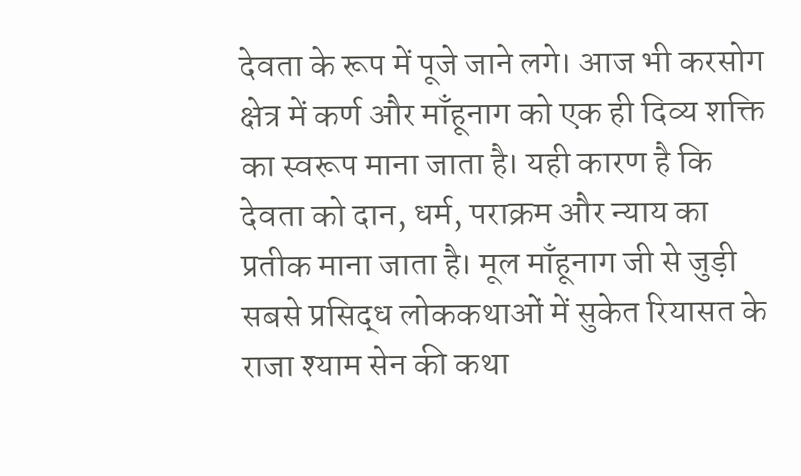देवता के रूप में पूजे जाने लगे। आज भी करसोग क्षेत्र में कर्ण और माँहूनाग को एक ही दिव्य शक्ति का स्वरूप माना जाता है। यही कारण है कि देवता को दान, धर्म, पराक्रम और न्याय का प्रतीक माना जाता है। मूल माँहूनाग जी से जुड़ी सबसे प्रसिद्ध लोककथाओं में सुकेत रियासत के राजा श्याम सेन की कथा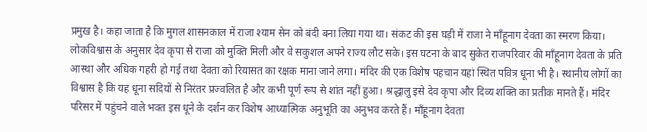प्रमुख है। कहा जाता है कि मुगल शासनकाल में राजा श्याम सेन को बंदी बना लिया गया था। संकट की इस घड़ी में राजा ने माँहूनाग देवता का स्मरण किया। लोकविश्वास के अनुसार देव कृपा से राजा को मुक्ति मिली और वे सकुशल अपने राज्य लौट सके। इस घटना के बाद सुकेत राजपरिवार की माँहूनाग देवता के प्रति आस्था और अधिक गहरी हो गई तथा देवता को रियासत का रक्षक माना जाने लगा। मंदिर की एक विशेष पहचान यहां स्थित पवित्र धूना भी है। स्थानीय लोगों का विश्वास है कि यह धूना सदियों से निरंतर प्रज्वलित है और कभी पूर्ण रूप से शांत नहीं हुआ। श्रद्धालु इसे देव कृपा और दिव्य शक्ति का प्रतीक मानते हैं। मंदिर परिसर में पहुंचने वाले भक्त इस धूने के दर्शन कर विशेष आध्यात्मिक अनुभूति का अनुभव करते हैं। माँहूनाग देवता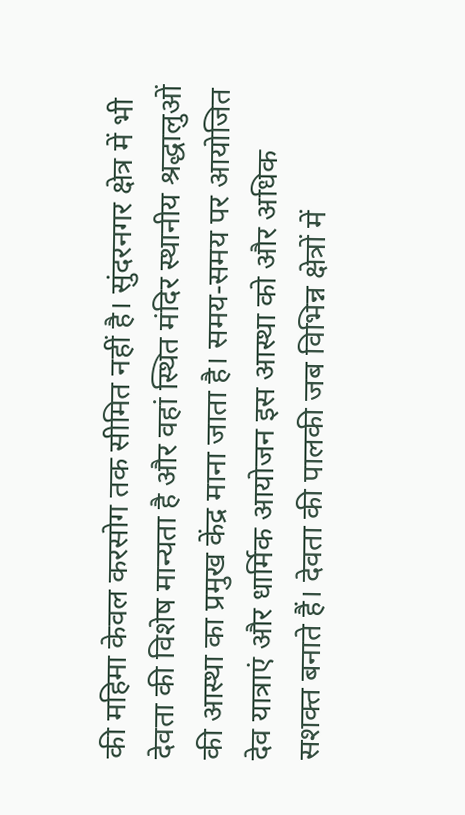की महिमा केवल करसोग तक सीमित नहीं है। सुंदरनगर क्षेत्र में भी देवता की विशेष मान्यता है और वहां स्थित मंदिर स्थानीय श्रद्धालुओं की आस्था का प्रमुख केंद्र माना जाता है। समय-समय पर आयोजित देव यात्राएं और धार्मिक आयोजन इस आस्था को और अधिक सशक्त बनाते हैं। देवता की पालकी जब विभिन्न क्षेत्रों में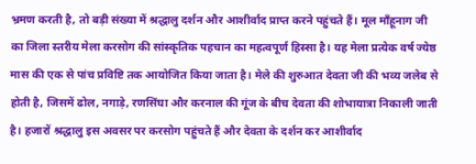भ्रमण करती है, तो बड़ी संख्या में श्रद्धालु दर्शन और आशीर्वाद प्राप्त करने पहुंचते हैं। मूल माँहूनाग जी का जिला स्तरीय मेला करसोग की सांस्कृतिक पहचान का महत्वपूर्ण हिस्सा है। यह मेला प्रत्येक वर्ष ज्येष्ठ मास की एक से पांच प्रविष्टि तक आयोजित किया जाता है। मेले की शुरुआत देवता जी की भव्य जलेब से होती है, जिसमें ढोल, नगाड़े, रणसिंघा और करनाल की गूंज के बीच देवता की शोभायात्रा निकाली जाती है। हजारों श्रद्धालु इस अवसर पर करसोग पहुंचते हैं और देवता के दर्शन कर आशीर्वाद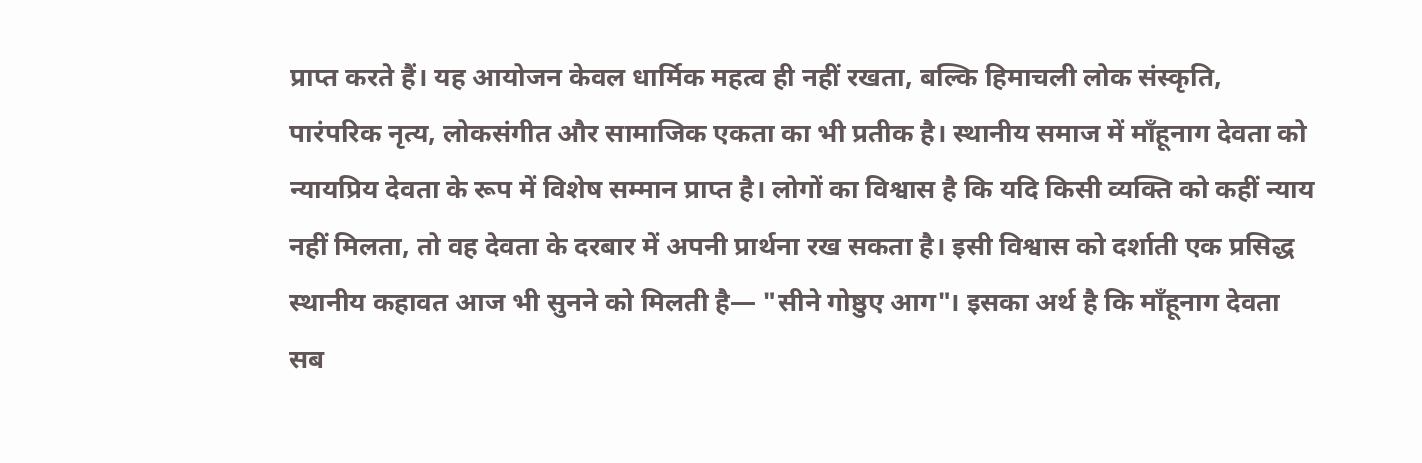प्राप्त करते हैं। यह आयोजन केवल धार्मिक महत्व ही नहीं रखता, बल्कि हिमाचली लोक संस्कृति, पारंपरिक नृत्य, लोकसंगीत और सामाजिक एकता का भी प्रतीक है। स्थानीय समाज में माँहूनाग देवता को न्यायप्रिय देवता के रूप में विशेष सम्मान प्राप्त है। लोगों का विश्वास है कि यदि किसी व्यक्ति को कहीं न्याय नहीं मिलता, तो वह देवता के दरबार में अपनी प्रार्थना रख सकता है। इसी विश्वास को दर्शाती एक प्रसिद्ध स्थानीय कहावत आज भी सुनने को मिलती है— "सीने गोष्ठुए आग"। इसका अर्थ है कि माँहूनाग देवता सब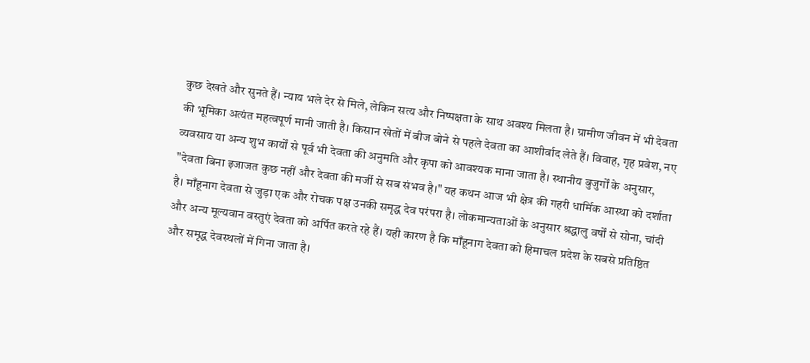कुछ देखते और सुनते हैं। न्याय भले देर से मिले, लेकिन सत्य और निष्पक्षता के साथ अवश्य मिलता है। ग्रामीण जीवन में भी देवता की भूमिका अत्यंत महत्वपूर्ण मानी जाती है। किसान खेतों में बीज बोने से पहले देवता का आशीर्वाद लेते हैं। विवाह, गृह प्रवेश, नए व्यवसाय या अन्य शुभ कार्यों से पूर्व भी देवता की अनुमति और कृपा को आवश्यक माना जाता है। स्थानीय बुजुर्गों के अनुसार, "देवता बिना इजाजत कुछ नहीं और देवता की मर्जी से सब संभव है।" यह कथन आज भी क्षेत्र की गहरी धार्मिक आस्था को दर्शाता है। माँहूनाग देवता से जुड़ा एक और रोचक पक्ष उनकी समृद्ध देव परंपरा है। लोकमान्यताओं के अनुसार श्रद्धालु वर्षों से सोना, चांदी और अन्य मूल्यवान वस्तुएं देवता को अर्पित करते रहे हैं। यही कारण है कि माँहूनाग देवता को हिमाचल प्रदेश के सबसे प्रतिष्ठित और समृद्ध देवस्थलों में गिना जाता है।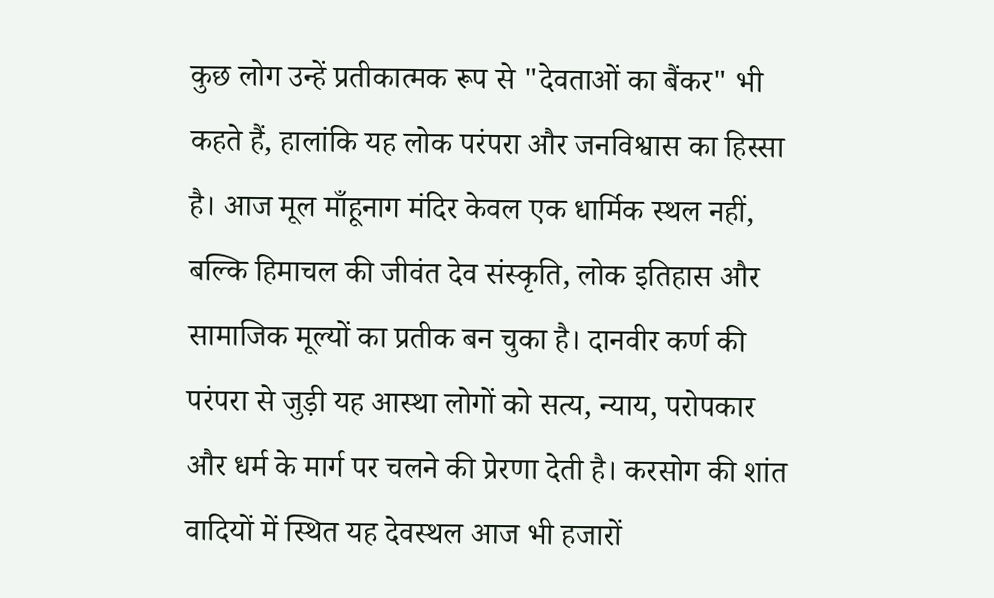कुछ लोग उन्हें प्रतीकात्मक रूप से "देवताओं का बैंकर" भी कहते हैं, हालांकि यह लोक परंपरा और जनविश्वास का हिस्सा है। आज मूल माँहूनाग मंदिर केवल एक धार्मिक स्थल नहीं, बल्कि हिमाचल की जीवंत देव संस्कृति, लोक इतिहास और सामाजिक मूल्यों का प्रतीक बन चुका है। दानवीर कर्ण की परंपरा से जुड़ी यह आस्था लोगों को सत्य, न्याय, परोपकार और धर्म के मार्ग पर चलने की प्रेरणा देती है। करसोग की शांत वादियों में स्थित यह देवस्थल आज भी हजारों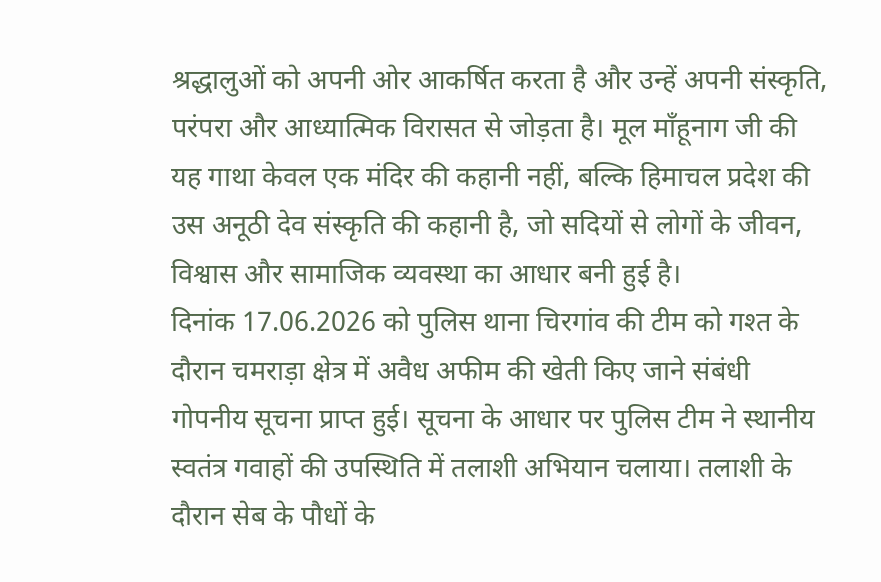श्रद्धालुओं को अपनी ओर आकर्षित करता है और उन्हें अपनी संस्कृति, परंपरा और आध्यात्मिक विरासत से जोड़ता है। मूल माँहूनाग जी की यह गाथा केवल एक मंदिर की कहानी नहीं, बल्कि हिमाचल प्रदेश की उस अनूठी देव संस्कृति की कहानी है, जो सदियों से लोगों के जीवन, विश्वास और सामाजिक व्यवस्था का आधार बनी हुई है।
दिनांक 17.06.2026 को पुलिस थाना चिरगांव की टीम को गश्त के दौरान चमराड़ा क्षेत्र में अवैध अफीम की खेती किए जाने संबंधी गोपनीय सूचना प्राप्त हुई। सूचना के आधार पर पुलिस टीम ने स्थानीय स्वतंत्र गवाहों की उपस्थिति में तलाशी अभियान चलाया। तलाशी के दौरान सेब के पौधों के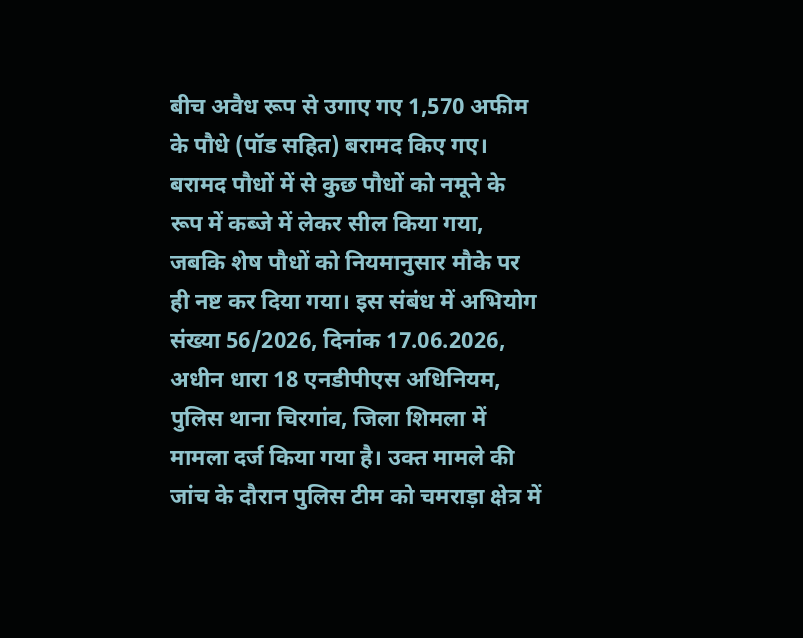बीच अवैध रूप से उगाए गए 1,570 अफीम के पौधे (पॉड सहित) बरामद किए गए। बरामद पौधों में से कुछ पौधों को नमूने के रूप में कब्जे में लेकर सील किया गया, जबकि शेष पौधों को नियमानुसार मौके पर ही नष्ट कर दिया गया। इस संबंध में अभियोग संख्या 56/2026, दिनांक 17.06.2026, अधीन धारा 18 एनडीपीएस अधिनियम, पुलिस थाना चिरगांव, जिला शिमला में मामला दर्ज किया गया है। उक्त मामले की जांच के दौरान पुलिस टीम को चमराड़ा क्षेत्र में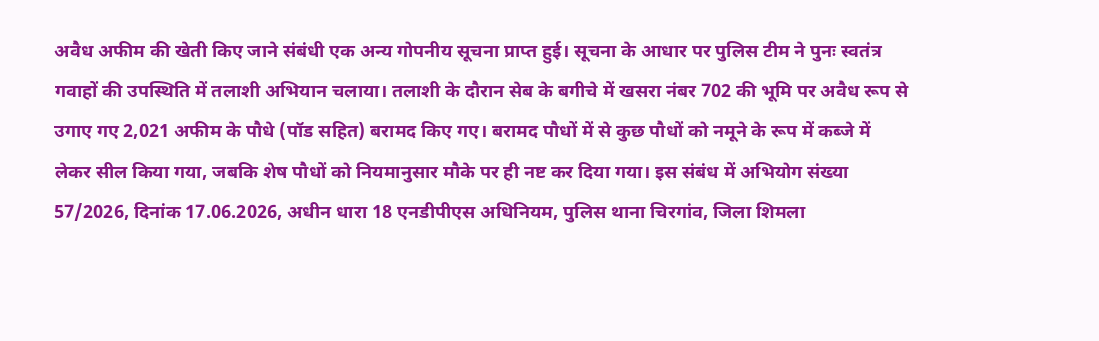अवैध अफीम की खेती किए जाने संबंधी एक अन्य गोपनीय सूचना प्राप्त हुई। सूचना के आधार पर पुलिस टीम ने पुनः स्वतंत्र गवाहों की उपस्थिति में तलाशी अभियान चलाया। तलाशी के दौरान सेब के बगीचे में खसरा नंबर 702 की भूमि पर अवैध रूप से उगाए गए 2,021 अफीम के पौधे (पॉड सहित) बरामद किए गए। बरामद पौधों में से कुछ पौधों को नमूने के रूप में कब्जे में लेकर सील किया गया, जबकि शेष पौधों को नियमानुसार मौके पर ही नष्ट कर दिया गया। इस संबंध में अभियोग संख्या 57/2026, दिनांक 17.06.2026, अधीन धारा 18 एनडीपीएस अधिनियम, पुलिस थाना चिरगांव, जिला शिमला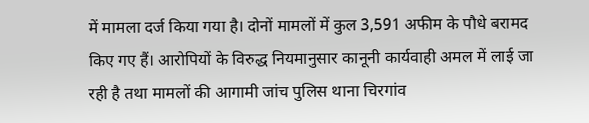में मामला दर्ज किया गया है। दोनों मामलों में कुल 3,591 अफीम के पौधे बरामद किए गए हैं। आरोपियों के विरुद्ध नियमानुसार कानूनी कार्यवाही अमल में लाई जा रही है तथा मामलों की आगामी जांच पुलिस थाना चिरगांव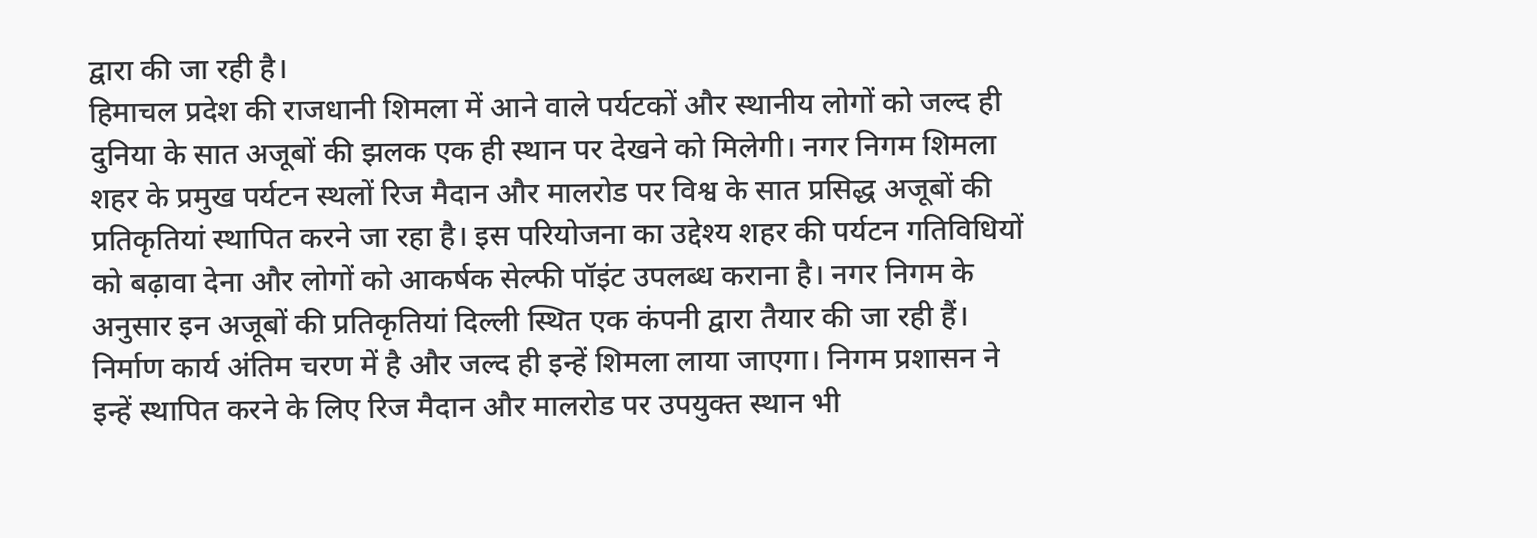द्वारा की जा रही है।
हिमाचल प्रदेश की राजधानी शिमला में आने वाले पर्यटकों और स्थानीय लोगों को जल्द ही दुनिया के सात अजूबों की झलक एक ही स्थान पर देखने को मिलेगी। नगर निगम शिमला शहर के प्रमुख पर्यटन स्थलों रिज मैदान और मालरोड पर विश्व के सात प्रसिद्ध अजूबों की प्रतिकृतियां स्थापित करने जा रहा है। इस परियोजना का उद्देश्य शहर की पर्यटन गतिविधियों को बढ़ावा देना और लोगों को आकर्षक सेल्फी पॉइंट उपलब्ध कराना है। नगर निगम के अनुसार इन अजूबों की प्रतिकृतियां दिल्ली स्थित एक कंपनी द्वारा तैयार की जा रही हैं। निर्माण कार्य अंतिम चरण में है और जल्द ही इन्हें शिमला लाया जाएगा। निगम प्रशासन ने इन्हें स्थापित करने के लिए रिज मैदान और मालरोड पर उपयुक्त स्थान भी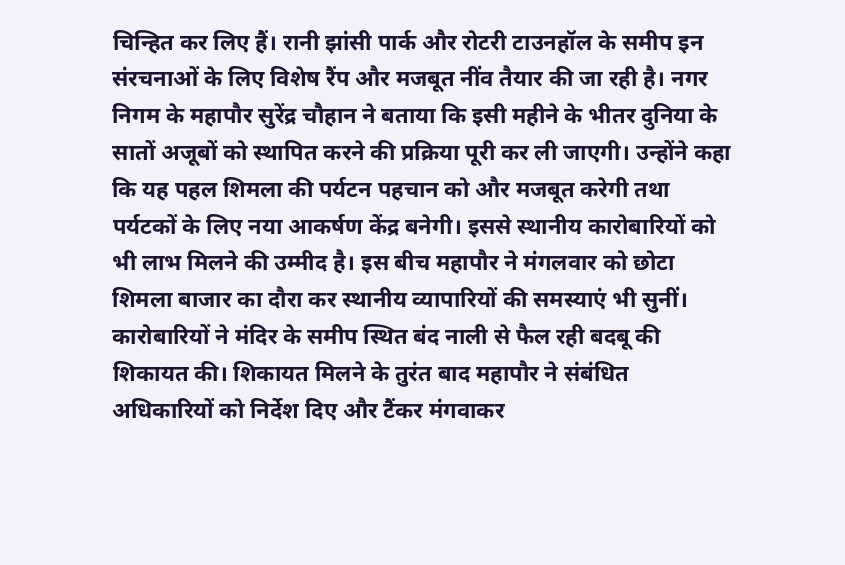चिन्हित कर लिए हैं। रानी झांसी पार्क और रोटरी टाउनहॉल के समीप इन संरचनाओं के लिए विशेष रैंप और मजबूत नींव तैयार की जा रही है। नगर निगम के महापौर सुरेंद्र चौहान ने बताया कि इसी महीने के भीतर दुनिया के सातों अजूबों को स्थापित करने की प्रक्रिया पूरी कर ली जाएगी। उन्होंने कहा कि यह पहल शिमला की पर्यटन पहचान को और मजबूत करेगी तथा पर्यटकों के लिए नया आकर्षण केंद्र बनेगी। इससे स्थानीय कारोबारियों को भी लाभ मिलने की उम्मीद है। इस बीच महापौर ने मंगलवार को छोटा शिमला बाजार का दौरा कर स्थानीय व्यापारियों की समस्याएं भी सुनीं। कारोबारियों ने मंदिर के समीप स्थित बंद नाली से फैल रही बदबू की शिकायत की। शिकायत मिलने के तुरंत बाद महापौर ने संबंधित अधिकारियों को निर्देश दिए और टैंकर मंगवाकर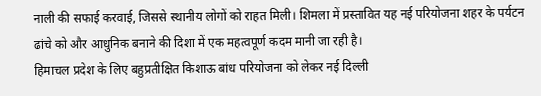नाली की सफाई करवाई, जिससे स्थानीय लोगों को राहत मिली। शिमला में प्रस्तावित यह नई परियोजना शहर के पर्यटन ढांचे को और आधुनिक बनाने की दिशा में एक महत्वपूर्ण कदम मानी जा रही है।
हिमाचल प्रदेश के लिए बहुप्रतीक्षित किशाऊ बांध परियोजना को लेकर नई दिल्ली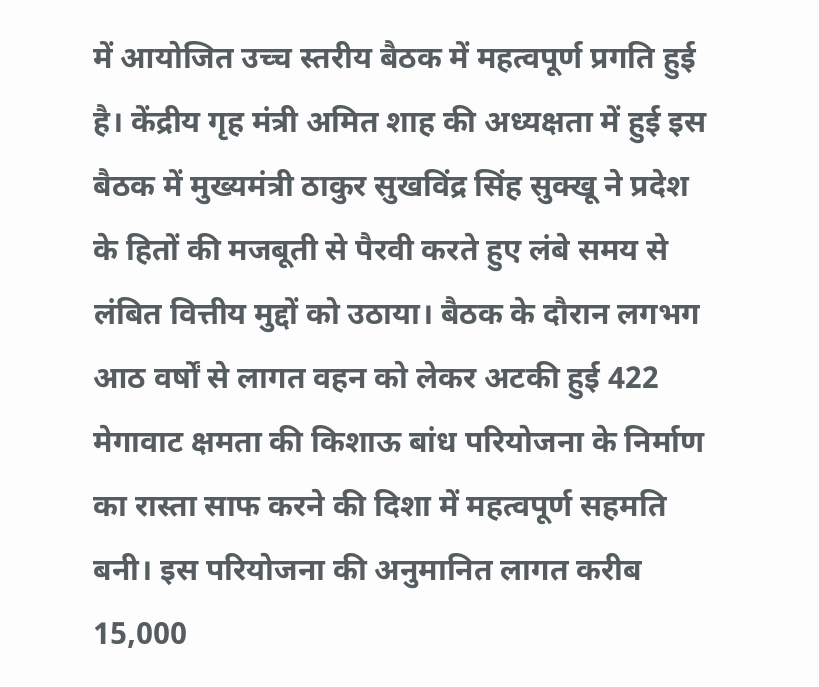में आयोजित उच्च स्तरीय बैठक में महत्वपूर्ण प्रगति हुई है। केंद्रीय गृह मंत्री अमित शाह की अध्यक्षता में हुई इस बैठक में मुख्यमंत्री ठाकुर सुखविंद्र सिंह सुक्खू ने प्रदेश के हितों की मजबूती से पैरवी करते हुए लंबे समय से लंबित वित्तीय मुद्दों को उठाया। बैठक के दौरान लगभग आठ वर्षों से लागत वहन को लेकर अटकी हुई 422 मेगावाट क्षमता की किशाऊ बांध परियोजना के निर्माण का रास्ता साफ करने की दिशा में महत्वपूर्ण सहमति बनी। इस परियोजना की अनुमानित लागत करीब 15,000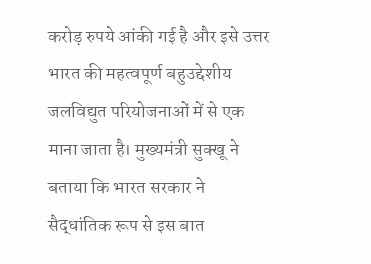करोड़ रुपये आंकी गई है और इसे उत्तर भारत की महत्वपूर्ण बहुउद्देशीय जलविद्युत परियोजनाओं में से एक माना जाता है। मुख्यमंत्री सुक्खू ने बताया कि भारत सरकार ने सैद्धांतिक रूप से इस बात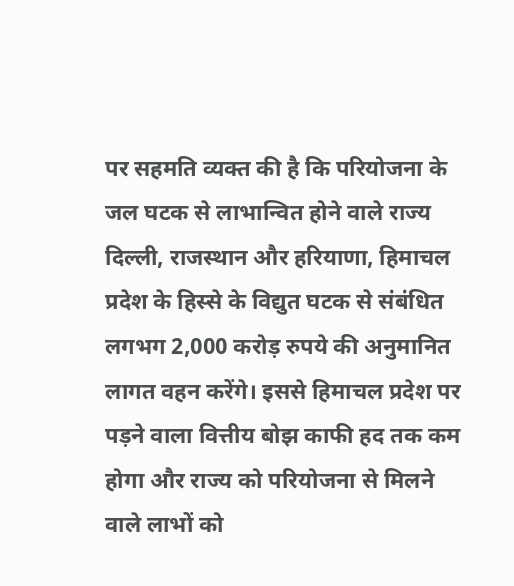पर सहमति व्यक्त की है कि परियोजना के जल घटक से लाभान्वित होने वाले राज्य दिल्ली, राजस्थान और हरियाणा, हिमाचल प्रदेश के हिस्से के विद्युत घटक से संबंधित लगभग 2,000 करोड़ रुपये की अनुमानित लागत वहन करेंगे। इससे हिमाचल प्रदेश पर पड़ने वाला वित्तीय बोझ काफी हद तक कम होगा और राज्य को परियोजना से मिलने वाले लाभों को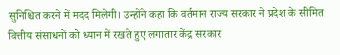सुनिश्चित करने में मदद मिलेगी। उन्होंने कहा कि वर्तमान राज्य सरकार ने प्रदेश के सीमित वित्तीय संसाधनों को ध्यान में रखते हुए लगातार केंद्र सरकार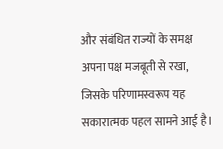और संबंधित राज्यों के समक्ष अपना पक्ष मजबूती से रखा, जिसके परिणामस्वरूप यह सकारात्मक पहल सामने आई है।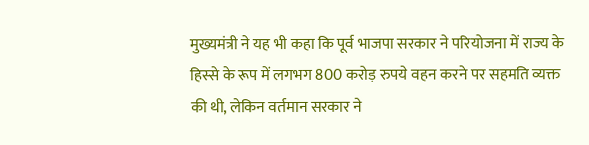मुख्यमंत्री ने यह भी कहा कि पूर्व भाजपा सरकार ने परियोजना में राज्य के हिस्से के रूप में लगभग 800 करोड़ रुपये वहन करने पर सहमति व्यक्त की थी, लेकिन वर्तमान सरकार ने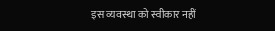इस व्यवस्था को स्वीकार नहीं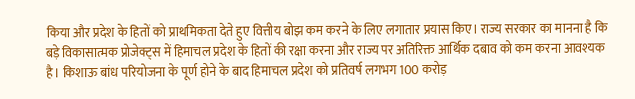किया और प्रदेश के हितों को प्राथमिकता देते हुए वित्तीय बोझ कम करने के लिए लगातार प्रयास किए। राज्य सरकार का मानना है कि बड़े विकासात्मक प्रोजेक्ट्स में हिमाचल प्रदेश के हितों की रक्षा करना और राज्य पर अतिरिक्त आर्थिक दबाव को कम करना आवश्यक है। किशाऊ बांध परियोजना के पूर्ण होने के बाद हिमाचल प्रदेश को प्रतिवर्ष लगभग 100 करोड़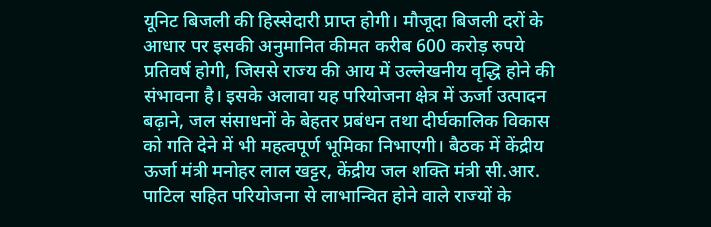यूनिट बिजली की हिस्सेदारी प्राप्त होगी। मौजूदा बिजली दरों के आधार पर इसकी अनुमानित कीमत करीब 600 करोड़ रुपये प्रतिवर्ष होगी, जिससे राज्य की आय में उल्लेखनीय वृद्धि होने की संभावना है। इसके अलावा यह परियोजना क्षेत्र में ऊर्जा उत्पादन बढ़ाने, जल संसाधनों के बेहतर प्रबंधन तथा दीर्घकालिक विकास को गति देने में भी महत्वपूर्ण भूमिका निभाएगी। बैठक में केंद्रीय ऊर्जा मंत्री मनोहर लाल खट्टर, केंद्रीय जल शक्ति मंत्री सी.आर. पाटिल सहित परियोजना से लाभान्वित होने वाले राज्यों के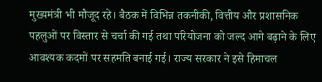मुख्यमंत्री भी मौजूद रहे। बैठक में विभिन्न तकनीकी, वित्तीय और प्रशासनिक पहलुओं पर विस्तार से चर्चा की गई तथा परियोजना को जल्द आगे बढ़ाने के लिए आवश्यक कदमों पर सहमति बनाई गई। राज्य सरकार ने इसे हिमाचल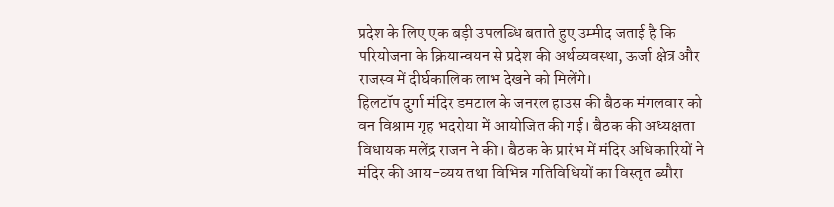प्रदेश के लिए एक बड़ी उपलब्धि बताते हुए उम्मीद जताई है कि परियोजना के क्रियान्वयन से प्रदेश की अर्थव्यवस्था, ऊर्जा क्षेत्र और राजस्व में दीर्घकालिक लाभ देखने को मिलेंगे।
हिलटॉप दुर्गा मंदिर डमटाल के जनरल हाउस की बैठक मंगलवार को वन विश्राम गृह भदरोया में आयोजित की गई। बैठक की अध्यक्षता विधायक मलेंद्र राजन ने की। बैठक के प्रारंभ में मंदिर अधिकारियों ने मंदिर की आय-व्यय तथा विभिन्न गतिविधियों का विस्तृत ब्यौरा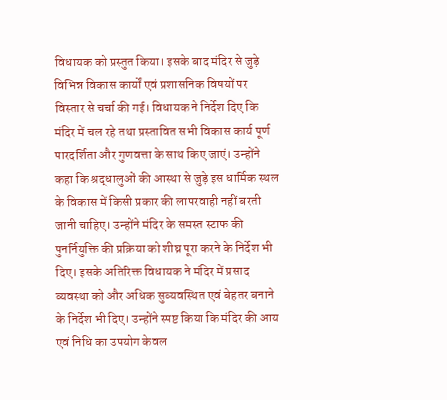विधायक को प्रस्तुत किया। इसके बाद मंदिर से जुड़े विभिन्न विकास कार्यों एवं प्रशासनिक विषयों पर विस्तार से चर्चा की गई। विधायक ने निर्देश दिए कि मंदिर में चल रहे तथा प्रस्तावित सभी विकास कार्य पूर्ण पारदर्शिता और गुणवत्ता के साथ किए जाएं। उन्होंने कहा कि श्रद्धालुओं की आस्था से जुड़े इस धार्मिक स्थल के विकास में किसी प्रकार की लापरवाही नहीं बरती जानी चाहिए। उन्होंने मंदिर के समस्त स्टाफ की पुनर्नियुक्ति की प्रक्रिया को शीघ्र पूरा करने के निर्देश भी दिए। इसके अतिरिक्त विधायक ने मंदिर में प्रसाद व्यवस्था को और अधिक सुव्यवस्थित एवं बेहतर बनाने के निर्देश भी दिए। उन्होंने स्पष्ट किया कि मंदिर की आय एवं निधि का उपयोग केवल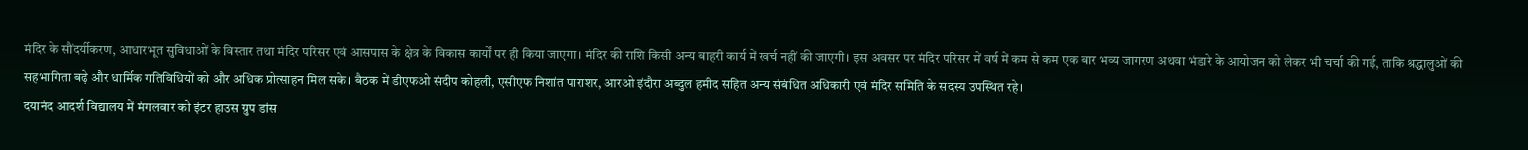मंदिर के सौंदर्यीकरण, आधारभूत सुविधाओं के विस्तार तथा मंदिर परिसर एवं आसपास के क्षेत्र के विकास कार्यों पर ही किया जाएगा। मंदिर की राशि किसी अन्य बाहरी कार्य में खर्च नहीं की जाएगी। इस अवसर पर मंदिर परिसर में वर्ष में कम से कम एक बार भव्य जागरण अथवा भंडारे के आयोजन को लेकर भी चर्चा की गई, ताकि श्रद्धालुओं की सहभागिता बढ़े और धार्मिक गतिविधियों को और अधिक प्रोत्साहन मिल सके। बैठक में डीएफओ संदीप कोहली, एसीएफ निशांत पाराशर, आरओ इंदौरा अब्दुल हमीद सहित अन्य संबंधित अधिकारी एवं मंदिर समिति के सदस्य उपस्थित रहे।
दयानंद आदर्श विद्यालय में मंगलवार को इंटर हाउस ग्रुप डांस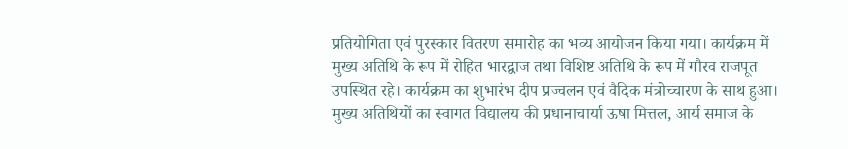प्रतियोगिता एवं पुरस्कार वितरण समारोह का भव्य आयोजन किया गया। कार्यक्रम में मुख्य अतिथि के रूप में रोहित भारद्वाज तथा विशिष्ट अतिथि के रूप में गौरव राजपूत उपस्थित रहे। कार्यक्रम का शुभारंभ दीप प्रज्वलन एवं वैदिक मंत्रोच्चारण के साथ हुआ। मुख्य अतिथियों का स्वागत विद्यालय की प्रधानाचार्या ऊषा मित्तल, आर्य समाज के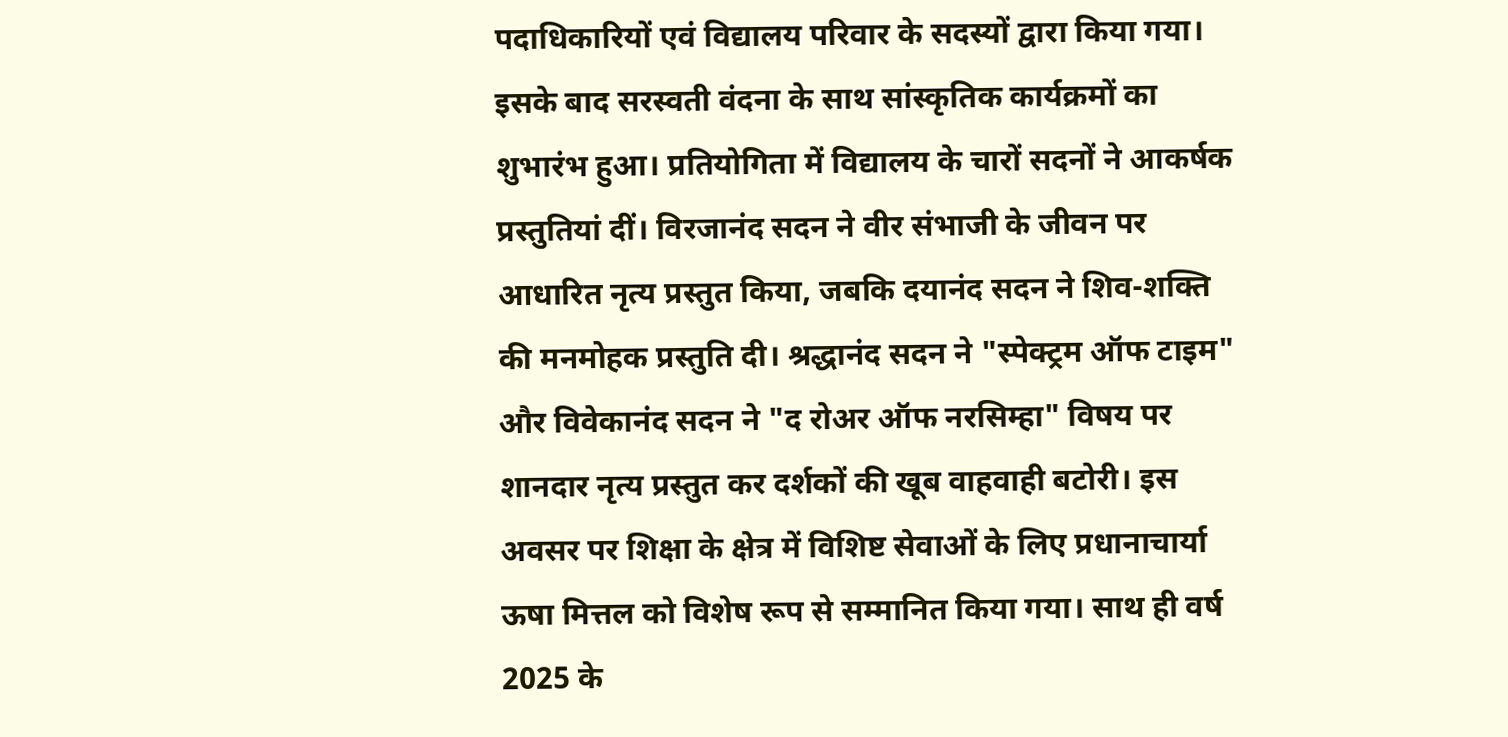पदाधिकारियों एवं विद्यालय परिवार के सदस्यों द्वारा किया गया। इसके बाद सरस्वती वंदना के साथ सांस्कृतिक कार्यक्रमों का शुभारंभ हुआ। प्रतियोगिता में विद्यालय के चारों सदनों ने आकर्षक प्रस्तुतियां दीं। विरजानंद सदन ने वीर संभाजी के जीवन पर आधारित नृत्य प्रस्तुत किया, जबकि दयानंद सदन ने शिव-शक्ति की मनमोहक प्रस्तुति दी। श्रद्धानंद सदन ने "स्पेक्ट्रम ऑफ टाइम" और विवेकानंद सदन ने "द रोअर ऑफ नरसिम्हा" विषय पर शानदार नृत्य प्रस्तुत कर दर्शकों की खूब वाहवाही बटोरी। इस अवसर पर शिक्षा के क्षेत्र में विशिष्ट सेवाओं के लिए प्रधानाचार्या ऊषा मित्तल को विशेष रूप से सम्मानित किया गया। साथ ही वर्ष 2025 के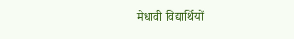मेधावी विद्यार्थियों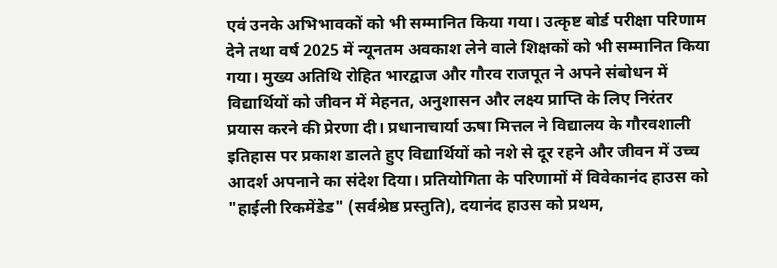एवं उनके अभिभावकों को भी सम्मानित किया गया। उत्कृष्ट बोर्ड परीक्षा परिणाम देने तथा वर्ष 2025 में न्यूनतम अवकाश लेने वाले शिक्षकों को भी सम्मानित किया गया। मुख्य अतिथि रोहित भारद्वाज और गौरव राजपूत ने अपने संबोधन में विद्यार्थियों को जीवन में मेहनत, अनुशासन और लक्ष्य प्राप्ति के लिए निरंतर प्रयास करने की प्रेरणा दी। प्रधानाचार्या ऊषा मित्तल ने विद्यालय के गौरवशाली इतिहास पर प्रकाश डालते हुए विद्यार्थियों को नशे से दूर रहने और जीवन में उच्च आदर्श अपनाने का संदेश दिया। प्रतियोगिता के परिणामों में विवेकानंद हाउस को "हाईली रिकमेंडेड" (सर्वश्रेष्ठ प्रस्तुति), दयानंद हाउस को प्रथम,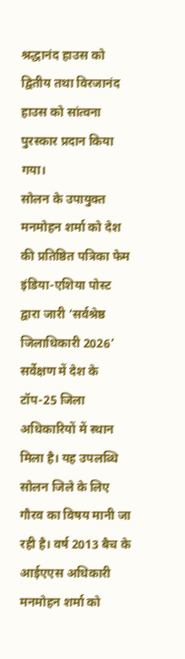श्रद्धानंद हाउस को द्वितीय तथा विरजानंद हाउस को सांत्वना पुरस्कार प्रदान किया गया।
सोलन के उपायुक्त मनमोहन शर्मा को देश की प्रतिष्ठित पत्रिका फेम इंडिया-एशिया पोस्ट द्वारा जारी ‘सर्वश्रेष्ठ जिलाधिकारी 2026’ सर्वेक्षण में देश के टॉप-25 जिला अधिकारियों में स्थान मिला है। यह उपलब्धि सोलन जिले के लिए गौरव का विषय मानी जा रही है। वर्ष 2013 बैच के आईएएस अधिकारी मनमोहन शर्मा को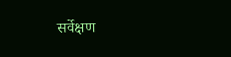सर्वेक्षण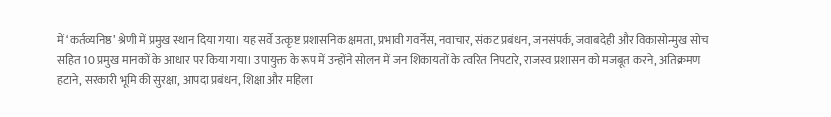में ‘कर्तव्यनिष्ठ’ श्रेणी में प्रमुख स्थान दिया गया। यह सर्वे उत्कृष्ट प्रशासनिक क्षमता, प्रभावी गवर्नेंस, नवाचार, संकट प्रबंधन, जनसंपर्क, जवाबदेही और विकासोन्मुख सोच सहित 10 प्रमुख मानकों के आधार पर किया गया। उपायुक्त के रूप में उन्होंने सोलन में जन शिकायतों के त्वरित निपटारे, राजस्व प्रशासन को मजबूत करने, अतिक्रमण हटाने, सरकारी भूमि की सुरक्षा, आपदा प्रबंधन, शिक्षा और महिला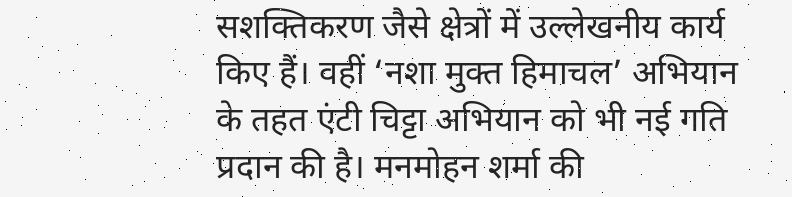सशक्तिकरण जैसे क्षेत्रों में उल्लेखनीय कार्य किए हैं। वहीं ‘नशा मुक्त हिमाचल’ अभियान के तहत एंटी चिट्टा अभियान को भी नई गति प्रदान की है। मनमोहन शर्मा की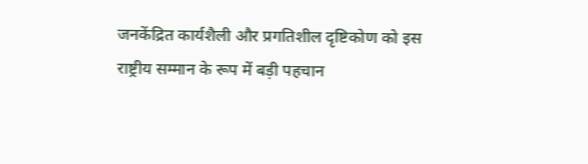जनकेंद्रित कार्यशैली और प्रगतिशील दृष्टिकोण को इस राष्ट्रीय सम्मान के रूप में बड़ी पहचान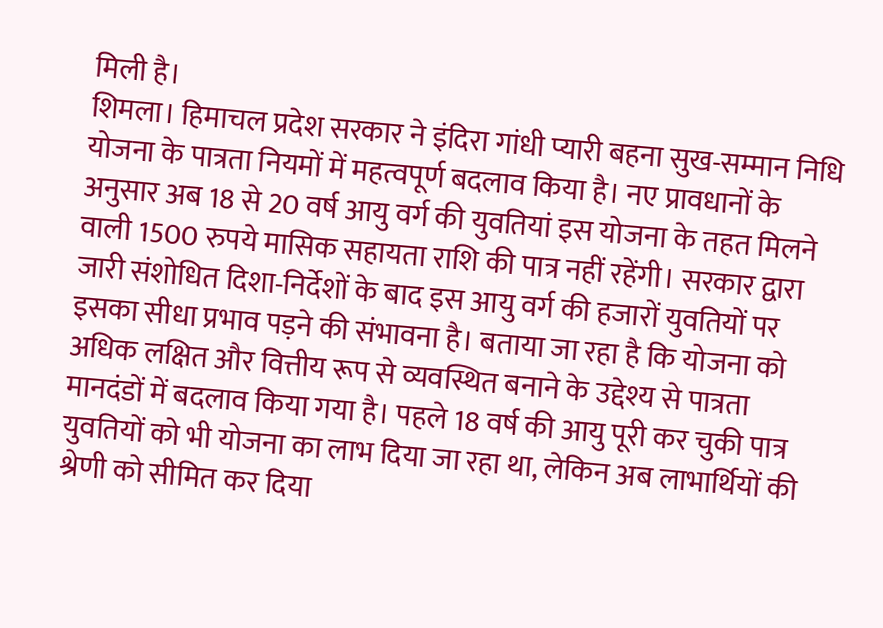मिली है।
शिमला। हिमाचल प्रदेश सरकार ने इंदिरा गांधी प्यारी बहना सुख-सम्मान निधि योजना के पात्रता नियमों में महत्वपूर्ण बदलाव किया है। नए प्रावधानों के अनुसार अब 18 से 20 वर्ष आयु वर्ग की युवतियां इस योजना के तहत मिलने वाली 1500 रुपये मासिक सहायता राशि की पात्र नहीं रहेंगी। सरकार द्वारा जारी संशोधित दिशा-निर्देशों के बाद इस आयु वर्ग की हजारों युवतियों पर इसका सीधा प्रभाव पड़ने की संभावना है। बताया जा रहा है कि योजना को अधिक लक्षित और वित्तीय रूप से व्यवस्थित बनाने के उद्देश्य से पात्रता मानदंडों में बदलाव किया गया है। पहले 18 वर्ष की आयु पूरी कर चुकी पात्र युवतियों को भी योजना का लाभ दिया जा रहा था, लेकिन अब लाभार्थियों की श्रेणी को सीमित कर दिया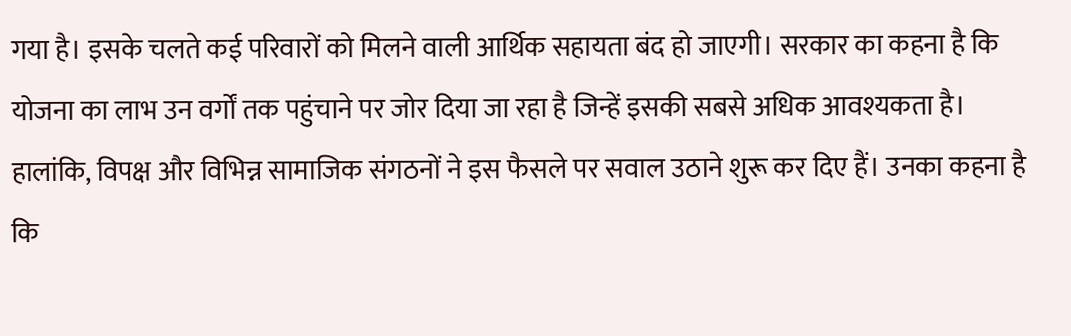गया है। इसके चलते कई परिवारों को मिलने वाली आर्थिक सहायता बंद हो जाएगी। सरकार का कहना है कि योजना का लाभ उन वर्गों तक पहुंचाने पर जोर दिया जा रहा है जिन्हें इसकी सबसे अधिक आवश्यकता है। हालांकि, विपक्ष और विभिन्न सामाजिक संगठनों ने इस फैसले पर सवाल उठाने शुरू कर दिए हैं। उनका कहना है कि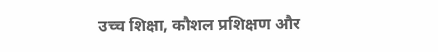उच्च शिक्षा, कौशल प्रशिक्षण और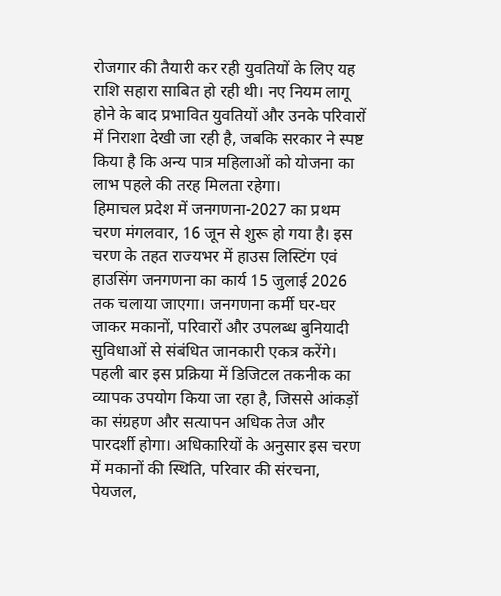रोजगार की तैयारी कर रही युवतियों के लिए यह राशि सहारा साबित हो रही थी। नए नियम लागू होने के बाद प्रभावित युवतियों और उनके परिवारों में निराशा देखी जा रही है, जबकि सरकार ने स्पष्ट किया है कि अन्य पात्र महिलाओं को योजना का लाभ पहले की तरह मिलता रहेगा।
हिमाचल प्रदेश में जनगणना-2027 का प्रथम चरण मंगलवार, 16 जून से शुरू हो गया है। इस चरण के तहत राज्यभर में हाउस लिस्टिंग एवं हाउसिंग जनगणना का कार्य 15 जुलाई 2026 तक चलाया जाएगा। जनगणना कर्मी घर-घर जाकर मकानों, परिवारों और उपलब्ध बुनियादी सुविधाओं से संबंधित जानकारी एकत्र करेंगे। पहली बार इस प्रक्रिया में डिजिटल तकनीक का व्यापक उपयोग किया जा रहा है, जिससे आंकड़ों का संग्रहण और सत्यापन अधिक तेज और पारदर्शी होगा। अधिकारियों के अनुसार इस चरण में मकानों की स्थिति, परिवार की संरचना, पेयजल,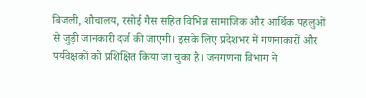बिजली, शौचालय, रसोई गैस सहित विभिन्न सामाजिक और आर्थिक पहलुओं से जुड़ी जानकारी दर्ज की जाएगी। इसके लिए प्रदेशभर में गणनाकारों और पर्यवेक्षकों को प्रशिक्षित किया जा चुका है। जनगणना विभाग ने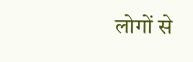लोगों से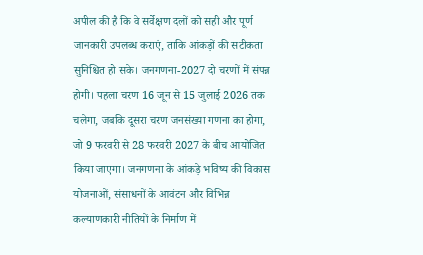अपील की है कि वे सर्वेक्षण दलों को सही और पूर्ण जानकारी उपलब्ध कराएं, ताकि आंकड़ों की सटीकता सुनिश्चित हो सके। जनगणना-2027 दो चरणों में संपन्न होगी। पहला चरण 16 जून से 15 जुलाई 2026 तक चलेगा, जबकि दूसरा चरण जनसंख्या गणना का होगा, जो 9 फरवरी से 28 फरवरी 2027 के बीच आयोजित किया जाएगा। जनगणना के आंकड़े भविष्य की विकास योजनाओं, संसाधनों के आवंटन और विभिन्न कल्याणकारी नीतियों के निर्माण में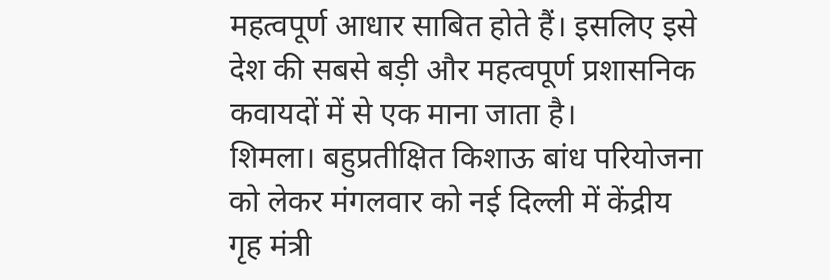महत्वपूर्ण आधार साबित होते हैं। इसलिए इसे देश की सबसे बड़ी और महत्वपूर्ण प्रशासनिक कवायदों में से एक माना जाता है।
शिमला। बहुप्रतीक्षित किशाऊ बांध परियोजना को लेकर मंगलवार को नई दिल्ली में केंद्रीय गृह मंत्री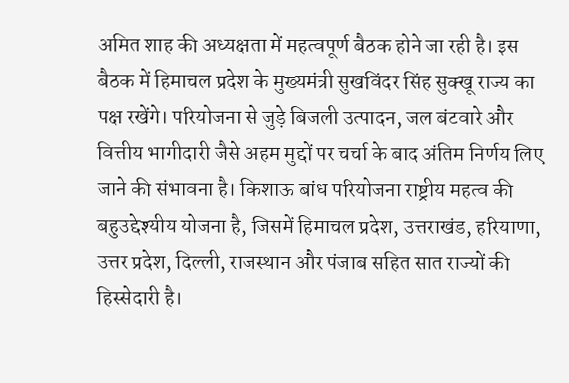अमित शाह की अध्यक्षता में महत्वपूर्ण बैठक होने जा रही है। इस बैठक में हिमाचल प्रदेश के मुख्यमंत्री सुखविंदर सिंह सुक्खू राज्य का पक्ष रखेंगे। परियोजना से जुड़े बिजली उत्पादन, जल बंटवारे और वित्तीय भागीदारी जैसे अहम मुद्दों पर चर्चा के बाद अंतिम निर्णय लिए जाने की संभावना है। किशाऊ बांध परियोजना राष्ट्रीय महत्व की बहुउद्देश्यीय योजना है, जिसमें हिमाचल प्रदेश, उत्तराखंड, हरियाणा, उत्तर प्रदेश, दिल्ली, राजस्थान और पंजाब सहित सात राज्यों की हिस्सेदारी है।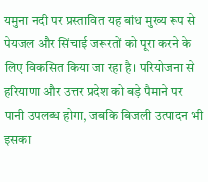यमुना नदी पर प्रस्तावित यह बांध मुख्य रूप से पेयजल और सिंचाई जरूरतों को पूरा करने के लिए विकसित किया जा रहा है। परियोजना से हरियाणा और उत्तर प्रदेश को बड़े पैमाने पर पानी उपलब्ध होगा, जबकि बिजली उत्पादन भी इसका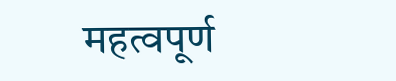महत्वपूर्ण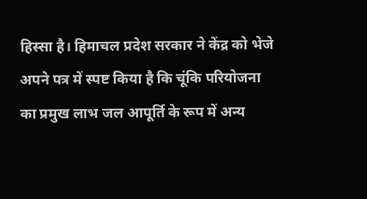हिस्सा है। हिमाचल प्रदेश सरकार ने केंद्र को भेजे अपने पत्र में स्पष्ट किया है कि चूंकि परियोजना का प्रमुख लाभ जल आपूर्ति के रूप में अन्य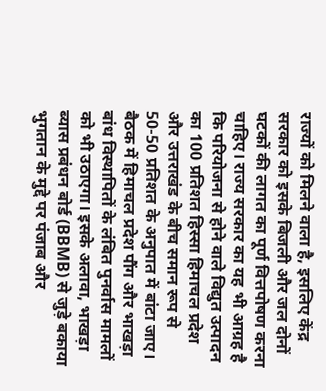राज्यों को मिलने वाला है, इसलिए केंद्र सरकार को इसके बिजली और जल दोनों घटकों की लागत का पूर्ण वित्तपोषण करना चाहिए। राज्य सरकार का यह भी आग्रह है कि परियोजना से होने वाले विद्युत उत्पादन का 100 प्रतिशत हिस्सा हिमाचल प्रदेश और उत्तराखंड के बीच समान रूप से 50-50 प्रतिशत के अनुपात में बांटा जाए। बैठक में हिमाचल प्रदेश पौंग और भाखड़ा बांध विस्थापितों के लंबित पुनर्वास मामलों को भी उठाएगा। इसके अलावा, भाखड़ा ब्यास प्रबंधन बोर्ड (BBMB) से जुड़े बकाया भुगतान के मुद्दे पर पंजाब और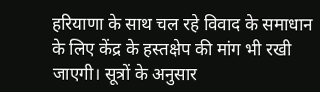हरियाणा के साथ चल रहे विवाद के समाधान के लिए केंद्र के हस्तक्षेप की मांग भी रखी जाएगी। सूत्रों के अनुसार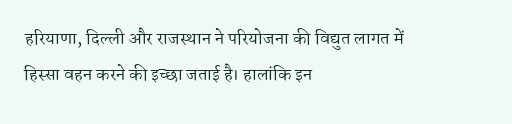हरियाणा, दिल्ली और राजस्थान ने परियोजना की विद्युत लागत में हिस्सा वहन करने की इच्छा जताई है। हालांकि इन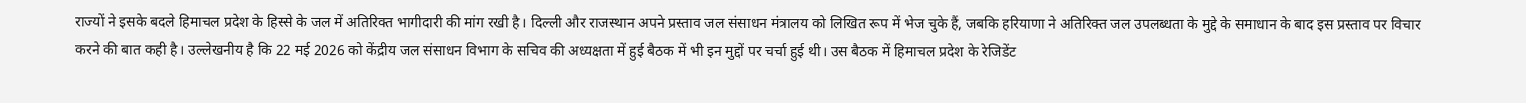राज्यों ने इसके बदले हिमाचल प्रदेश के हिस्से के जल में अतिरिक्त भागीदारी की मांग रखी है। दिल्ली और राजस्थान अपने प्रस्ताव जल संसाधन मंत्रालय को लिखित रूप में भेज चुके हैं, जबकि हरियाणा ने अतिरिक्त जल उपलब्धता के मुद्दे के समाधान के बाद इस प्रस्ताव पर विचार करने की बात कही है। उल्लेखनीय है कि 22 मई 2026 को केंद्रीय जल संसाधन विभाग के सचिव की अध्यक्षता में हुई बैठक में भी इन मुद्दों पर चर्चा हुई थी। उस बैठक में हिमाचल प्रदेश के रेजिडेंट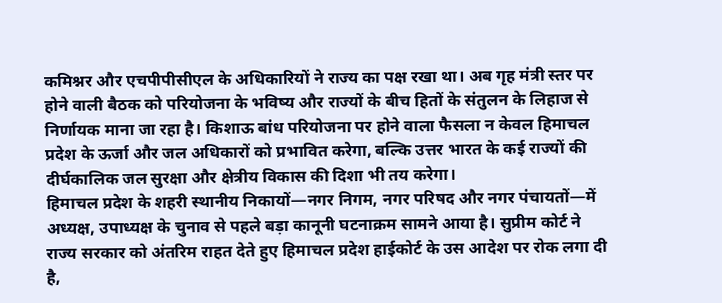कमिश्नर और एचपीपीसीएल के अधिकारियों ने राज्य का पक्ष रखा था। अब गृह मंत्री स्तर पर होने वाली बैठक को परियोजना के भविष्य और राज्यों के बीच हितों के संतुलन के लिहाज से निर्णायक माना जा रहा है। किशाऊ बांध परियोजना पर होने वाला फैसला न केवल हिमाचल प्रदेश के ऊर्जा और जल अधिकारों को प्रभावित करेगा, बल्कि उत्तर भारत के कई राज्यों की दीर्घकालिक जल सुरक्षा और क्षेत्रीय विकास की दिशा भी तय करेगा।
हिमाचल प्रदेश के शहरी स्थानीय निकायों—नगर निगम, नगर परिषद और नगर पंचायतों—में अध्यक्ष, उपाध्यक्ष के चुनाव से पहले बड़ा कानूनी घटनाक्रम सामने आया है। सुप्रीम कोर्ट ने राज्य सरकार को अंतरिम राहत देते हुए हिमाचल प्रदेश हाईकोर्ट के उस आदेश पर रोक लगा दी है,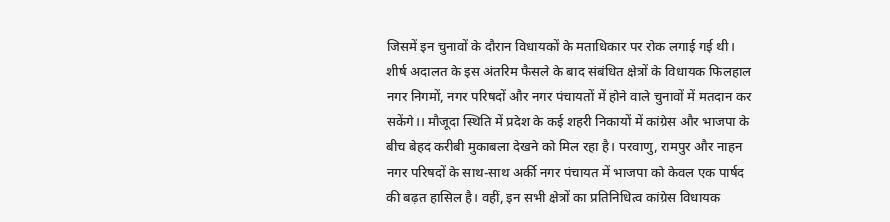जिसमें इन चुनावों के दौरान विधायकों के मताधिकार पर रोक लगाई गई थी। शीर्ष अदालत के इस अंतरिम फैसले के बाद संबंधित क्षेत्रों के विधायक फिलहाल नगर निगमों, नगर परिषदों और नगर पंचायतों में होने वाले चुनावों में मतदान कर सकेंगे।। मौजूदा स्थिति में प्रदेश के कई शहरी निकायों में कांग्रेस और भाजपा के बीच बेहद करीबी मुकाबला देखने को मिल रहा है। परवाणु, रामपुर और नाहन नगर परिषदों के साथ-साथ अर्की नगर पंचायत में भाजपा को केवल एक पार्षद की बढ़त हासिल है। वहीं, इन सभी क्षेत्रों का प्रतिनिधित्व कांग्रेस विधायक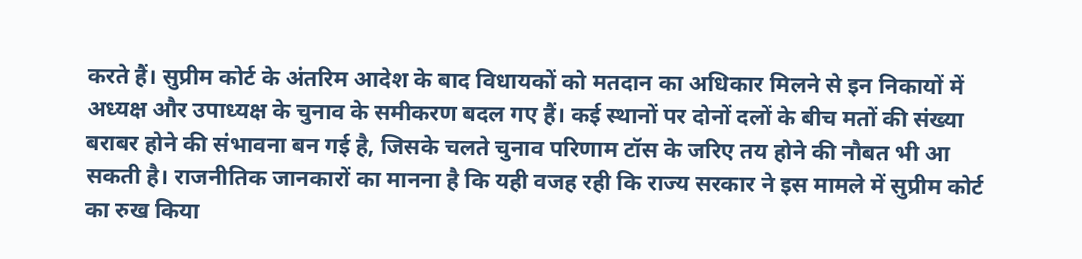करते हैं। सुप्रीम कोर्ट के अंतरिम आदेश के बाद विधायकों को मतदान का अधिकार मिलने से इन निकायों में अध्यक्ष और उपाध्यक्ष के चुनाव के समीकरण बदल गए हैं। कई स्थानों पर दोनों दलों के बीच मतों की संख्या बराबर होने की संभावना बन गई है, जिसके चलते चुनाव परिणाम टॉस के जरिए तय होने की नौबत भी आ सकती है। राजनीतिक जानकारों का मानना है कि यही वजह रही कि राज्य सरकार ने इस मामले में सुप्रीम कोर्ट का रुख किया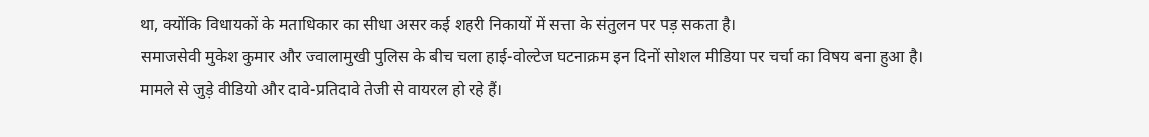था, क्योंकि विधायकों के मताधिकार का सीधा असर कई शहरी निकायों में सत्ता के संतुलन पर पड़ सकता है।
समाजसेवी मुकेश कुमार और ज्वालामुखी पुलिस के बीच चला हाई-वोल्टेज घटनाक्रम इन दिनों सोशल मीडिया पर चर्चा का विषय बना हुआ है। मामले से जुड़े वीडियो और दावे-प्रतिदावे तेजी से वायरल हो रहे हैं।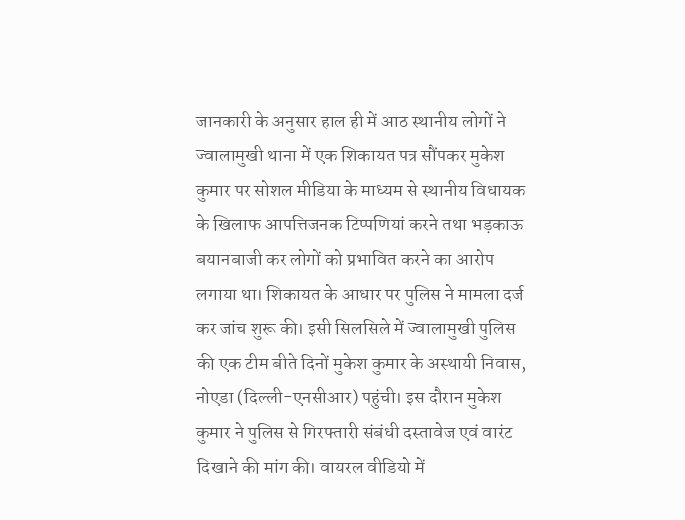जानकारी के अनुसार हाल ही में आठ स्थानीय लोगों ने ज्वालामुखी थाना में एक शिकायत पत्र सौंपकर मुकेश कुमार पर सोशल मीडिया के माध्यम से स्थानीय विधायक के खिलाफ आपत्तिजनक टिप्पणियां करने तथा भड़काऊ बयानबाजी कर लोगों को प्रभावित करने का आरोप लगाया था। शिकायत के आधार पर पुलिस ने मामला दर्ज कर जांच शुरू की। इसी सिलसिले में ज्वालामुखी पुलिस की एक टीम बीते दिनों मुकेश कुमार के अस्थायी निवास, नोएडा (दिल्ली-एनसीआर) पहुंची। इस दौरान मुकेश कुमार ने पुलिस से गिरफ्तारी संबंधी दस्तावेज एवं वारंट दिखाने की मांग की। वायरल वीडियो में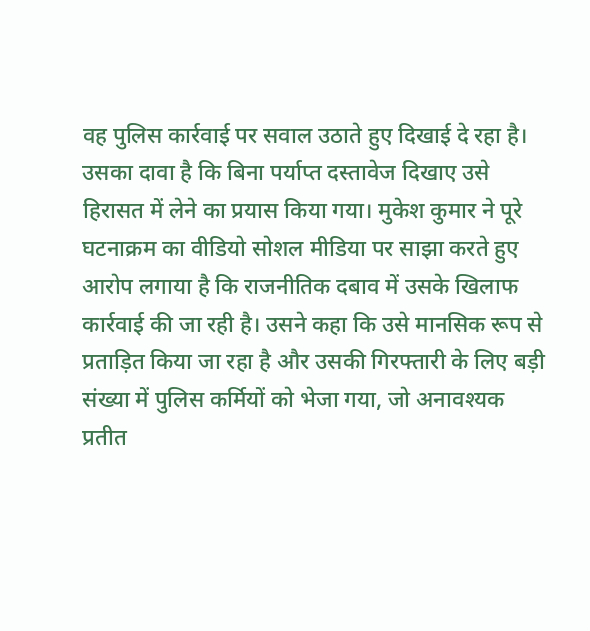वह पुलिस कार्रवाई पर सवाल उठाते हुए दिखाई दे रहा है। उसका दावा है कि बिना पर्याप्त दस्तावेज दिखाए उसे हिरासत में लेने का प्रयास किया गया। मुकेश कुमार ने पूरे घटनाक्रम का वीडियो सोशल मीडिया पर साझा करते हुए आरोप लगाया है कि राजनीतिक दबाव में उसके खिलाफ कार्रवाई की जा रही है। उसने कहा कि उसे मानसिक रूप से प्रताड़ित किया जा रहा है और उसकी गिरफ्तारी के लिए बड़ी संख्या में पुलिस कर्मियों को भेजा गया, जो अनावश्यक प्रतीत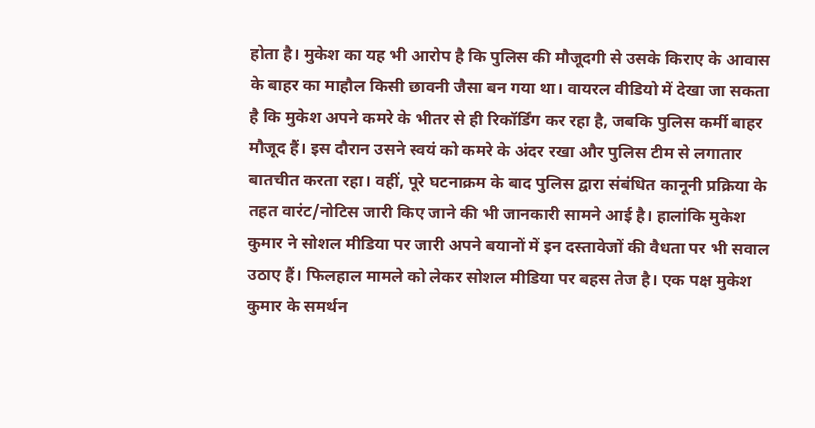होता है। मुकेश का यह भी आरोप है कि पुलिस की मौजूदगी से उसके किराए के आवास के बाहर का माहौल किसी छावनी जैसा बन गया था। वायरल वीडियो में देखा जा सकता है कि मुकेश अपने कमरे के भीतर से ही रिकॉर्डिंग कर रहा है, जबकि पुलिस कर्मी बाहर मौजूद हैं। इस दौरान उसने स्वयं को कमरे के अंदर रखा और पुलिस टीम से लगातार बातचीत करता रहा। वहीं, पूरे घटनाक्रम के बाद पुलिस द्वारा संबंधित कानूनी प्रक्रिया के तहत वारंट/नोटिस जारी किए जाने की भी जानकारी सामने आई है। हालांकि मुकेश कुमार ने सोशल मीडिया पर जारी अपने बयानों में इन दस्तावेजों की वैधता पर भी सवाल उठाए हैं। फिलहाल मामले को लेकर सोशल मीडिया पर बहस तेज है। एक पक्ष मुकेश कुमार के समर्थन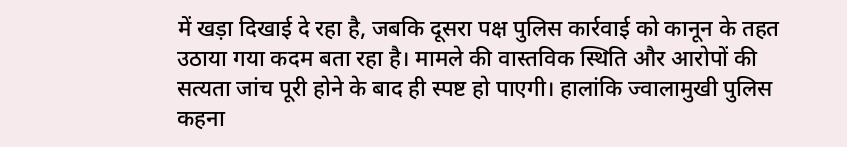में खड़ा दिखाई दे रहा है, जबकि दूसरा पक्ष पुलिस कार्रवाई को कानून के तहत उठाया गया कदम बता रहा है। मामले की वास्तविक स्थिति और आरोपों की सत्यता जांच पूरी होने के बाद ही स्पष्ट हो पाएगी। हालांकि ज्वालामुखी पुलिस कहना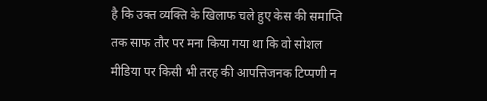है कि उक्त व्यक्ति के खिलाफ चले हुए केस की समाप्ति तक साफ तौर पर मना किया गया था कि वो सोशल मीडिया पर किसी भी तरह की आपत्तिजनक टिप्पणी न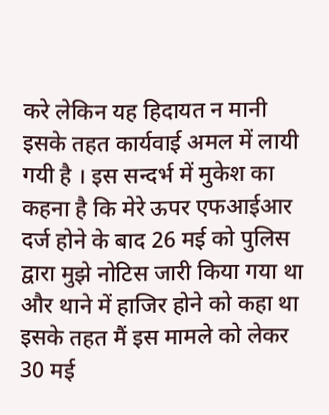करे लेकिन यह हिदायत न मानी इसके तहत कार्यवाई अमल में लायी गयी है । इस सन्दर्भ में मुकेश का कहना है कि मेरे ऊपर एफआईआर दर्ज होने के बाद 26 मई को पुलिस द्वारा मुझे नोटिस जारी किया गया था और थाने में हाजिर होने को कहा था इसके तहत मैं इस मामले को लेकर 30 मई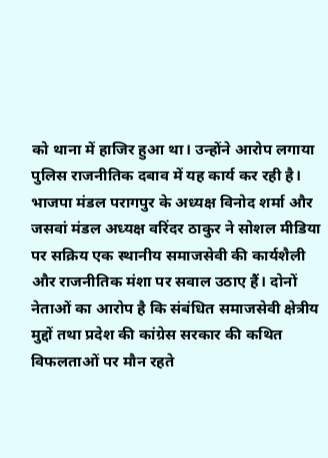को थाना में हाजिर हुआ था। उन्होंने आरोप लगाया पुलिस राजनीतिक दबाव में यह कार्य कर रही है।
भाजपा मंडल परागपुर के अध्यक्ष विनोद शर्मा और जसवां मंडल अध्यक्ष वरिंदर ठाकुर ने सोशल मीडिया पर सक्रिय एक स्थानीय समाजसेवी की कार्यशैली और राजनीतिक मंशा पर सवाल उठाए हैं। दोनों नेताओं का आरोप है कि संबंधित समाजसेवी क्षेत्रीय मुद्दों तथा प्रदेश की कांग्रेस सरकार की कथित विफलताओं पर मौन रहते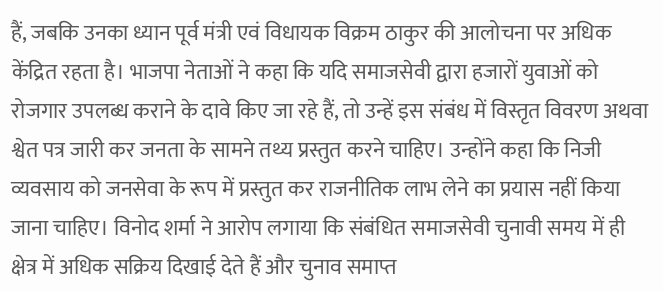हैं, जबकि उनका ध्यान पूर्व मंत्री एवं विधायक विक्रम ठाकुर की आलोचना पर अधिक केंद्रित रहता है। भाजपा नेताओं ने कहा कि यदि समाजसेवी द्वारा हजारों युवाओं को रोजगार उपलब्ध कराने के दावे किए जा रहे हैं, तो उन्हें इस संबंध में विस्तृत विवरण अथवा श्वेत पत्र जारी कर जनता के सामने तथ्य प्रस्तुत करने चाहिए। उन्होंने कहा कि निजी व्यवसाय को जनसेवा के रूप में प्रस्तुत कर राजनीतिक लाभ लेने का प्रयास नहीं किया जाना चाहिए। विनोद शर्मा ने आरोप लगाया कि संबंधित समाजसेवी चुनावी समय में ही क्षेत्र में अधिक सक्रिय दिखाई देते हैं और चुनाव समाप्त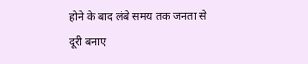होने के बाद लंबे समय तक जनता से दूरी बनाए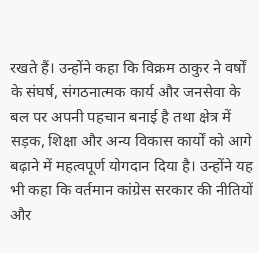रखते हैं। उन्होंने कहा कि विक्रम ठाकुर ने वर्षों के संघर्ष, संगठनात्मक कार्य और जनसेवा के बल पर अपनी पहचान बनाई है तथा क्षेत्र में सड़क, शिक्षा और अन्य विकास कार्यों को आगे बढ़ाने में महत्वपूर्ण योगदान दिया है। उन्होंने यह भी कहा कि वर्तमान कांग्रेस सरकार की नीतियों और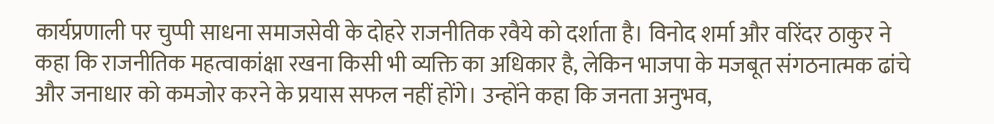कार्यप्रणाली पर चुप्पी साधना समाजसेवी के दोहरे राजनीतिक रवैये को दर्शाता है। विनोद शर्मा और वरिंदर ठाकुर ने कहा कि राजनीतिक महत्वाकांक्षा रखना किसी भी व्यक्ति का अधिकार है, लेकिन भाजपा के मजबूत संगठनात्मक ढांचे और जनाधार को कमजोर करने के प्रयास सफल नहीं होंगे। उन्होंने कहा कि जनता अनुभव,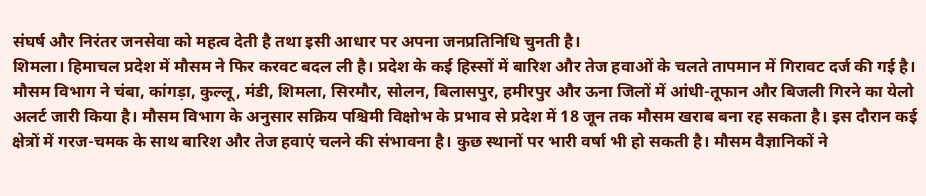संघर्ष और निरंतर जनसेवा को महत्व देती है तथा इसी आधार पर अपना जनप्रतिनिधि चुनती है।
शिमला। हिमाचल प्रदेश में मौसम ने फिर करवट बदल ली है। प्रदेश के कई हिस्सों में बारिश और तेज हवाओं के चलते तापमान में गिरावट दर्ज की गई है। मौसम विभाग ने चंबा, कांगड़ा, कुल्लू, मंडी, शिमला, सिरमौर, सोलन, बिलासपुर, हमीरपुर और ऊना जिलों में आंधी-तूफान और बिजली गिरने का येलो अलर्ट जारी किया है। मौसम विभाग के अनुसार सक्रिय पश्चिमी विक्षोभ के प्रभाव से प्रदेश में 18 जून तक मौसम खराब बना रह सकता है। इस दौरान कई क्षेत्रों में गरज-चमक के साथ बारिश और तेज हवाएं चलने की संभावना है। कुछ स्थानों पर भारी वर्षा भी हो सकती है। मौसम वैज्ञानिकों ने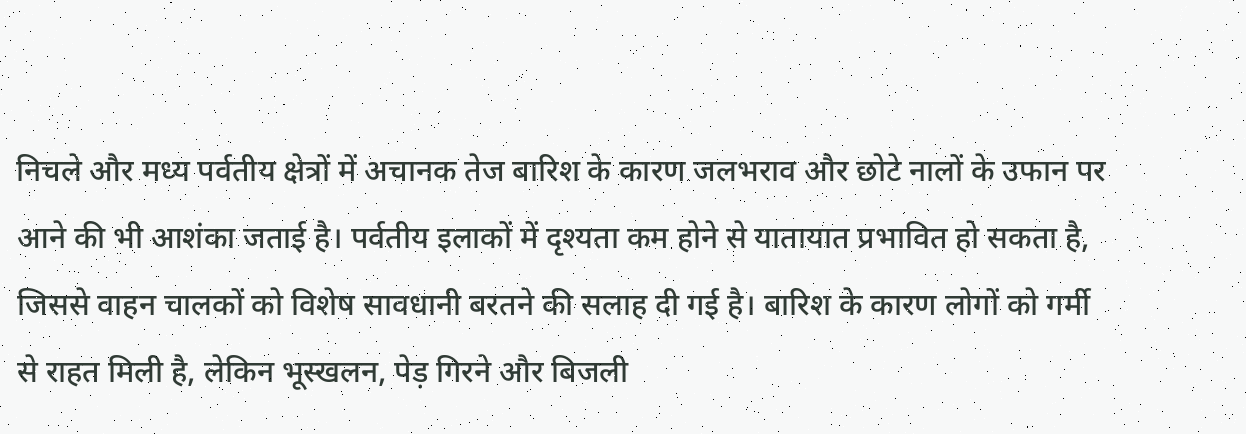निचले और मध्य पर्वतीय क्षेत्रों में अचानक तेज बारिश के कारण जलभराव और छोटे नालों के उफान पर आने की भी आशंका जताई है। पर्वतीय इलाकों में दृश्यता कम होने से यातायात प्रभावित हो सकता है, जिससे वाहन चालकों को विशेष सावधानी बरतने की सलाह दी गई है। बारिश के कारण लोगों को गर्मी से राहत मिली है, लेकिन भूस्खलन, पेड़ गिरने और बिजली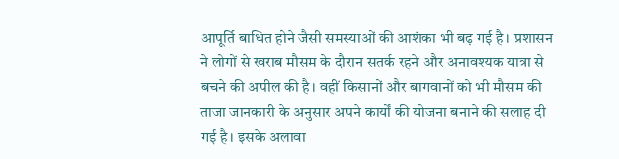आपूर्ति बाधित होने जैसी समस्याओं की आशंका भी बढ़ गई है। प्रशासन ने लोगों से खराब मौसम के दौरान सतर्क रहने और अनावश्यक यात्रा से बचने की अपील की है। वहीं किसानों और बागवानों को भी मौसम की ताजा जानकारी के अनुसार अपने कार्यों की योजना बनाने की सलाह दी गई है। इसके अलावा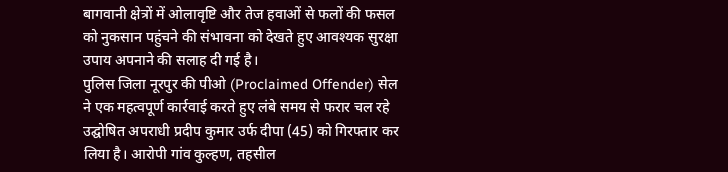बागवानी क्षेत्रों में ओलावृष्टि और तेज हवाओं से फलों की फसल को नुकसान पहुंचने की संभावना को देखते हुए आवश्यक सुरक्षा उपाय अपनाने की सलाह दी गई है।
पुलिस जिला नूरपुर की पीओ (Proclaimed Offender) सेल ने एक महत्वपूर्ण कार्रवाई करते हुए लंबे समय से फरार चल रहे उद्घोषित अपराधी प्रदीप कुमार उर्फ दीपा (45) को गिरफ्तार कर लिया है। आरोपी गांव कुल्हण, तहसील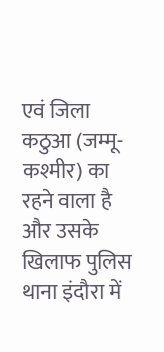एवं जिला कठुआ (जम्मू-कश्मीर) का रहने वाला है और उसके खिलाफ पुलिस थाना इंदौरा में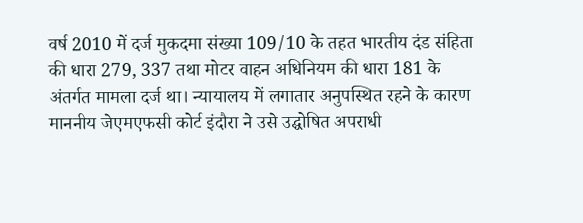वर्ष 2010 में दर्ज मुकदमा संख्या 109/10 के तहत भारतीय दंड संहिता की धारा 279, 337 तथा मोटर वाहन अधिनियम की धारा 181 के अंतर्गत मामला दर्ज था। न्यायालय में लगातार अनुपस्थित रहने के कारण माननीय जेएमएफसी कोर्ट इंदौरा ने उसे उद्घोषित अपराधी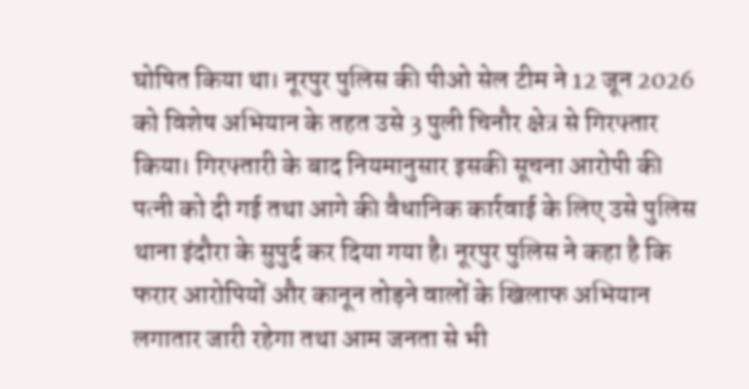घोषित किया था। नूरपुर पुलिस की पीओ सेल टीम ने 12 जून 2026 को विशेष अभियान के तहत उसे 3 पुली चिनौर क्षेत्र से गिरफ्तार किया। गिरफ्तारी के बाद नियमानुसार इसकी सूचना आरोपी की पत्नी को दी गई तथा आगे की वैधानिक कार्रवाई के लिए उसे पुलिस थाना इंदौरा के सुपुर्द कर दिया गया है। नूरपुर पुलिस ने कहा है कि फरार आरोपियों और कानून तोड़ने वालों के खिलाफ अभियान लगातार जारी रहेगा तथा आम जनता से भी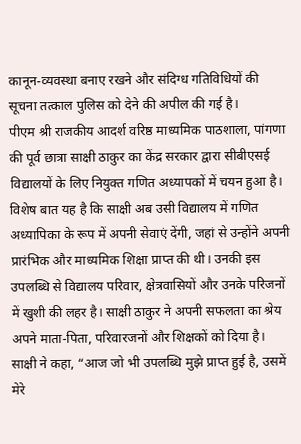कानून-व्यवस्था बनाए रखने और संदिग्ध गतिविधियों की सूचना तत्काल पुलिस को देने की अपील की गई है।
पीएम श्री राजकीय आदर्श वरिष्ठ माध्यमिक पाठशाला, पांगणा की पूर्व छात्रा साक्षी ठाकुर का केंद्र सरकार द्वारा सीबीएसई विद्यालयों के लिए नियुक्त गणित अध्यापकों में चयन हुआ है। विशेष बात यह है कि साक्षी अब उसी विद्यालय में गणित अध्यापिका के रूप में अपनी सेवाएं देंगी, जहां से उन्होंने अपनी प्रारंभिक और माध्यमिक शिक्षा प्राप्त की थी। उनकी इस उपलब्धि से विद्यालय परिवार, क्षेत्रवासियों और उनके परिजनों में खुशी की लहर है। साक्षी ठाकुर ने अपनी सफलता का श्रेय अपने माता-पिता, परिवारजनों और शिक्षकों को दिया है। साक्षी ने कहा, “आज जो भी उपलब्धि मुझे प्राप्त हुई है, उसमें मेरे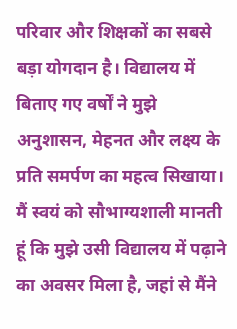परिवार और शिक्षकों का सबसे बड़ा योगदान है। विद्यालय में बिताए गए वर्षों ने मुझे अनुशासन, मेहनत और लक्ष्य के प्रति समर्पण का महत्व सिखाया। मैं स्वयं को सौभाग्यशाली मानती हूं कि मुझे उसी विद्यालय में पढ़ाने का अवसर मिला है, जहां से मैंने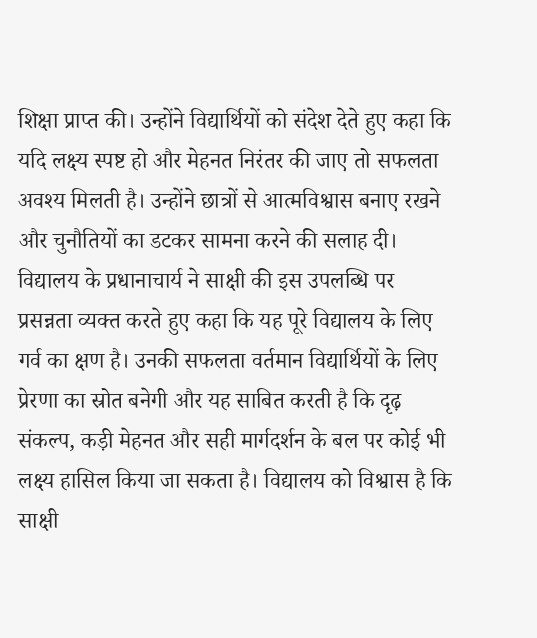शिक्षा प्राप्त की। उन्होंने विद्यार्थियों को संदेश देते हुए कहा कि यदि लक्ष्य स्पष्ट हो और मेहनत निरंतर की जाए तो सफलता अवश्य मिलती है। उन्होंने छात्रों से आत्मविश्वास बनाए रखने और चुनौतियों का डटकर सामना करने की सलाह दी। विद्यालय के प्रधानाचार्य ने साक्षी की इस उपलब्धि पर प्रसन्नता व्यक्त करते हुए कहा कि यह पूरे विद्यालय के लिए गर्व का क्षण है। उनकी सफलता वर्तमान विद्यार्थियों के लिए प्रेरणा का स्रोत बनेगी और यह साबित करती है कि दृढ़ संकल्प, कड़ी मेहनत और सही मार्गदर्शन के बल पर कोई भी लक्ष्य हासिल किया जा सकता है। विद्यालय को विश्वास है कि साक्षी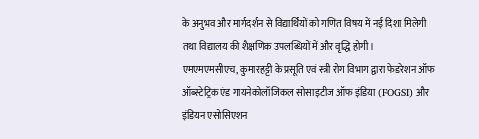के अनुभव और मार्गदर्शन से विद्यार्थियों को गणित विषय में नई दिशा मिलेगी तथा विद्यालय की शैक्षणिक उपलब्धियों में और वृद्धि होगी।
एमएमएमसीएच, कुमारहट्टी के प्रसूति एवं स्त्री रोग विभाग द्वारा फेडरेशन ऑफ ऑब्स्टेट्रिक एंड गायनेकोलॉजिकल सोसाइटीज ऑफ इंडिया (FOGSI) और इंडियन एसोसिएशन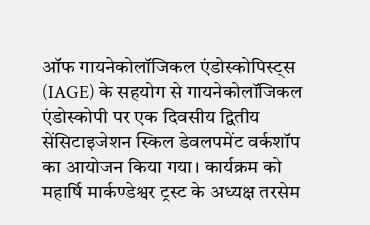ऑफ गायनेकोलॉजिकल एंडोस्कोपिस्ट्स (IAGE) के सहयोग से गायनेकोलॉजिकल एंडोस्कोपी पर एक दिवसीय द्वितीय सेंसिटाइजेशन स्किल डेवलपमेंट वर्कशॉप का आयोजन किया गया। कार्यक्रम को महार्षि मार्कण्डेश्वर ट्रस्ट के अध्यक्ष तरसेम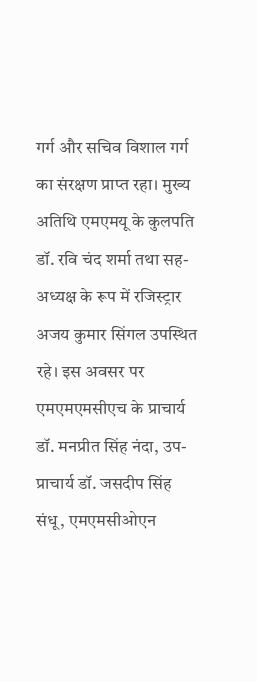गर्ग और सचिव विशाल गर्ग का संरक्षण प्राप्त रहा। मुख्य अतिथि एमएमयू के कुलपति डॉ. रवि चंद शर्मा तथा सह-अध्यक्ष के रूप में रजिस्ट्रार अजय कुमार सिंगल उपस्थित रहे। इस अवसर पर एमएमएमसीएच के प्राचार्य डॉ. मनप्रीत सिंह नंदा, उप-प्राचार्य डॉ. जसदीप सिंह संधू, एमएमसीओएन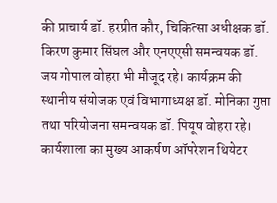की प्राचार्य डॉ. हरप्रीत कौर, चिकित्सा अधीक्षक डॉ. किरण कुमार सिंघल और एनएएसी समन्वयक डॉ. जय गोपाल वोहरा भी मौजूद रहे। कार्यक्रम की स्थानीय संयोजक एवं विभागाध्यक्ष डॉ. मोनिका गुप्ता तथा परियोजना समन्वयक डॉ. पियूष वोहरा रहे। कार्यशाला का मुख्य आकर्षण ऑपरेशन थियेटर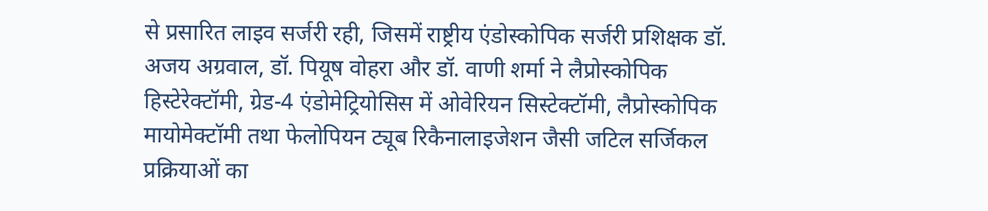से प्रसारित लाइव सर्जरी रही, जिसमें राष्ट्रीय एंडोस्कोपिक सर्जरी प्रशिक्षक डॉ. अजय अग्रवाल, डॉ. पियूष वोहरा और डॉ. वाणी शर्मा ने लैप्रोस्कोपिक हिस्टेरेक्टॉमी, ग्रेड-4 एंडोमेट्रियोसिस में ओवेरियन सिस्टेक्टॉमी, लैप्रोस्कोपिक मायोमेक्टॉमी तथा फेलोपियन ट्यूब रिकैनालाइजेशन जैसी जटिल सर्जिकल प्रक्रियाओं का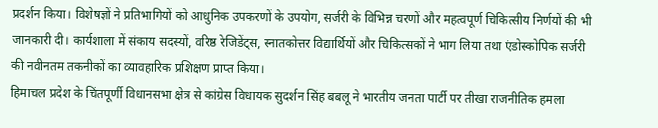प्रदर्शन किया। विशेषज्ञों ने प्रतिभागियों को आधुनिक उपकरणों के उपयोग, सर्जरी के विभिन्न चरणों और महत्वपूर्ण चिकित्सीय निर्णयों की भी जानकारी दी। कार्यशाला में संकाय सदस्यों, वरिष्ठ रेजिडेंट्स, स्नातकोत्तर विद्यार्थियों और चिकित्सकों ने भाग लिया तथा एंडोस्कोपिक सर्जरी की नवीनतम तकनीकों का व्यावहारिक प्रशिक्षण प्राप्त किया।
हिमाचल प्रदेश के चिंतपूर्णी विधानसभा क्षेत्र से कांग्रेस विधायक सुदर्शन सिंह बबलू ने भारतीय जनता पार्टी पर तीखा राजनीतिक हमला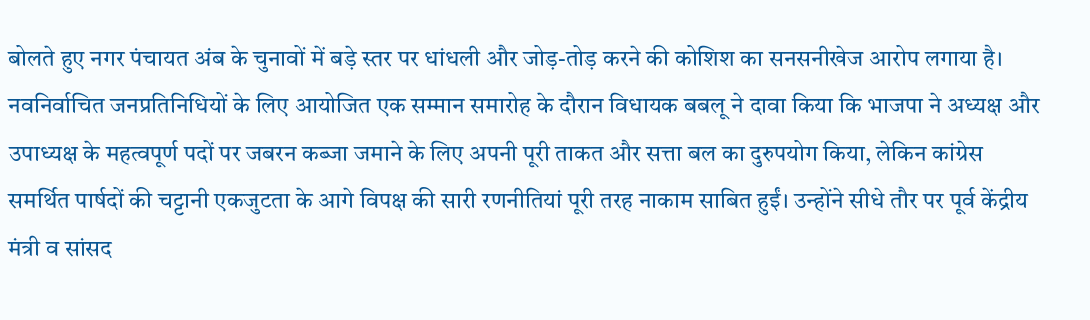बोलते हुए नगर पंचायत अंब के चुनावों में बड़े स्तर पर धांधली और जोड़-तोड़ करने की कोशिश का सनसनीखेज आरोप लगाया है। नवनिर्वाचित जनप्रतिनिधियों के लिए आयोजित एक सम्मान समारोह के दौरान विधायक बबलू ने दावा किया कि भाजपा ने अध्यक्ष और उपाध्यक्ष के महत्वपूर्ण पदों पर जबरन कब्जा जमाने के लिए अपनी पूरी ताकत और सत्ता बल का दुरुपयोग किया, लेकिन कांग्रेस समर्थित पार्षदों की चट्टानी एकजुटता के आगे विपक्ष की सारी रणनीतियां पूरी तरह नाकाम साबित हुईं। उन्होंने सीधे तौर पर पूर्व केंद्रीय मंत्री व सांसद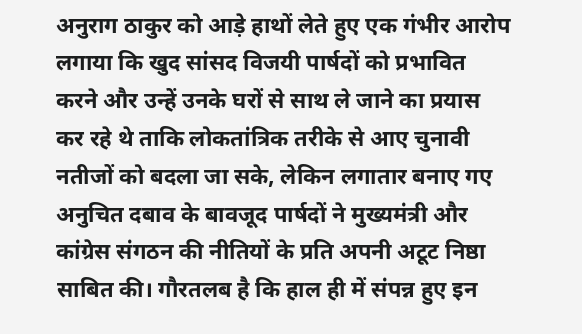अनुराग ठाकुर को आड़े हाथों लेते हुए एक गंभीर आरोप लगाया कि खुद सांसद विजयी पार्षदों को प्रभावित करने और उन्हें उनके घरों से साथ ले जाने का प्रयास कर रहे थे ताकि लोकतांत्रिक तरीके से आए चुनावी नतीजों को बदला जा सके, लेकिन लगातार बनाए गए अनुचित दबाव के बावजूद पार्षदों ने मुख्यमंत्री और कांग्रेस संगठन की नीतियों के प्रति अपनी अटूट निष्ठा साबित की। गौरतलब है कि हाल ही में संपन्न हुए इन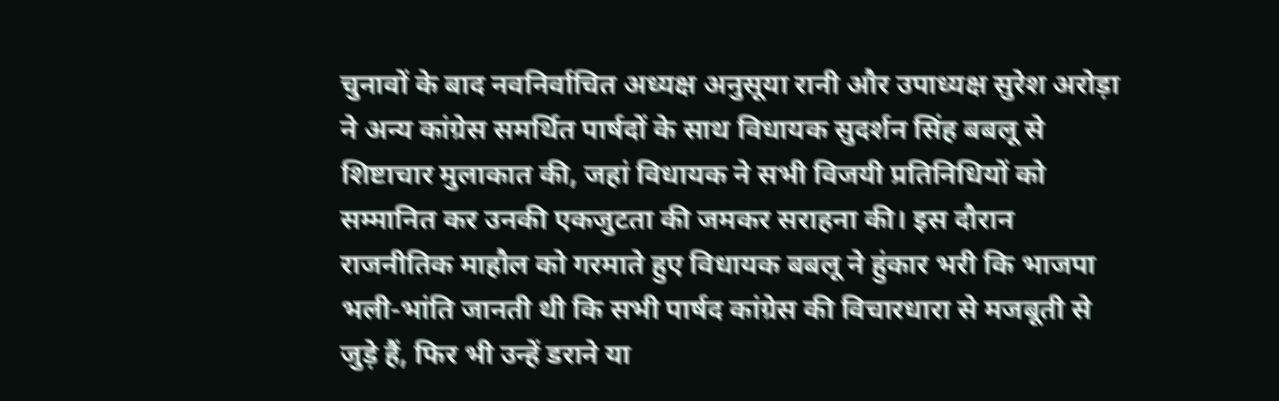चुनावों के बाद नवनिर्वाचित अध्यक्ष अनुसूया रानी और उपाध्यक्ष सुरेश अरोड़ा ने अन्य कांग्रेस समर्थित पार्षदों के साथ विधायक सुदर्शन सिंह बबलू से शिष्टाचार मुलाकात की, जहां विधायक ने सभी विजयी प्रतिनिधियों को सम्मानित कर उनकी एकजुटता की जमकर सराहना की। इस दौरान राजनीतिक माहौल को गरमाते हुए विधायक बबलू ने हुंकार भरी कि भाजपा भली-भांति जानती थी कि सभी पार्षद कांग्रेस की विचारधारा से मजबूती से जुड़े हैं, फिर भी उन्हें डराने या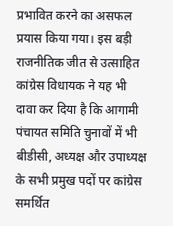प्रभावित करने का असफल प्रयास किया गया। इस बड़ी राजनीतिक जीत से उत्साहित कांग्रेस विधायक ने यह भी दावा कर दिया है कि आगामी पंचायत समिति चुनावों में भी बीडीसी, अध्यक्ष और उपाध्यक्ष के सभी प्रमुख पदों पर कांग्रेस समर्थित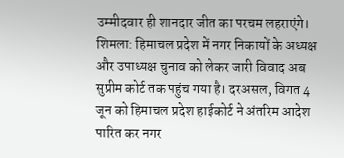उम्मीदवार ही शानदार जीत का परचम लहराएंगे।
शिमला: हिमाचल प्रदेश में नगर निकायों के अध्यक्ष और उपाध्यक्ष चुनाव को लेकर जारी विवाद अब सुप्रीम कोर्ट तक पहुंच गया है। दरअसल, विगत 4 जून को हिमाचल प्रदेश हाईकोर्ट ने अंतरिम आदेश पारित कर नगर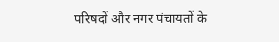परिषदों और नगर पंचायतों के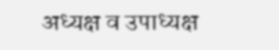अध्यक्ष व उपाध्यक्ष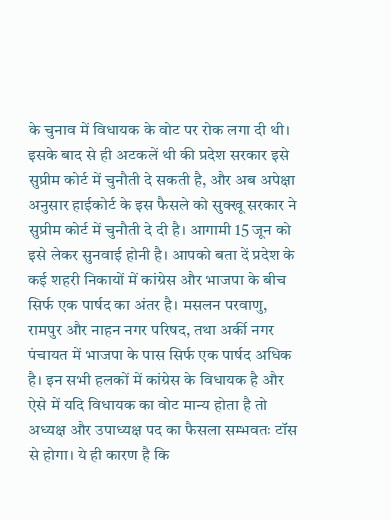के चुनाव में विधायक के वोट पर रोक लगा दी थी। इसके बाद से ही अटकलें थी की प्रदेश सरकार इसे सुप्रीम कोर्ट में चुनौती दे सकती है, और अब अपेक्षा अनुसार हाईकोर्ट के इस फैसले को सुक्खू सरकार ने सुप्रीम कोर्ट में चुनौती दे दी है। आगामी 15 जून को इसे लेकर सुनवाई होनी है। आपको बता दें प्रदेश के कई शहरी निकायों में कांग्रेस और भाजपा के बीच सिर्फ एक पार्षद का अंतर है। मसलन परवाणु, रामपुर और नाहन नगर परिषद, तथा अर्की नगर पंचायत में भाजपा के पास सिर्फ एक पार्षद अधिक है। इन सभी हलकों में कांग्रेस के विधायक है और ऐसे में यदि विधायक का वोट मान्य होता है तो अध्यक्ष और उपाध्यक्ष पद का फैसला सम्भवतः टॉस से होगा। ये ही कारण है कि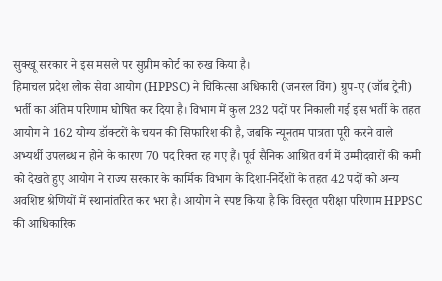सुक्खू सरकार ने इस मसले पर सुप्रीम कोर्ट का रुख किया है।
हिमाचल प्रदेश लोक सेवा आयोग (HPPSC) ने चिकित्सा अधिकारी (जनरल विंग) ग्रुप-ए (जॉब ट्रेनी) भर्ती का अंतिम परिणाम घोषित कर दिया है। विभाग में कुल 232 पदों पर निकाली गई इस भर्ती के तहत आयोग ने 162 योग्य डॉक्टरों के चयन की सिफारिश की है, जबकि न्यूनतम पात्रता पूरी करने वाले अभ्यर्थी उपलब्ध न होने के कारण 70 पद रिक्त रह गए हैं। पूर्व सैनिक आश्रित वर्ग में उम्मीदवारों की कमी को देखते हुए आयोग ने राज्य सरकार के कार्मिक विभाग के दिशा-निर्देशों के तहत 42 पदों को अन्य अवशिष्ट श्रेणियों में स्थानांतरित कर भरा है। आयोग ने स्पष्ट किया है कि विस्तृत परीक्षा परिणाम HPPSC की आधिकारिक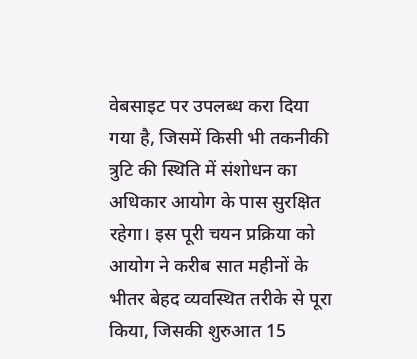वेबसाइट पर उपलब्ध करा दिया गया है, जिसमें किसी भी तकनीकी त्रुटि की स्थिति में संशोधन का अधिकार आयोग के पास सुरक्षित रहेगा। इस पूरी चयन प्रक्रिया को आयोग ने करीब सात महीनों के भीतर बेहद व्यवस्थित तरीके से पूरा किया, जिसकी शुरुआत 15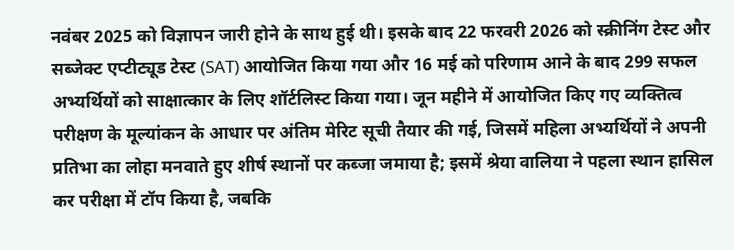नवंबर 2025 को विज्ञापन जारी होने के साथ हुई थी। इसके बाद 22 फरवरी 2026 को स्क्रीनिंग टेस्ट और सब्जेक्ट एप्टीट्यूड टेस्ट (SAT) आयोजित किया गया और 16 मई को परिणाम आने के बाद 299 सफल अभ्यर्थियों को साक्षात्कार के लिए शॉर्टलिस्ट किया गया। जून महीने में आयोजित किए गए व्यक्तित्व परीक्षण के मूल्यांकन के आधार पर अंतिम मेरिट सूची तैयार की गई, जिसमें महिला अभ्यर्थियों ने अपनी प्रतिभा का लोहा मनवाते हुए शीर्ष स्थानों पर कब्जा जमाया है; इसमें श्रेया वालिया ने पहला स्थान हासिल कर परीक्षा में टॉप किया है, जबकि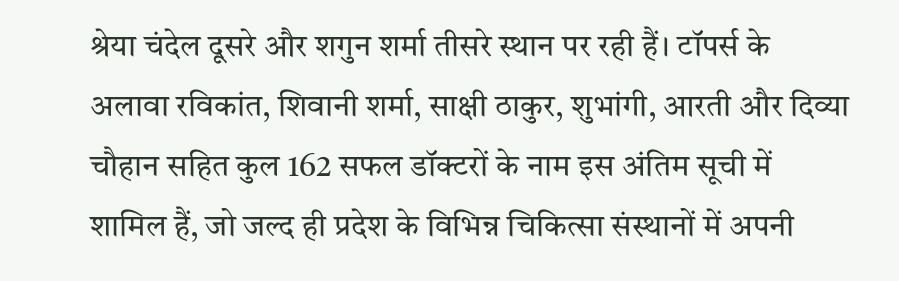श्रेया चंदेल दूसरे और शगुन शर्मा तीसरे स्थान पर रही हैं। टॉपर्स के अलावा रविकांत, शिवानी शर्मा, साक्षी ठाकुर, शुभांगी, आरती और दिव्या चौहान सहित कुल 162 सफल डॉक्टरों के नाम इस अंतिम सूची में शामिल हैं, जो जल्द ही प्रदेश के विभिन्न चिकित्सा संस्थानों में अपनी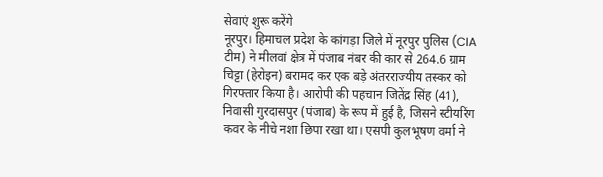सेवाएं शुरू करेंगे
नूरपुर। हिमाचल प्रदेश के कांगड़ा जिले में नूरपुर पुलिस (CIA टीम) ने मीलवां क्षेत्र में पंजाब नंबर की कार से 264.6 ग्राम चिट्टा (हेरोइन) बरामद कर एक बड़े अंतरराज्यीय तस्कर को गिरफ्तार किया है। आरोपी की पहचान जितेंद्र सिंह (41), निवासी गुरदासपुर (पंजाब) के रूप में हुई है, जिसने स्टीयरिंग कवर के नीचे नशा छिपा रखा था। एसपी कुलभूषण वर्मा ने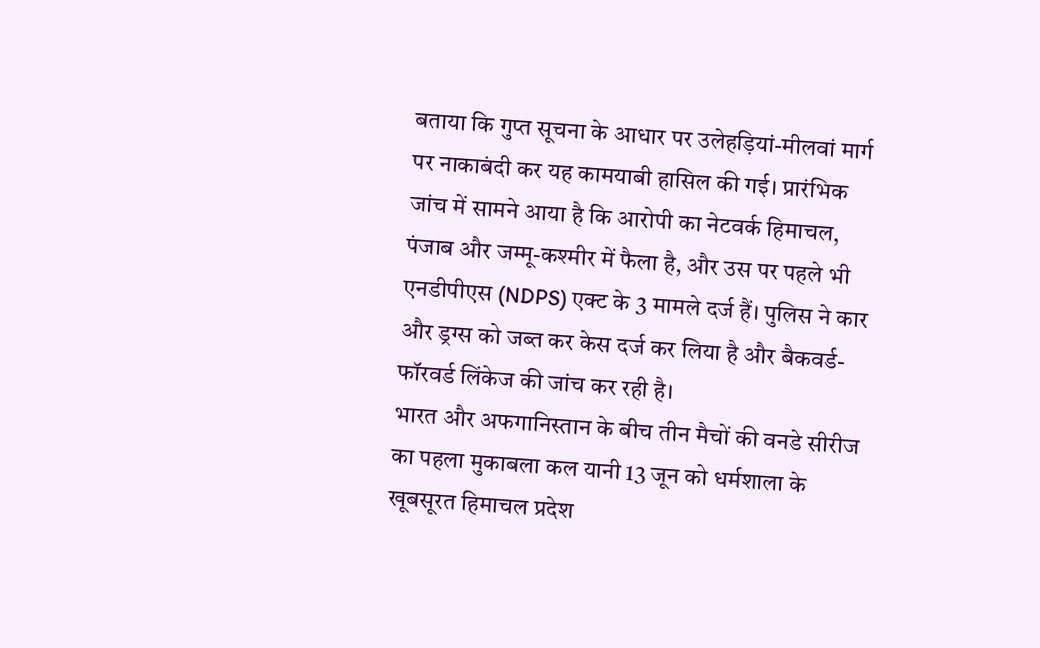बताया कि गुप्त सूचना के आधार पर उलेहड़ियां-मीलवां मार्ग पर नाकाबंदी कर यह कामयाबी हासिल की गई। प्रारंभिक जांच में सामने आया है कि आरोपी का नेटवर्क हिमाचल, पंजाब और जम्मू-कश्मीर में फैला है, और उस पर पहले भी एनडीपीएस (NDPS) एक्ट के 3 मामले दर्ज हैं। पुलिस ने कार और ड्रग्स को जब्त कर केस दर्ज कर लिया है और बैकवर्ड-फॉरवर्ड लिंकेज की जांच कर रही है।
भारत और अफगानिस्तान के बीच तीन मैचों की वनडे सीरीज का पहला मुकाबला कल यानी 13 जून को धर्मशाला के खूबसूरत हिमाचल प्रदेश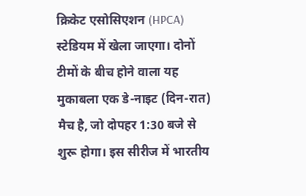क्रिकेट एसोसिएशन (HPCA) स्टेडियम में खेला जाएगा। दोनों टीमों के बीच होने वाला यह मुकाबला एक डे-नाइट (दिन-रात) मैच है, जो दोपहर 1:30 बजे से शुरू होगा। इस सीरीज में भारतीय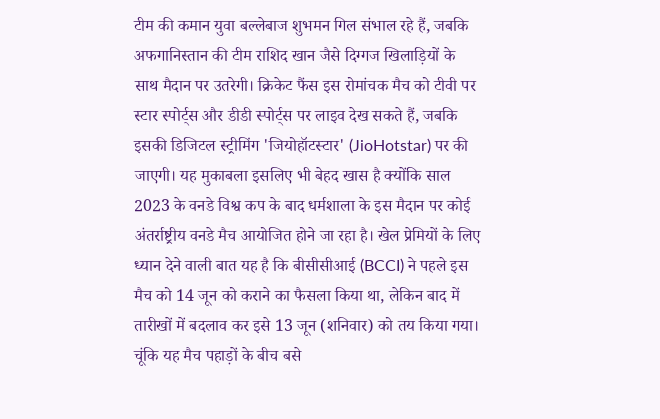टीम की कमान युवा बल्लेबाज शुभमन गिल संभाल रहे हैं, जबकि अफगानिस्तान की टीम राशिद खान जैसे दिग्गज खिलाड़ियों के साथ मैदान पर उतरेगी। क्रिकेट फैंस इस रोमांचक मैच को टीवी पर स्टार स्पोर्ट्स और डीडी स्पोर्ट्स पर लाइव देख सकते हैं, जबकि इसकी डिजिटल स्ट्रीमिंग 'जियोहॉटस्टार' (JioHotstar) पर की जाएगी। यह मुकाबला इसलिए भी बेहद खास है क्योंकि साल 2023 के वनडे विश्व कप के बाद धर्मशाला के इस मैदान पर कोई अंतर्राष्ट्रीय वनडे मैच आयोजित होने जा रहा है। खेल प्रेमियों के लिए ध्यान देने वाली बात यह है कि बीसीसीआई (BCCI) ने पहले इस मैच को 14 जून को कराने का फैसला किया था, लेकिन बाद में तारीखों में बदलाव कर इसे 13 जून (शनिवार) को तय किया गया। चूंकि यह मैच पहाड़ों के बीच बसे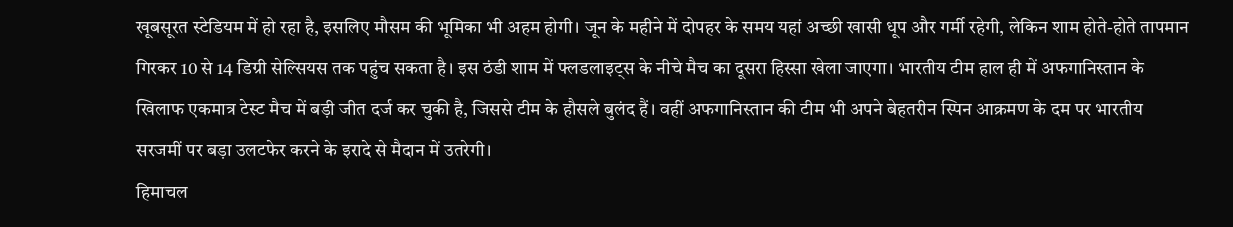खूबसूरत स्टेडियम में हो रहा है, इसलिए मौसम की भूमिका भी अहम होगी। जून के महीने में दोपहर के समय यहां अच्छी खासी धूप और गर्मी रहेगी, लेकिन शाम होते-होते तापमान गिरकर 10 से 14 डिग्री सेल्सियस तक पहुंच सकता है। इस ठंडी शाम में फ्लडलाइट्स के नीचे मैच का दूसरा हिस्सा खेला जाएगा। भारतीय टीम हाल ही में अफगानिस्तान के खिलाफ एकमात्र टेस्ट मैच में बड़ी जीत दर्ज कर चुकी है, जिससे टीम के हौसले बुलंद हैं। वहीं अफगानिस्तान की टीम भी अपने बेहतरीन स्पिन आक्रमण के दम पर भारतीय सरजमीं पर बड़ा उलटफेर करने के इरादे से मैदान में उतरेगी।
हिमाचल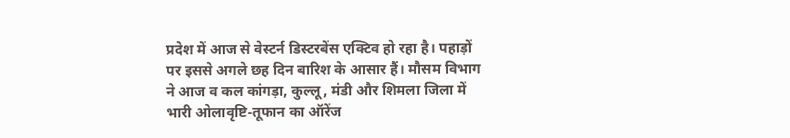प्रदेश में आज से वेस्टर्न डिस्टरबेंस एक्टिव हो रहा है। पहाड़ों पर इससे अगले छह दिन बारिश के आसार हैं। मौसम विभाग ने आज व कल कांगड़ा, कुल्लू, मंडी और शिमला जिला में भारी ओलावृष्टि-तूफान का ऑरेंज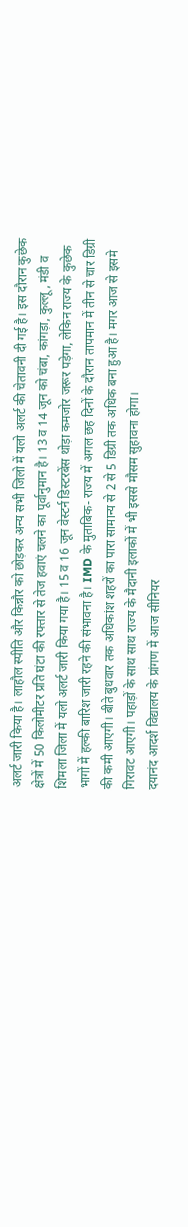अलर्ट जारी किया है। लाहौल स्पीति और किन्नौर को छोड़कर अन्य सभी जिलो में यलो अलर्ट की चेतावनी दी गई है। इस दौरान कुछेक क्षेत्रों में 50 किलोमीटर प्रति घंटा की रफ्तार से तेज हवाएं चलने का पूर्वानुमान है। 13 व 14 जून को चंबा, कांगड़ा, कुल्लू, मंडी व शिमला जिला में यलो अलर्ट जारी किया गया है। 15 व 16 जून वेस्टर्न डिस्टरबेंस थोड़ा कमजोर जरूर पड़ेगा, लेकिन राज्य के कुछेक भागों में हल्की बारिश जारी रहने की संभावना है। IMD के मुताबिक- राज्य में अगल छह दिनों के दौरान तापमान में तीन से चार डिग्री की कमी आएगी। बीते बुधवार तक अधिकांश शहरों का पारा सामान्य से 2 से 5 डिग्री तक अधिक बना हुआ है। मगर आज से इसमे गिरावट आएगी। पहाड़ों के साथ साथ राज्य के मैदानी इलाकों में भी इससे मौसम सुहावना होगा।
दयानंद आदर्श विद्यालय के प्रांगण में आज सीनियर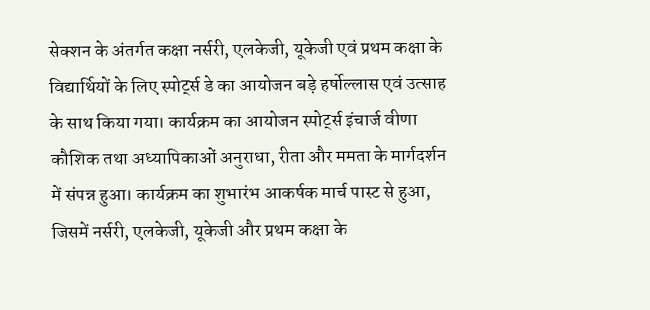सेक्शन के अंतर्गत कक्षा नर्सरी, एलकेजी, यूकेजी एवं प्रथम कक्षा के विद्यार्थियों के लिए स्पोर्ट्स डे का आयोजन बड़े हर्षोल्लास एवं उत्साह के साथ किया गया। कार्यक्रम का आयोजन स्पोर्ट्स इंचार्ज वीणा कौशिक तथा अध्यापिकाओं अनुराधा, रीता और ममता के मार्गदर्शन में संपन्न हुआ। कार्यक्रम का शुभारंभ आकर्षक मार्च पास्ट से हुआ, जिसमें नर्सरी, एलकेजी, यूकेजी और प्रथम कक्षा के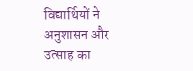विद्यार्थियों ने अनुशासन और उत्साह का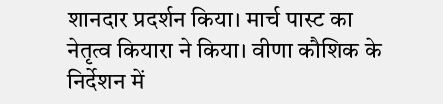शानदार प्रदर्शन किया। मार्च पास्ट का नेतृत्व कियारा ने किया। वीणा कौशिक के निर्देशन में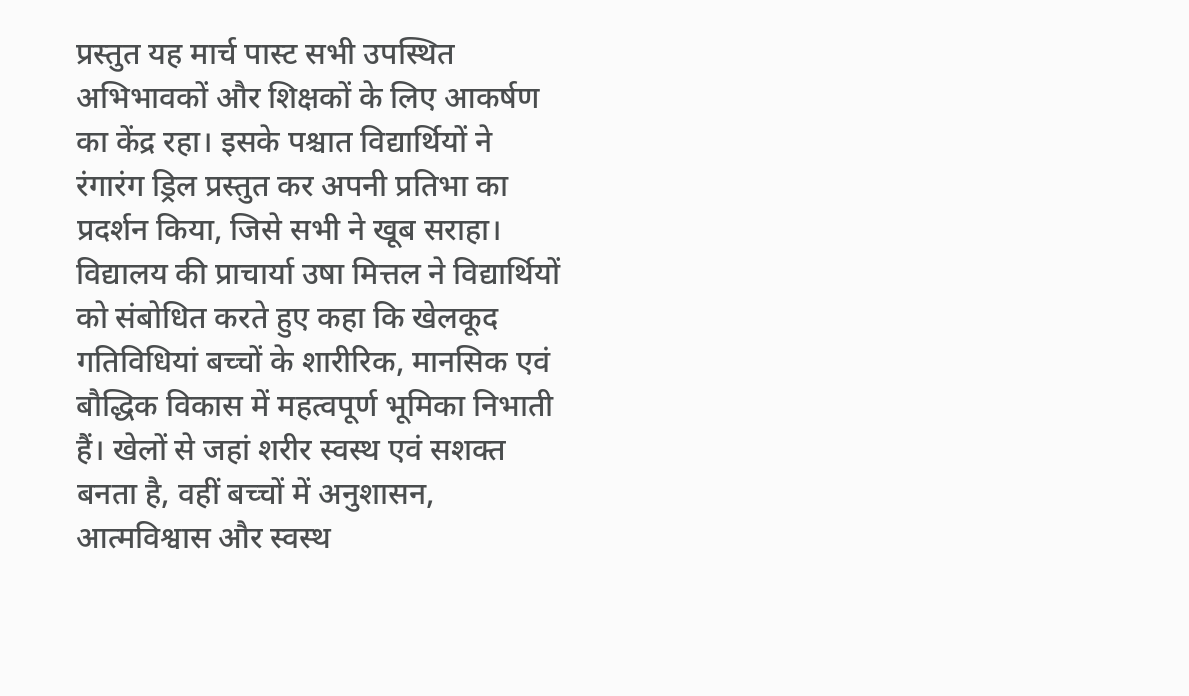प्रस्तुत यह मार्च पास्ट सभी उपस्थित अभिभावकों और शिक्षकों के लिए आकर्षण का केंद्र रहा। इसके पश्चात विद्यार्थियों ने रंगारंग ड्रिल प्रस्तुत कर अपनी प्रतिभा का प्रदर्शन किया, जिसे सभी ने खूब सराहा। विद्यालय की प्राचार्या उषा मित्तल ने विद्यार्थियों को संबोधित करते हुए कहा कि खेलकूद गतिविधियां बच्चों के शारीरिक, मानसिक एवं बौद्धिक विकास में महत्वपूर्ण भूमिका निभाती हैं। खेलों से जहां शरीर स्वस्थ एवं सशक्त बनता है, वहीं बच्चों में अनुशासन, आत्मविश्वास और स्वस्थ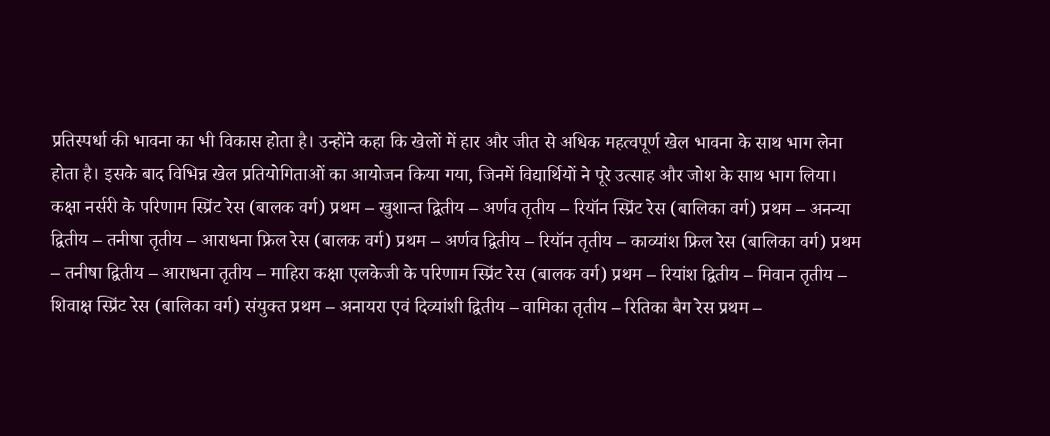प्रतिस्पर्धा की भावना का भी विकास होता है। उन्होंने कहा कि खेलों में हार और जीत से अधिक महत्वपूर्ण खेल भावना के साथ भाग लेना होता है। इसके बाद विभिन्न खेल प्रतियोगिताओं का आयोजन किया गया, जिनमें विद्यार्थियों ने पूरे उत्साह और जोश के साथ भाग लिया। कक्षा नर्सरी के परिणाम स्प्रिंट रेस (बालक वर्ग) प्रथम – खुशान्त द्वितीय – अर्णव तृतीय – रियॉन स्प्रिंट रेस (बालिका वर्ग) प्रथम – अनन्या द्वितीय – तनीषा तृतीय – आराधना फ्रिल रेस (बालक वर्ग) प्रथम – अर्णव द्वितीय – रियॉन तृतीय – काव्यांश फ्रिल रेस (बालिका वर्ग) प्रथम – तनीषा द्वितीय – आराधना तृतीय – माहिरा कक्षा एलकेजी के परिणाम स्प्रिंट रेस (बालक वर्ग) प्रथम – रियांश द्वितीय – मिवान तृतीय – शिवाक्ष स्प्रिंट रेस (बालिका वर्ग) संयुक्त प्रथम – अनायरा एवं दिव्यांशी द्वितीय – वामिका तृतीय – रितिका बैग रेस प्रथम –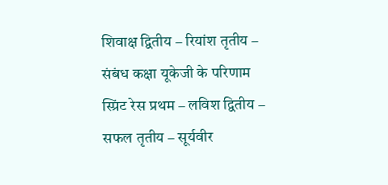शिवाक्ष द्वितीय – रियांश तृतीय – संबंध कक्षा यूकेजी के परिणाम स्प्रिंट रेस प्रथम – लविश द्वितीय – सफल तृतीय – सूर्यवीर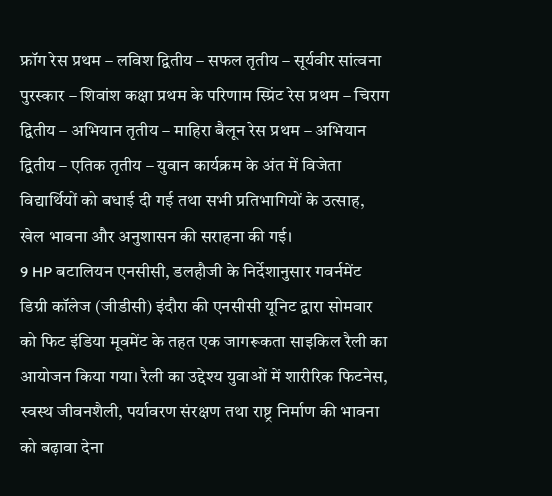फ्रॉग रेस प्रथम – लविश द्वितीय – सफल तृतीय – सूर्यवीर सांत्वना पुरस्कार – शिवांश कक्षा प्रथम के परिणाम स्प्रिंट रेस प्रथम – चिराग द्वितीय – अभियान तृतीय – माहिरा बैलून रेस प्रथम – अभियान द्वितीय – एतिक तृतीय – युवान कार्यक्रम के अंत में विजेता विद्यार्थियों को बधाई दी गई तथा सभी प्रतिभागियों के उत्साह, खेल भावना और अनुशासन की सराहना की गई।
9 HP बटालियन एनसीसी, डलहौजी के निर्देशानुसार गवर्नमेंट डिग्री कॉलेज (जीडीसी) इंदौरा की एनसीसी यूनिट द्वारा सोमवार को फिट इंडिया मूवमेंट के तहत एक जागरूकता साइकिल रैली का आयोजन किया गया। रैली का उद्देश्य युवाओं में शारीरिक फिटनेस, स्वस्थ जीवनशैली, पर्यावरण संरक्षण तथा राष्ट्र निर्माण की भावना को बढ़ावा देना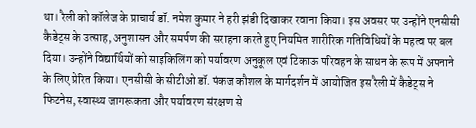था। रैली को कॉलेज के प्राचार्य डॉ. नमेश कुमार ने हरी झंडी दिखाकर रवाना किया। इस अवसर पर उन्होंने एनसीसी कैडेट्स के उत्साह, अनुशासन और समर्पण की सराहना करते हुए नियमित शारीरिक गतिविधियों के महत्व पर बल दिया। उन्होंने विद्यार्थियों को साइकिलिंग को पर्यावरण अनुकूल एवं टिकाऊ परिवहन के साधन के रूप में अपनाने के लिए प्रेरित किया। एनसीसी के सीटीओ डॉ. पंकज कौशल के मार्गदर्शन में आयोजित इस रैली में कैडेट्स ने फिटनेस, स्वास्थ्य जागरूकता और पर्यावरण संरक्षण से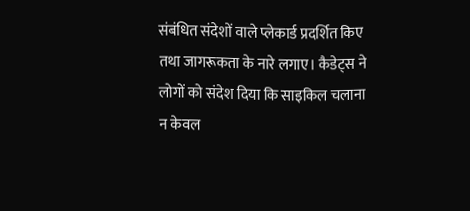संबंधित संदेशों वाले प्लेकार्ड प्रदर्शित किए तथा जागरूकता के नारे लगाए। कैडेट्स ने लोगों को संदेश दिया कि साइकिल चलाना न केवल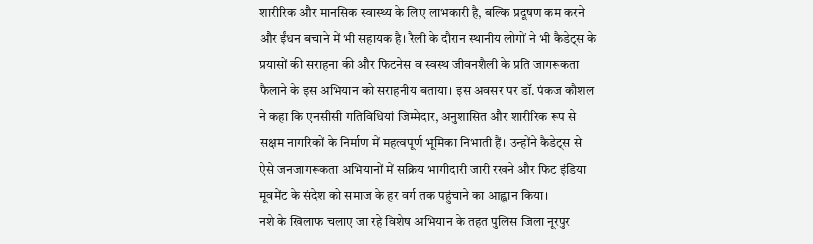शारीरिक और मानसिक स्वास्थ्य के लिए लाभकारी है, बल्कि प्रदूषण कम करने और ईंधन बचाने में भी सहायक है। रैली के दौरान स्थानीय लोगों ने भी कैडेट्स के प्रयासों की सराहना की और फिटनेस व स्वस्थ जीवनशैली के प्रति जागरूकता फैलाने के इस अभियान को सराहनीय बताया। इस अवसर पर डॉ. पंकज कौशल ने कहा कि एनसीसी गतिविधियां जिम्मेदार, अनुशासित और शारीरिक रूप से सक्षम नागरिकों के निर्माण में महत्वपूर्ण भूमिका निभाती हैं। उन्होंने कैडेट्स से ऐसे जनजागरूकता अभियानों में सक्रिय भागीदारी जारी रखने और फिट इंडिया मूवमेंट के संदेश को समाज के हर वर्ग तक पहुंचाने का आह्वान किया।
नशे के खिलाफ चलाए जा रहे विशेष अभियान के तहत पुलिस जिला नूरपुर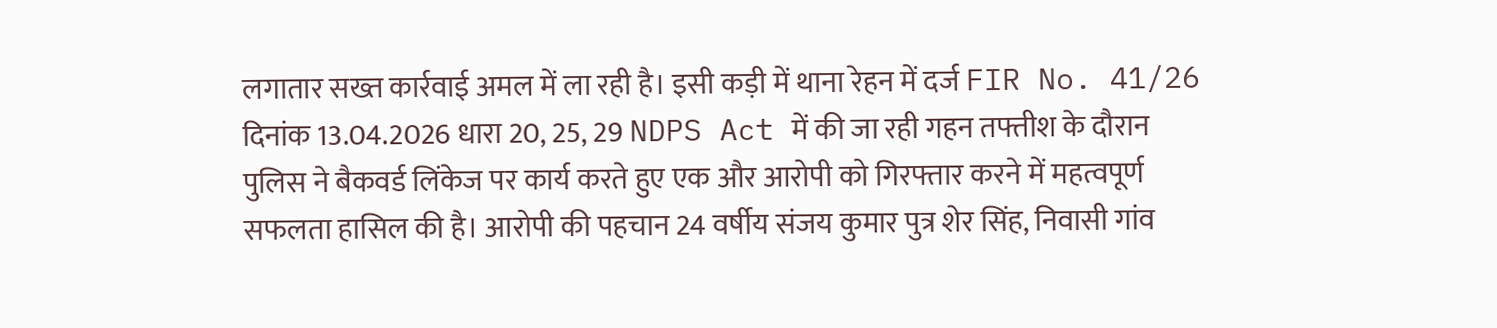लगातार सख्त कार्रवाई अमल में ला रही है। इसी कड़ी में थाना रेहन में दर्ज FIR No. 41/26 दिनांक 13.04.2026 धारा 20, 25, 29 NDPS Act में की जा रही गहन तफ्तीश के दौरान पुलिस ने बैकवर्ड लिंकेज पर कार्य करते हुए एक और आरोपी को गिरफ्तार करने में महत्वपूर्ण सफलता हासिल की है। आरोपी की पहचान 24 वर्षीय संजय कुमार पुत्र शेर सिंह, निवासी गांव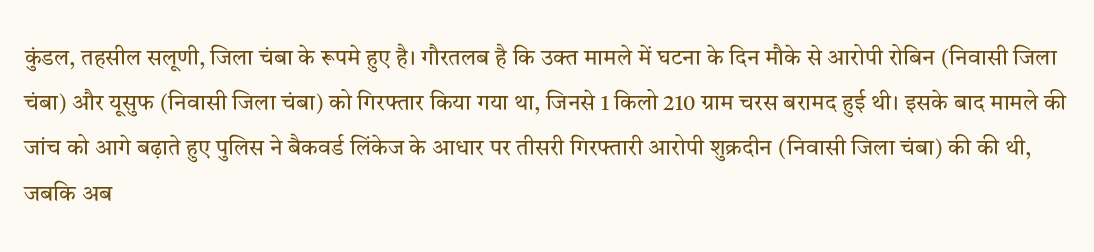कुंडल, तहसील सलूणी, जिला चंबा के रूपमे हुए है। गौरतलब है कि उक्त मामले में घटना के दिन मौके से आरोपी रोबिन (निवासी जिला चंबा) और यूसुफ (निवासी जिला चंबा) को गिरफ्तार किया गया था, जिनसे 1 किलो 210 ग्राम चरस बरामद हुई थी। इसके बाद मामले की जांच को आगे बढ़ाते हुए पुलिस ने बैकवर्ड लिंकेज के आधार पर तीसरी गिरफ्तारी आरोपी शुक्रदीन (निवासी जिला चंबा) की की थी, जबकि अब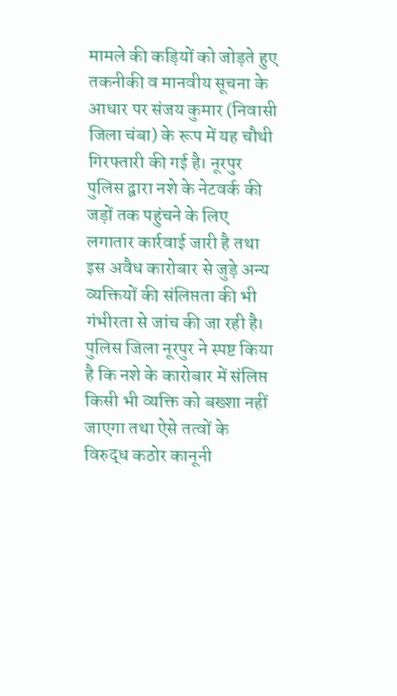मामले की कड़ियों को जोड़ते हुए तकनीकी व मानवीय सूचना के आधार पर संजय कुमार (निवासी जिला चंबा) के रूप में यह चौथी गिरफ्तारी की गई है। नूरपुर पुलिस द्वारा नशे के नेटवर्क की जड़ों तक पहुंचने के लिए लगातार कार्रवाई जारी है तथा इस अवैध कारोबार से जुड़े अन्य व्यक्तियों की संलिप्तता की भी गंभीरता से जांच की जा रही है। पुलिस जिला नूरपुर ने स्पष्ट किया है कि नशे के कारोबार में संलिप्त किसी भी व्यक्ति को बख्शा नहीं जाएगा तथा ऐसे तत्वों के विरुद्ध कठोर कानूनी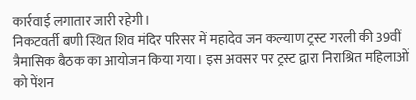कार्रवाई लगातार जारी रहेगी।
निकटवर्ती बणी स्थित शिव मंदिर परिसर में महादेव जन कल्याण ट्रस्ट गरली की 39वीं त्रैमासिक बैठक का आयोजन किया गया। इस अवसर पर ट्रस्ट द्वारा निराश्रित महिलाओं को पेंशन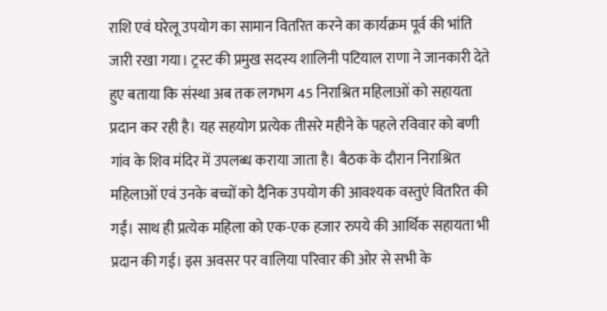राशि एवं घरेलू उपयोग का सामान वितरित करने का कार्यक्रम पूर्व की भांति जारी रखा गया। ट्रस्ट की प्रमुख सदस्य शालिनी पटियाल राणा ने जानकारी देते हुए बताया कि संस्था अब तक लगभग 45 निराश्रित महिलाओं को सहायता प्रदान कर रही है। यह सहयोग प्रत्येक तीसरे महीने के पहले रविवार को बणी गांव के शिव मंदिर में उपलब्ध कराया जाता है। बैठक के दौरान निराश्रित महिलाओं एवं उनके बच्चों को दैनिक उपयोग की आवश्यक वस्तुएं वितरित की गईं। साथ ही प्रत्येक महिला को एक-एक हजार रुपये की आर्थिक सहायता भी प्रदान की गई। इस अवसर पर वालिया परिवार की ओर से सभी के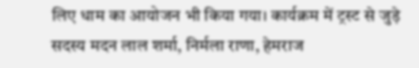लिए धाम का आयोजन भी किया गया। कार्यक्रम में ट्रस्ट से जुड़े सदस्य मदन लाल शर्मा, निर्मला राणा, हेमराज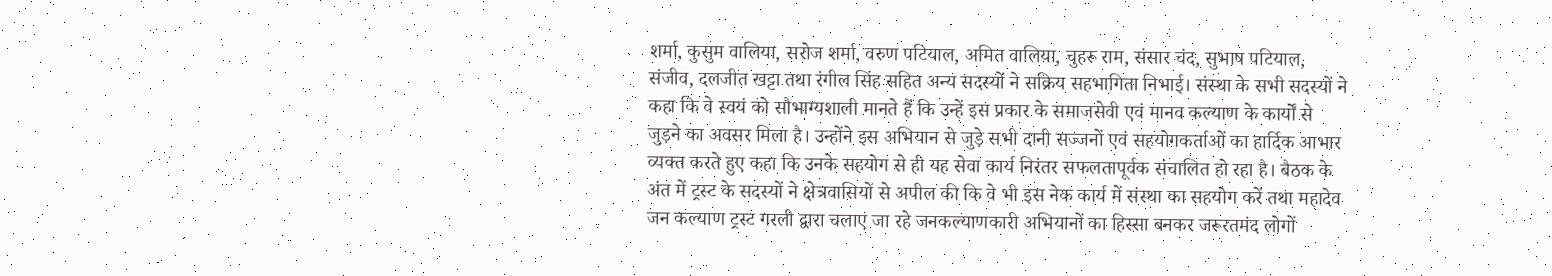शर्मा, कुसुम वालिया, सरोज शर्मा, वरुण पटियाल, अमित वालिया, चुहरू राम, संसार चंद, सुभाष पटियाल, संजीव, दलजीत खट्टा तथा रंगील सिंह सहित अन्य सदस्यों ने सक्रिय सहभागिता निभाई। संस्था के सभी सदस्यों ने कहा कि वे स्वयं को सौभाग्यशाली मानते हैं कि उन्हें इस प्रकार के समाजसेवी एवं मानव कल्याण के कार्यों से जुड़ने का अवसर मिला है। उन्होंने इस अभियान से जुड़े सभी दानी सज्जनों एवं सहयोगकर्ताओं का हार्दिक आभार व्यक्त करते हुए कहा कि उनके सहयोग से ही यह सेवा कार्य निरंतर सफलतापूर्वक संचालित हो रहा है। बैठक के अंत में ट्रस्ट के सदस्यों ने क्षेत्रवासियों से अपील की कि वे भी इस नेक कार्य में संस्था का सहयोग करें तथा महादेव जन कल्याण ट्रस्ट गरली द्वारा चलाए जा रहे जनकल्याणकारी अभियानों का हिस्सा बनकर जरूरतमंद लोगों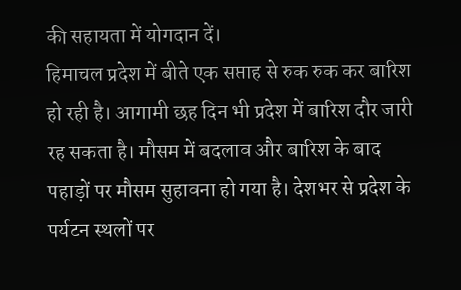की सहायता में योगदान दें।
हिमाचल प्रदेश में बीते एक सप्ताह से रुक रुक कर बारिश हो रही है। आगामी छह दिन भी प्रदेश में बारिश दौर जारी रह सकता है। मौसम में बदलाव और बारिश के बाद पहाड़ों पर मौसम सुहावना हो गया है। देशभर से प्रदेश के पर्यटन स्थलों पर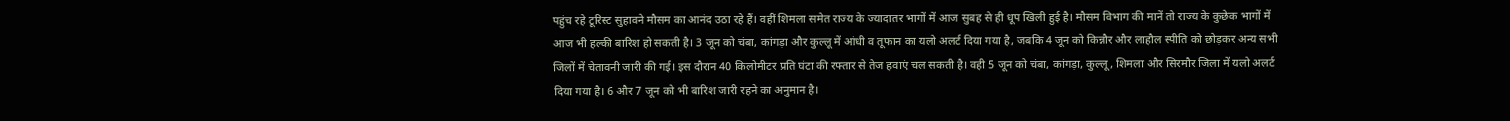पहुंच रहे टूरिस्ट सुहावने मौसम का आनंद उठा रहे हैं। वहीं शिमला समेत राज्य के ज्यादातर भागों में आज सुबह से ही धूप खिली हुई है। मौसम विभाग की मानें तो राज्य के कुछेक भागों में आज भी हल्की बारिश हो सकती है। 3 जून को चंबा, कांगड़ा और कुल्लू में आंधी व तूफान का यलो अलर्ट दिया गया है, जबकि 4 जून को किन्नौर और लाहौल स्पीति को छोड़कर अन्य सभी जिलों में चेतावनी जारी की गई। इस दौरान 40 किलोमीटर प्रति घंटा की रफ्तार से तेज हवाएं चल सकती है। वही 5 जून को चंबा, कांगड़ा, कुल्लू, शिमला और सिरमौर जिला में यलो अलर्ट दिया गया है। 6 और 7 जून को भी बारिश जारी रहने का अनुमान है।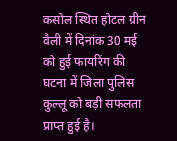कसोल स्थित होटल ग्रीन वैली में दिनांक 30 मई को हुई फायरिंग की घटना में जिला पुलिस कुल्लू को बड़ी सफलता प्राप्त हुई है।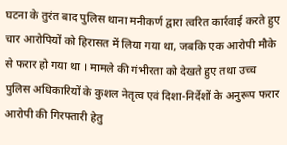घटना के तुरंत बाद पुलिस थाना मनीकर्ण द्वारा त्वरित कार्रवाई करते हुए चार आरोपियों को हिरासत में लिया गया था, जबकि एक आरोपी मौके से फरार हो गया था । मामले की गंभीरता को देखते हुए तथा उच्च पुलिस अधिकारियों के कुशल नेतृत्व एवं दिशा-निर्देशों के अनुरूप फरार आरोपी की गिरफ्तारी हेतु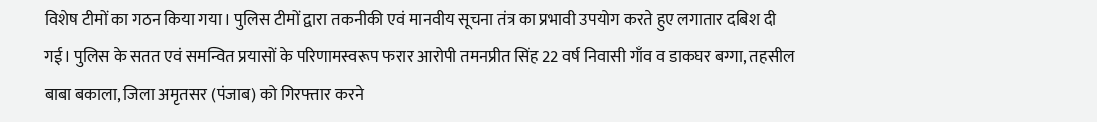विशेष टीमों का गठन किया गया। पुलिस टीमों द्वारा तकनीकी एवं मानवीय सूचना तंत्र का प्रभावी उपयोग करते हुए लगातार दबिश दी गई। पुलिस के सतत एवं समन्वित प्रयासों के परिणामस्वरूप फरार आरोपी तमनप्रीत सिंह 22 वर्ष निवासी गाँव व डाकघर बग्गा, तहसील बाबा बकाला, जिला अमृतसर (पंजाब) को गिरफ्तार करने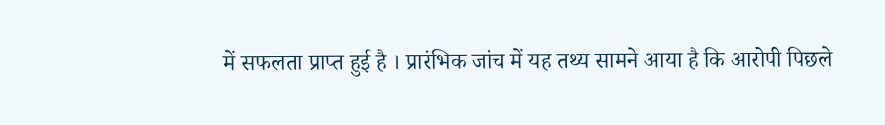में सफलता प्राप्त हुई है । प्रारंभिक जांच में यह तथ्य सामने आया है कि आरोपी पिछले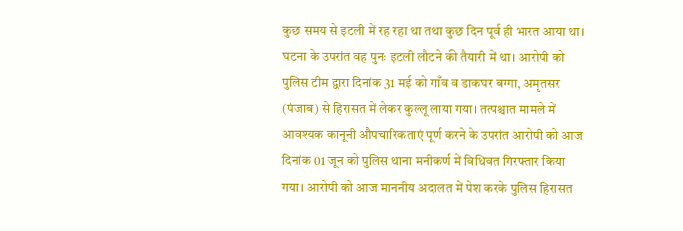कुछ समय से इटली में रह रहा था तथा कुछ दिन पूर्व ही भारत आया था। घटना के उपरांत वह पुनः इटली लौटने की तैयारी में था। आरोपी को पुलिस टीम द्वारा दिनांक 31 मई को गाँव व डाकघर बग्गा, अमृतसर (पंजाब) से हिरासत में लेकर कुल्लू लाया गया। तत्पश्चात मामले में आवश्यक कानूनी औपचारिकताएं पूर्ण करने के उपरांत आरोपी को आज दिनांक 01 जून को पुलिस थाना मनीकर्ण में विधिवत गिरफ्तार किया गया। आरोपी को आज माननीय अदालत में पेश करके पुलिस हिरासत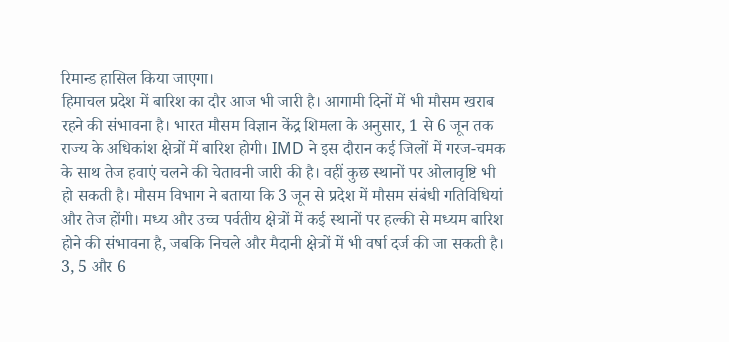रिमान्ड हासिल किया जाएगा।
हिमाचल प्रदेश में बारिश का दौर आज भी जारी है। आगामी दिनों में भी मौसम खराब रहने की संभावना है। भारत मौसम विज्ञान केंद्र शिमला के अनुसार, 1 से 6 जून तक राज्य के अधिकांश क्षेत्रों में बारिश होगी। IMD ने इस दौरान कई जिलों में गरज-चमक के साथ तेज हवाएं चलने की चेतावनी जारी की है। वहीं कुछ स्थानों पर ओलावृष्टि भी हो सकती है। मौसम विभाग ने बताया कि 3 जून से प्रदेश में मौसम संबंधी गतिविधियां और तेज होंगी। मध्य और उच्च पर्वतीय क्षेत्रों में कई स्थानों पर हल्की से मध्यम बारिश होने की संभावना है, जबकि निचले और मैदानी क्षेत्रों में भी वर्षा दर्ज की जा सकती है। 3, 5 और 6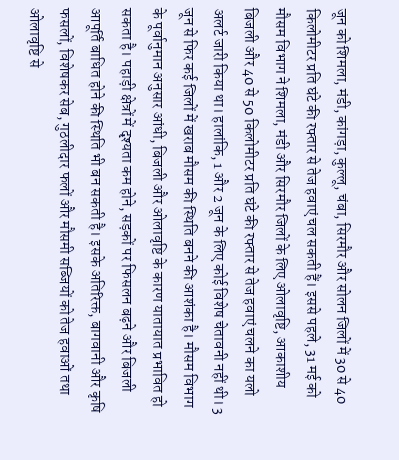जून को शिमला, मंडी, कांगड़ा, कुल्लू, चंबा, सिरमौर और सोलन जिलों में 30 से 40 किलोमीटर प्रति घंटे की रफ्तार से तेज हवाएं चल सकती हैं। इससे पहले, 31 मई को मौसम विभाग ने शिमला, मंडी और सिरमौर जिलों के लिए ओलावृष्टि, आकाशीय बिजली और 40 से 50 किलोमीटर प्रति घंटे की रफ्तार से तेज हवाएं चलने का यलो अलर्ट जारी किया था। हालांकि, 1 और 2 जून के लिए कोई विशेष चेतावनी नहीं थी। 3 जून से फिर कई जिलों में खराब मौसम की स्थिति बनने की आशंका है। मौसम विभाग के पूर्वानुमान अनुसार आंधी, बिजली और ओलावृष्टि के कारण यातायात प्रभावित हो सकता है। पहाड़ी क्षेत्रों में दृश्यता कम होने, सड़कों पर फिसलन बढ़ने और बिजली आपूर्ति बाधित होने की स्थिति भी बन सकती है। इसके अतिरिक्त, बागवानी और कृषि फसलों, विशेषकर सेब, गुठलीदार फलों और मौसमी सब्जियों को तेज हवाओं तथा ओलावृष्टि से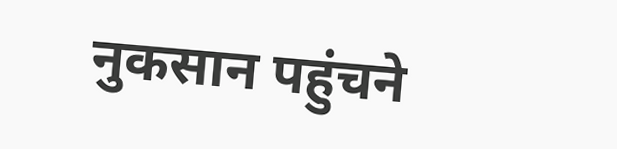नुकसान पहुंचने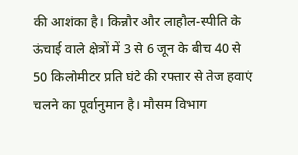की आशंका है। किन्नौर और लाहौल-स्पीति के ऊंचाई वाले क्षेत्रों में 3 से 6 जून के बीच 40 से 50 किलोमीटर प्रति घंटे की रफ्तार से तेज हवाएं चलने का पूर्वानुमान है। मौसम विभाग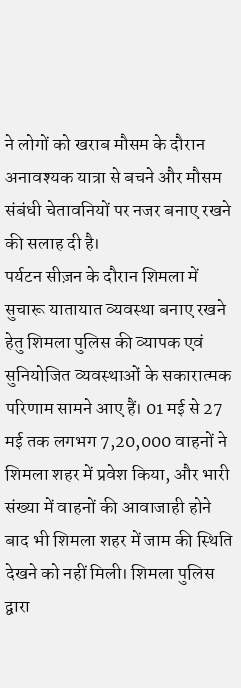ने लोगों को खराब मौसम के दौरान अनावश्यक यात्रा से बचने और मौसम संबंधी चेतावनियों पर नजर बनाए रखने की सलाह दी है।
पर्यटन सीज़न के दौरान शिमला में सुचारू यातायात व्यवस्था बनाए रखने हेतु शिमला पुलिस की व्यापक एवं सुनियोजित व्यवस्थाओं के सकारात्मक परिणाम सामने आए हैं। 01 मई से 27 मई तक लगभग 7,20,000 वाहनों ने शिमला शहर में प्रवेश किया, और भारी संख्या में वाहनों की आवाजाही होने बाद भी शिमला शहर में जाम की स्थिति देखने को नहीं मिली। शिमला पुलिस द्वारा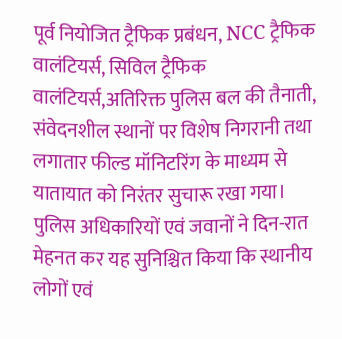पूर्व नियोजित ट्रैफिक प्रबंधन, NCC ट्रैफिक वालंटियर्स, सिविल ट्रैफिक वालंटियर्स,अतिरिक्त पुलिस बल की तैनाती, संवेदनशील स्थानों पर विशेष निगरानी तथा लगातार फील्ड मॉनिटरिंग के माध्यम से यातायात को निरंतर सुचारू रखा गया। पुलिस अधिकारियों एवं जवानों ने दिन-रात मेहनत कर यह सुनिश्चित किया कि स्थानीय लोगों एवं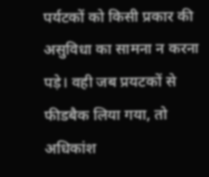पर्यटकों को किसी प्रकार की असुविधा का सामना न करना पड़े। वही जब प्रयटकों से फीडबैक लिया गया, तो अधिकांश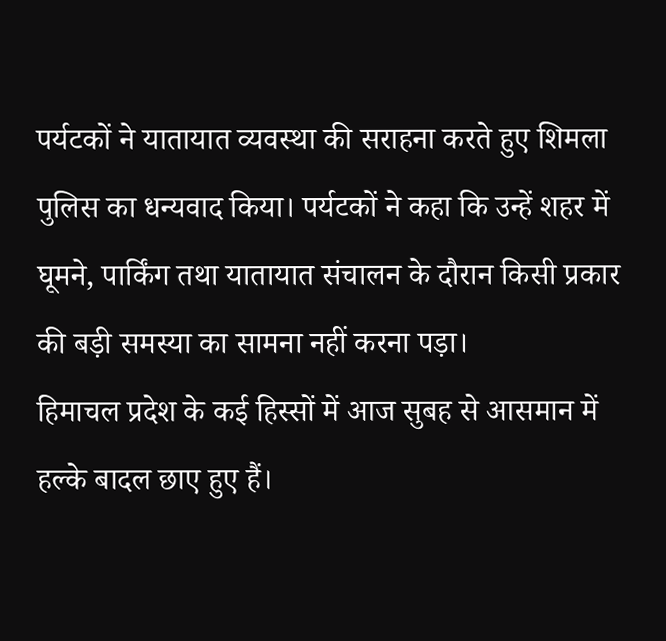पर्यटकों ने यातायात व्यवस्था की सराहना करते हुए शिमला पुलिस का धन्यवाद किया। पर्यटकों ने कहा कि उन्हें शहर में घूमने, पार्किंग तथा यातायात संचालन के दौरान किसी प्रकार की बड़ी समस्या का सामना नहीं करना पड़ा।
हिमाचल प्रदेश के कई हिस्सों में आज सुबह से आसमान में हल्के बादल छाए हुए हैं।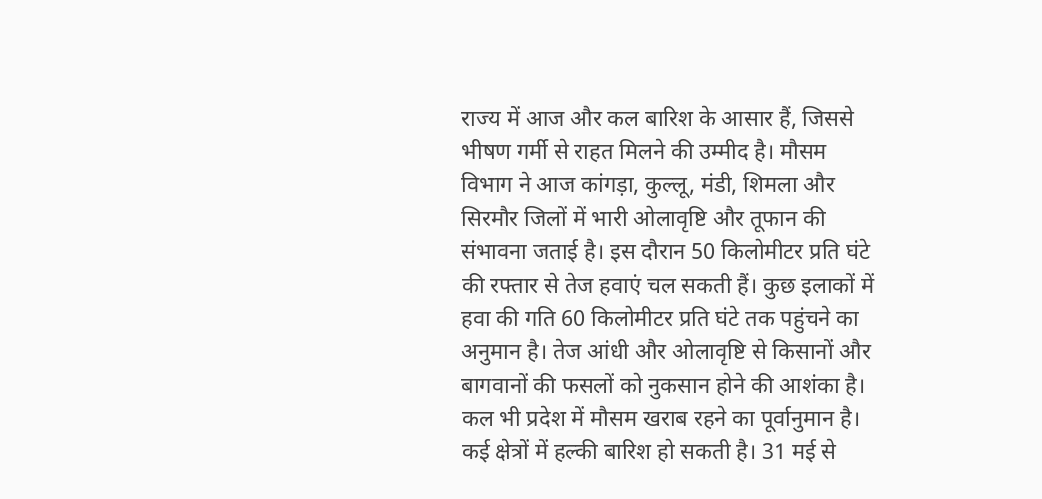राज्य में आज और कल बारिश के आसार हैं, जिससे भीषण गर्मी से राहत मिलने की उम्मीद है। मौसम विभाग ने आज कांगड़ा, कुल्लू, मंडी, शिमला और सिरमौर जिलों में भारी ओलावृष्टि और तूफान की संभावना जताई है। इस दौरान 50 किलोमीटर प्रति घंटे की रफ्तार से तेज हवाएं चल सकती हैं। कुछ इलाकों में हवा की गति 60 किलोमीटर प्रति घंटे तक पहुंचने का अनुमान है। तेज आंधी और ओलावृष्टि से किसानों और बागवानों की फसलों को नुकसान होने की आशंका है। कल भी प्रदेश में मौसम खराब रहने का पूर्वानुमान है। कई क्षेत्रों में हल्की बारिश हो सकती है। 31 मई से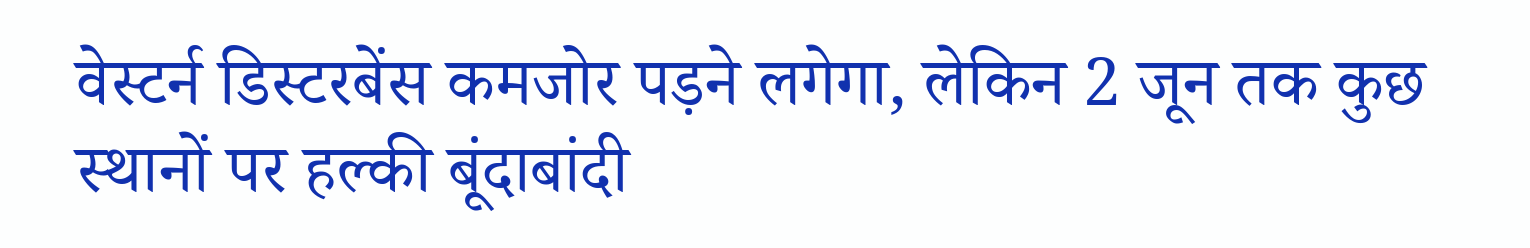वेस्टर्न डिस्टरबेंस कमजोर पड़ने लगेगा, लेकिन 2 जून तक कुछ स्थानों पर हल्की बूंदाबांदी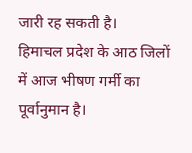जारी रह सकती है।
हिमाचल प्रदेश के आठ जिलों में आज भीषण गर्मी का पूर्वानुमान है।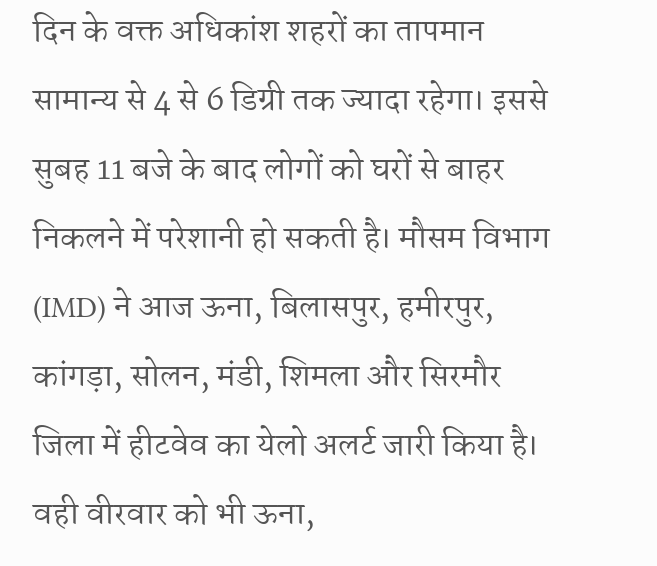दिन के वक्त अधिकांश शहरों का तापमान सामान्य से 4 से 6 डिग्री तक ज्यादा रहेगा। इससे सुबह 11 बजे के बाद लोगों को घरों से बाहर निकलने में परेशानी हो सकती है। मौसम विभाग (IMD) ने आज ऊना, बिलासपुर, हमीरपुर, कांगड़ा, सोलन, मंडी, शिमला और सिरमौर जिला में हीटवेव का येलो अलर्ट जारी किया है। वही वीरवार को भी ऊना,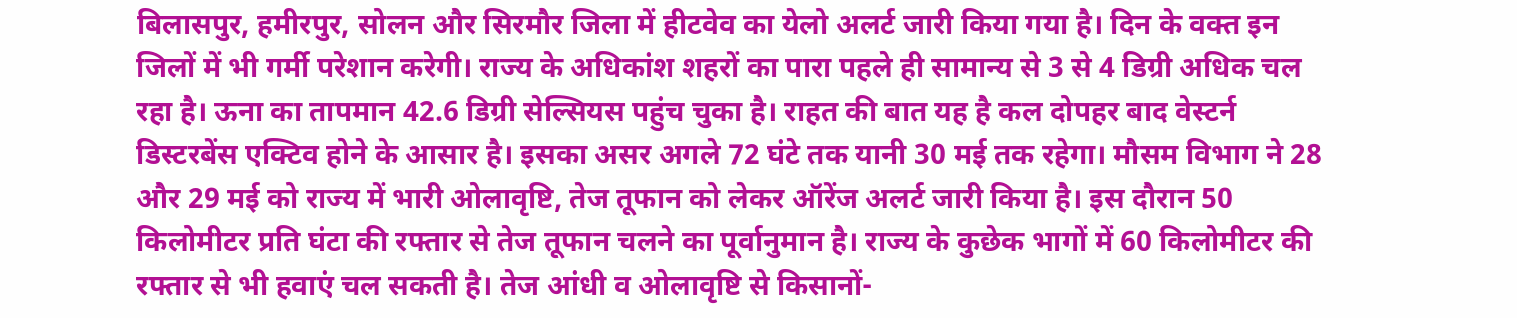बिलासपुर, हमीरपुर, सोलन और सिरमौर जिला में हीटवेव का येलो अलर्ट जारी किया गया है। दिन के वक्त इन जिलों में भी गर्मी परेशान करेगी। राज्य के अधिकांश शहरों का पारा पहले ही सामान्य से 3 से 4 डिग्री अधिक चल रहा है। ऊना का तापमान 42.6 डिग्री सेल्सियस पहुंच चुका है। राहत की बात यह है कल दोपहर बाद वेस्टर्न डिस्टरबेंस एक्टिव होने के आसार है। इसका असर अगले 72 घंटे तक यानी 30 मई तक रहेगा। मौसम विभाग ने 28 और 29 मई को राज्य में भारी ओलावृष्टि, तेज तूफान को लेकर ऑरेंज अलर्ट जारी किया है। इस दौरान 50 किलोमीटर प्रति घंटा की रफ्तार से तेज तूफान चलने का पूर्वानुमान है। राज्य के कुछेक भागों में 60 किलोमीटर की रफ्तार से भी हवाएं चल सकती है। तेज आंधी व ओलावृष्टि से किसानों-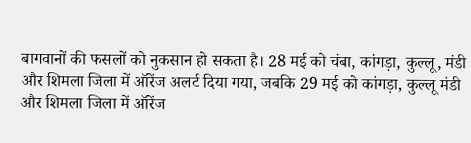बागवानों की फसलों को नुकसान हो सकता है। 28 मई को चंबा, कांगड़ा, कुल्लू, मंडी और शिमला जिला में ऑरेंज अलर्ट दिया गया, जबकि 29 मई को कांगड़ा, कुल्लू मंडी और शिमला जिला में ऑरेंज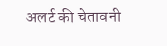अलर्ट की चेतावनी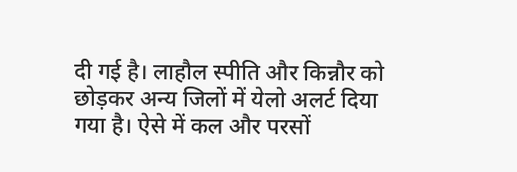दी गई है। लाहौल स्पीति और किन्नौर को छोड़कर अन्य जिलों में येलो अलर्ट दिया गया है। ऐसे में कल और परसों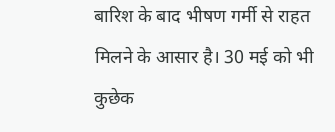बारिश के बाद भीषण गर्मी से राहत मिलने के आसार है। 30 मई को भी कुछेक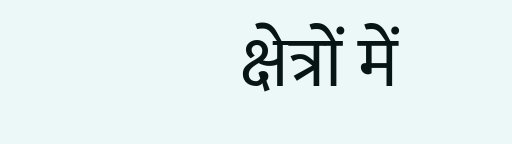क्षेत्रों में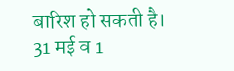बारिश हो सकती है। 31 मई व 1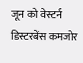जून को वेस्टर्न डिस्टरबेंस कमजोर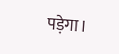पड़ेगा।